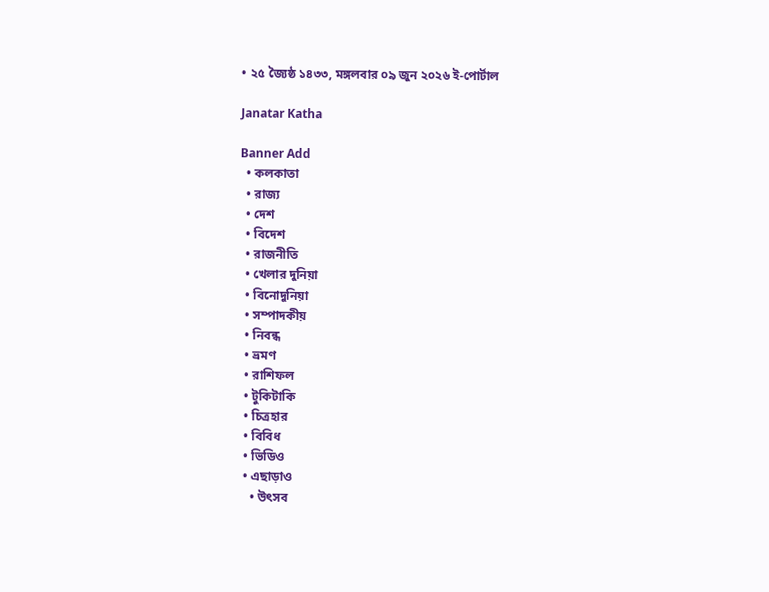• ২৫ জ্যৈষ্ঠ ১৪৩৩, মঙ্গলবার ০৯ জুন ২০২৬ ই-পোর্টাল

Janatar Katha

Banner Add
  • কলকাতা
  • রাজ্য
  • দেশ
  • বিদেশ
  • রাজনীতি
  • খেলার দুনিয়া
  • বিনোদুনিয়া
  • সম্পাদকীয়
  • নিবন্ধ
  • ভ্রমণ
  • রাশিফল
  • টুকিটাকি
  • চিত্রহার
  • বিবিধ
  • ভিডিও
  • এছাড়াও
    • উৎসব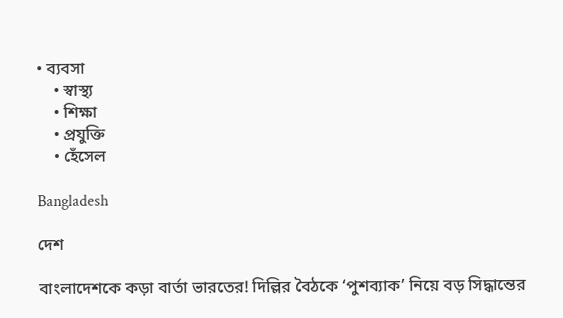• ব্যবসা
    • স্বাস্থ্য
    • শিক্ষা
    • প্রযুক্তি
    • হেঁসেল

Bangladesh

দেশ

বাংলাদেশকে কড়া বার্তা ভারতের! দিল্লির বৈঠকে ‘পুশব্যাক’ নিয়ে বড় সিদ্ধান্তের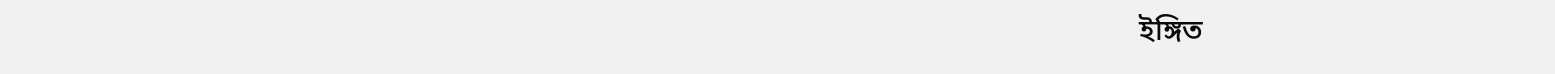ইঙ্গিত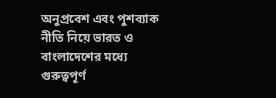অনুপ্রবেশ এবং পুশব্যাক নীতি নিয়ে ভারত ও বাংলাদেশের মধ্যে গুরুত্বপূর্ণ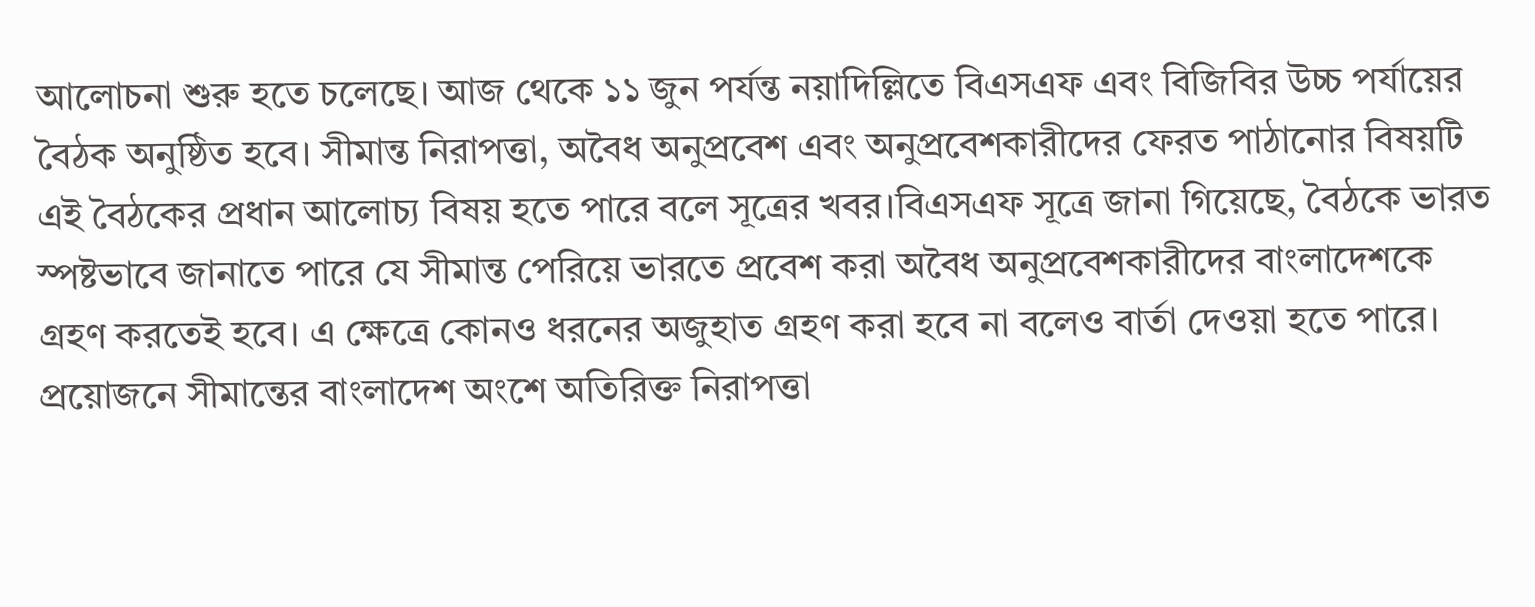আলোচনা শুরু হতে চলেছে। আজ থেকে ১১ জুন পর্যন্ত নয়াদিল্লিতে বিএসএফ এবং বিজিবির উচ্চ পর্যায়ের বৈঠক অনুষ্ঠিত হবে। সীমান্ত নিরাপত্তা, অবৈধ অনুপ্রবেশ এবং অনুপ্রবেশকারীদের ফেরত পাঠানোর বিষয়টি এই বৈঠকের প্রধান আলোচ্য বিষয় হতে পারে বলে সূত্রের খবর।বিএসএফ সূত্রে জানা গিয়েছে, বৈঠকে ভারত স্পষ্টভাবে জানাতে পারে যে সীমান্ত পেরিয়ে ভারতে প্রবেশ করা অবৈধ অনুপ্রবেশকারীদের বাংলাদেশকে গ্রহণ করতেই হবে। এ ক্ষেত্রে কোনও ধরনের অজুহাত গ্রহণ করা হবে না বলেও বার্তা দেওয়া হতে পারে। প্রয়োজনে সীমান্তের বাংলাদেশ অংশে অতিরিক্ত নিরাপত্তা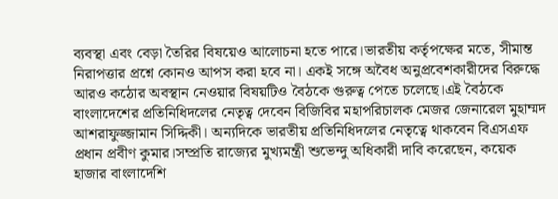ব্যবস্থা এবং বেড়া তৈরির বিষয়েও আলোচনা হতে পারে।ভারতীয় কর্তৃপক্ষের মতে, সীমান্ত নিরাপত্তার প্রশ্নে কোনও আপস করা হবে না। একই সঙ্গে অবৈধ অনুপ্রবেশকারীদের বিরুদ্ধে আরও কঠোর অবস্থান নেওয়ার বিষয়টিও বৈঠকে গুরুত্ব পেতে চলেছে।এই বৈঠকে বাংলাদেশের প্রতিনিধিদলের নেতৃত্ব দেবেন বিজিবির মহাপরিচালক মেজর জেনারেল মুহাম্মদ আশরাফুজ্জামান সিদ্দিকী। অন্যদিকে ভারতীয় প্রতিনিধিদলের নেতৃত্বে থাকবেন বিএসএফ প্রধান প্রবীণ কুমার।সম্প্রতি রাজ্যের মুখ্যমন্ত্রী শুভেন্দু অধিকারী দাবি করেছেন, কয়েক হাজার বাংলাদেশি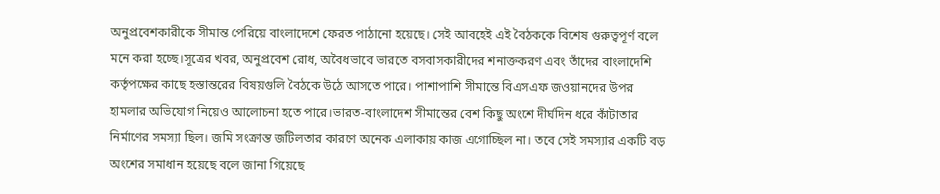অনুপ্রবেশকারীকে সীমান্ত পেরিয়ে বাংলাদেশে ফেরত পাঠানো হয়েছে। সেই আবহেই এই বৈঠককে বিশেষ গুরুত্বপূর্ণ বলে মনে করা হচ্ছে।সূত্রের খবর, অনুপ্রবেশ রোধ, অবৈধভাবে ভারতে বসবাসকারীদের শনাক্তকরণ এবং তাঁদের বাংলাদেশি কর্তৃপক্ষের কাছে হস্তান্তরের বিষয়গুলি বৈঠকে উঠে আসতে পারে। পাশাপাশি সীমান্তে বিএসএফ জওয়ানদের উপর হামলার অভিযোগ নিয়েও আলোচনা হতে পারে।ভারত-বাংলাদেশ সীমান্তের বেশ কিছু অংশে দীর্ঘদিন ধরে কাঁটাতার নির্মাণের সমস্যা ছিল। জমি সংক্রান্ত জটিলতার কারণে অনেক এলাকায় কাজ এগোচ্ছিল না। তবে সেই সমস্যার একটি বড় অংশের সমাধান হয়েছে বলে জানা গিয়েছে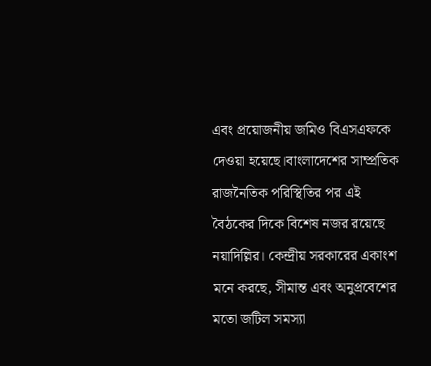এবং প্রয়োজনীয় জমিও বিএসএফকে দেওয়া হয়েছে।বাংলাদেশের সাম্প্রতিক রাজনৈতিক পরিস্থিতির পর এই বৈঠকের দিকে বিশেষ নজর রয়েছে নয়াদিল্লির। কেন্দ্রীয় সরকারের একাংশ মনে করছে, সীমান্ত এবং অনুপ্রবেশের মতো জটিল সমস্যা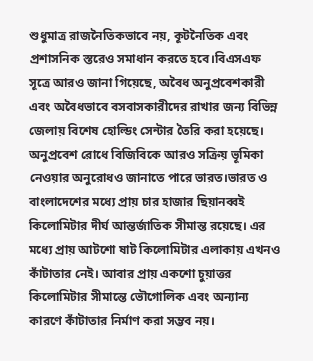শুধুমাত্র রাজনৈতিকভাবে নয়, কূটনৈতিক এবং প্রশাসনিক স্তরেও সমাধান করতে হবে।বিএসএফ সূত্রে আরও জানা গিয়েছে, অবৈধ অনুপ্রবেশকারী এবং অবৈধভাবে বসবাসকারীদের রাখার জন্য বিভিন্ন জেলায় বিশেষ হোল্ডিং সেন্টার তৈরি করা হয়েছে। অনুপ্রবেশ রোধে বিজিবিকে আরও সক্রিয় ভূমিকা নেওয়ার অনুরোধও জানাতে পারে ভারত।ভারত ও বাংলাদেশের মধ্যে প্রায় চার হাজার ছিয়ানব্বই কিলোমিটার দীর্ঘ আন্তর্জাতিক সীমান্ত রয়েছে। এর মধ্যে প্রায় আটশো ষাট কিলোমিটার এলাকায় এখনও কাঁটাতার নেই। আবার প্রায় একশো চুয়াত্তর কিলোমিটার সীমান্তে ভৌগোলিক এবং অন্যান্য কারণে কাঁটাতার নির্মাণ করা সম্ভব নয়।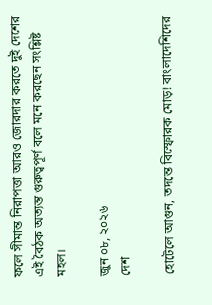ফলে সীমান্ত নিরাপত্তা আরও জোরদার করতে দুই দেশের এই বৈঠক অত্যন্ত গুরুত্বপূর্ণ বলে মনে করছেন সংশ্লিষ্ট মহল।

জুন ০৮, ২০২৬
দেশ

হোটেলে আগুন, তদন্তে বিস্ফোরক মোড়! বাংলাদেশিদের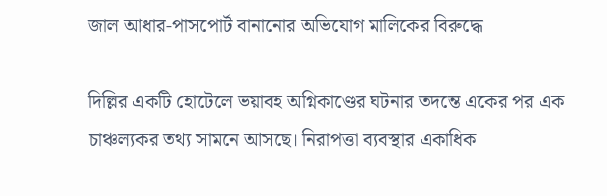জাল আধার-পাসপোর্ট বানানোর অভিযোগ মালিকের বিরুদ্ধে

দিল্লির একটি হোটেলে ভয়াবহ অগ্নিকাণ্ডের ঘটনার তদন্তে একের পর এক চাঞ্চল্যকর তথ্য সামনে আসছে। নিরাপত্তা ব্যবস্থার একাধিক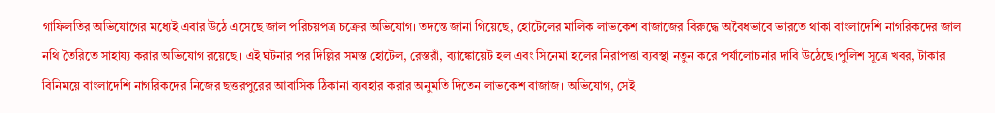গাফিলতির অভিযোগের মধ্যেই এবার উঠে এসেছে জাল পরিচয়পত্র চক্রের অভিযোগ। তদন্তে জানা গিয়েছে, হোটেলের মালিক লাভকেশ বাজাজের বিরুদ্ধে অবৈধভাবে ভারতে থাকা বাংলাদেশি নাগরিকদের জাল নথি তৈরিতে সাহায্য করার অভিযোগ রয়েছে। এই ঘটনার পর দিল্লির সমস্ত হোটেল, রেস্তরাঁ, ব্যাঙ্কোয়েট হল এবং সিনেমা হলের নিরাপত্তা ব্যবস্থা নতুন করে পর্যালোচনার দাবি উঠেছে।পুলিশ সূত্রে খবর, টাকার বিনিময়ে বাংলাদেশি নাগরিকদের নিজের ছত্তরপুরের আবাসিক ঠিকানা ব্যবহার করার অনুমতি দিতেন লাভকেশ বাজাজ। অভিযোগ, সেই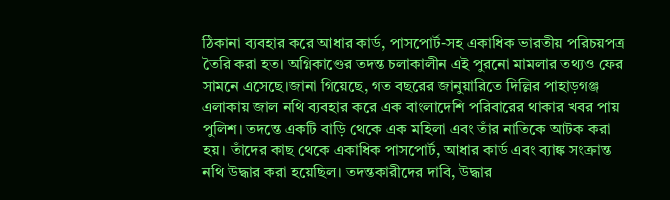ঠিকানা ব্যবহার করে আধার কার্ড, পাসপোর্ট-সহ একাধিক ভারতীয় পরিচয়পত্র তৈরি করা হত। অগ্নিকাণ্ডের তদন্ত চলাকালীন এই পুরনো মামলার তথ্যও ফের সামনে এসেছে।জানা গিয়েছে, গত বছরের জানুয়ারিতে দিল্লির পাহাড়গঞ্জ এলাকায় জাল নথি ব্যবহার করে এক বাংলাদেশি পরিবারের থাকার খবর পায় পুলিশ। তদন্তে একটি বাড়ি থেকে এক মহিলা এবং তাঁর নাতিকে আটক করা হয়। তাঁদের কাছ থেকে একাধিক পাসপোর্ট, আধার কার্ড এবং ব্যাঙ্ক সংক্রান্ত নথি উদ্ধার করা হয়েছিল। তদন্তকারীদের দাবি, উদ্ধার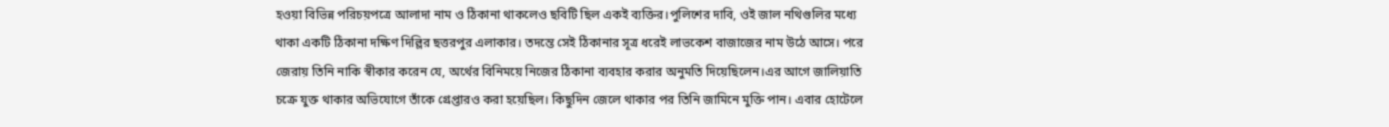হওয়া বিভিন্ন পরিচয়পত্রে আলাদা নাম ও ঠিকানা থাকলেও ছবিটি ছিল একই ব্যক্তির।পুলিশের দাবি, ওই জাল নথিগুলির মধ্যে থাকা একটি ঠিকানা দক্ষিণ দিল্লির ছত্তরপুর এলাকার। তদন্তে সেই ঠিকানার সূত্র ধরেই লাভকেশ বাজাজের নাম উঠে আসে। পরে জেরায় তিনি নাকি স্বীকার করেন যে, অর্থের বিনিময়ে নিজের ঠিকানা ব্যবহার করার অনুমতি দিয়েছিলেন।এর আগে জালিয়াতি চক্রে যুক্ত থাকার অভিযোগে তাঁকে গ্রেপ্তারও করা হয়েছিল। কিছুদিন জেলে থাকার পর তিনি জামিনে মুক্তি পান। এবার হোটেলে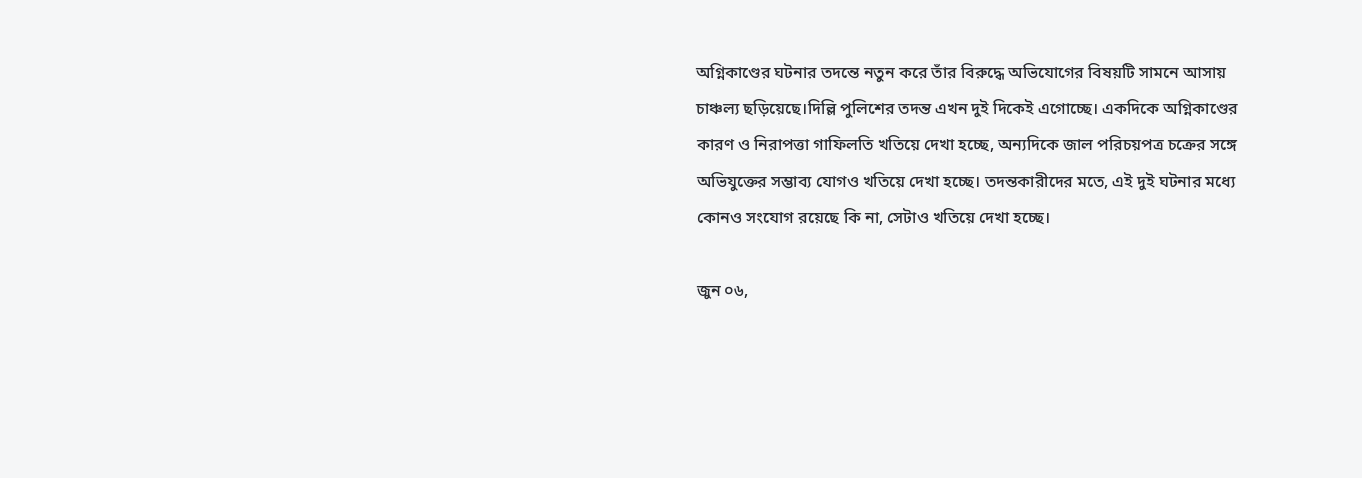অগ্নিকাণ্ডের ঘটনার তদন্তে নতুন করে তাঁর বিরুদ্ধে অভিযোগের বিষয়টি সামনে আসায় চাঞ্চল্য ছড়িয়েছে।দিল্লি পুলিশের তদন্ত এখন দুই দিকেই এগোচ্ছে। একদিকে অগ্নিকাণ্ডের কারণ ও নিরাপত্তা গাফিলতি খতিয়ে দেখা হচ্ছে, অন্যদিকে জাল পরিচয়পত্র চক্রের সঙ্গে অভিযুক্তের সম্ভাব্য যোগও খতিয়ে দেখা হচ্ছে। তদন্তকারীদের মতে, এই দুই ঘটনার মধ্যে কোনও সংযোগ রয়েছে কি না, সেটাও খতিয়ে দেখা হচ্ছে।

জুন ০৬,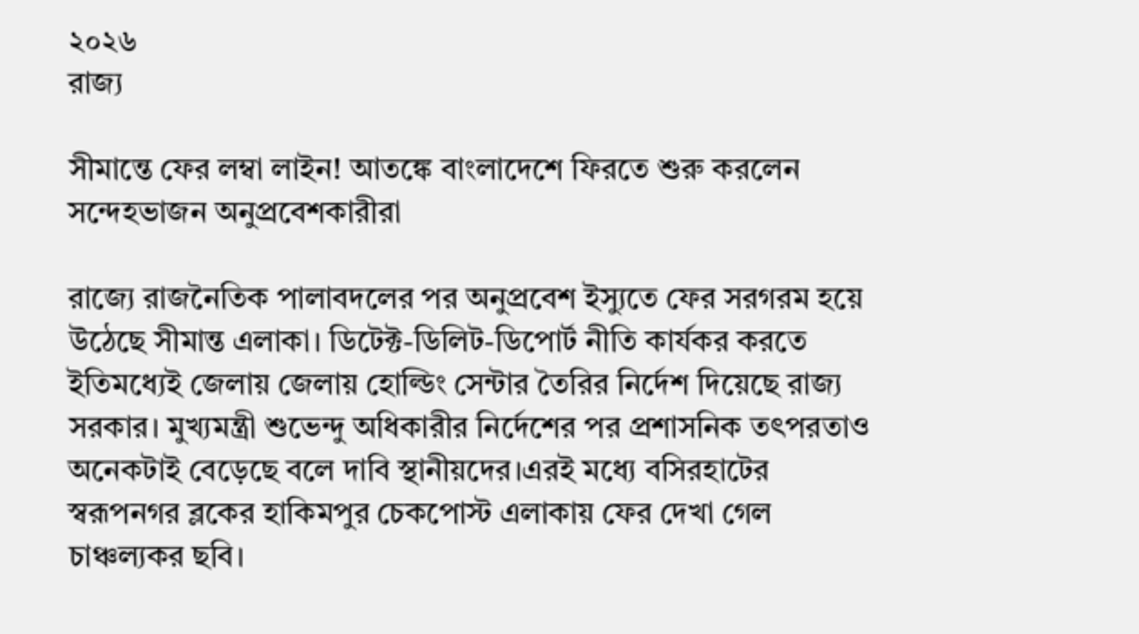২০২৬
রাজ্য

সীমান্তে ফের লম্বা লাইন! আতঙ্কে বাংলাদেশে ফিরতে শুরু করলেন সন্দেহভাজন অনুপ্রবেশকারীরা

রাজ্যে রাজনৈতিক পালাবদলের পর অনুপ্রবেশ ইস্যুতে ফের সরগরম হয়ে উঠেছে সীমান্ত এলাকা। ডিটেক্ট-ডিলিট-ডিপোর্ট নীতি কার্যকর করতে ইতিমধ্যেই জেলায় জেলায় হোল্ডিং সেন্টার তৈরির নির্দেশ দিয়েছে রাজ্য সরকার। মুখ্যমন্ত্রী শুভেন্দু অধিকারীর নির্দেশের পর প্রশাসনিক তৎপরতাও অনেকটাই বেড়েছে বলে দাবি স্থানীয়দের।এরই মধ্যে বসিরহাটের স্বরূপনগর ব্লকের হাকিমপুর চেকপোস্ট এলাকায় ফের দেখা গেল চাঞ্চল্যকর ছবি।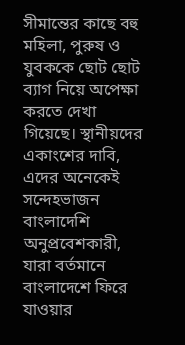সীমান্তের কাছে বহু মহিলা, পুরুষ ও যুবককে ছোট ছোট ব্যাগ নিয়ে অপেক্ষা করতে দেখা গিয়েছে। স্থানীয়দের একাংশের দাবি, এদের অনেকেই সন্দেহভাজন বাংলাদেশি অনুপ্রবেশকারী, যারা বর্তমানে বাংলাদেশে ফিরে যাওয়ার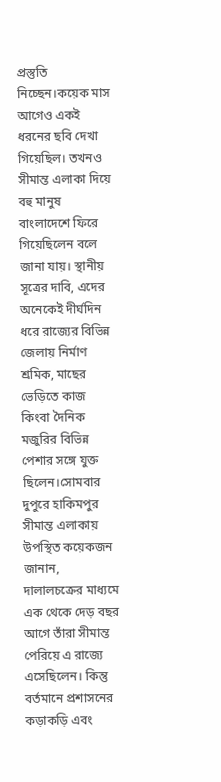প্রস্তুতি নিচ্ছেন।কয়েক মাস আগেও একই ধরনের ছবি দেখা গিয়েছিল। তখনও সীমান্ত এলাকা দিয়ে বহু মানুষ বাংলাদেশে ফিরে গিয়েছিলেন বলে জানা যায়। স্থানীয় সূত্রের দাবি, এদের অনেকেই দীর্ঘদিন ধরে রাজ্যের বিভিন্ন জেলায় নির্মাণ শ্রমিক, মাছের ভেড়িতে কাজ কিংবা দৈনিক মজুরির বিভিন্ন পেশার সঙ্গে যুক্ত ছিলেন।সোমবার দুপুরে হাকিমপুর সীমান্ত এলাকায় উপস্থিত কয়েকজন জানান, দালালচক্রের মাধ্যমে এক থেকে দেড় বছর আগে তাঁরা সীমান্ত পেরিয়ে এ রাজ্যে এসেছিলেন। কিন্তু বর্তমানে প্রশাসনের কড়াকড়ি এবং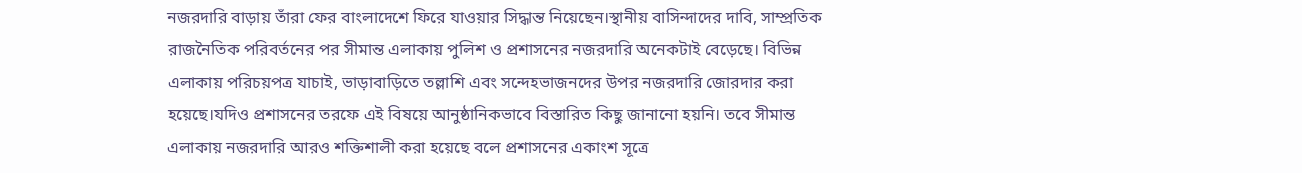নজরদারি বাড়ায় তাঁরা ফের বাংলাদেশে ফিরে যাওয়ার সিদ্ধান্ত নিয়েছেন।স্থানীয় বাসিন্দাদের দাবি, সাম্প্রতিক রাজনৈতিক পরিবর্তনের পর সীমান্ত এলাকায় পুলিশ ও প্রশাসনের নজরদারি অনেকটাই বেড়েছে। বিভিন্ন এলাকায় পরিচয়পত্র যাচাই, ভাড়াবাড়িতে তল্লাশি এবং সন্দেহভাজনদের উপর নজরদারি জোরদার করা হয়েছে।যদিও প্রশাসনের তরফে এই বিষয়ে আনুষ্ঠানিকভাবে বিস্তারিত কিছু জানানো হয়নি। তবে সীমান্ত এলাকায় নজরদারি আরও শক্তিশালী করা হয়েছে বলে প্রশাসনের একাংশ সূত্রে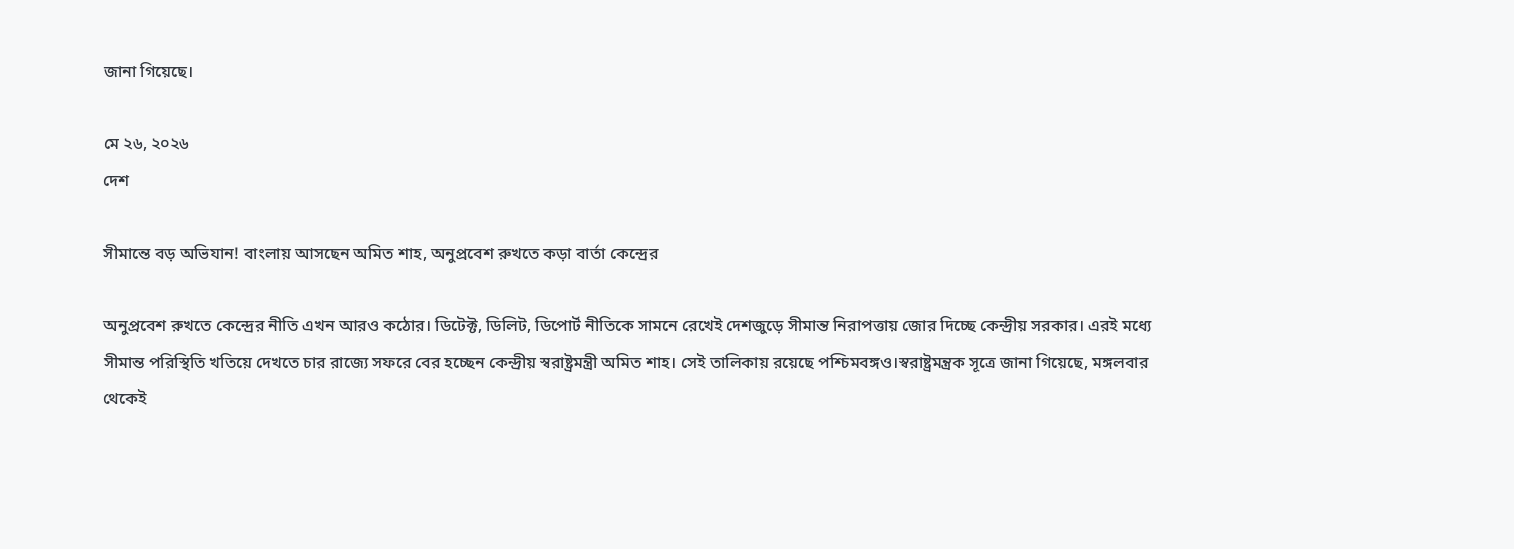জানা গিয়েছে।

মে ২৬, ২০২৬
দেশ

সীমান্তে বড় অভিযান! বাংলায় আসছেন অমিত শাহ, অনুপ্রবেশ রুখতে কড়া বার্তা কেন্দ্রের

অনুপ্রবেশ রুখতে কেন্দ্রের নীতি এখন আরও কঠোর। ডিটেক্ট, ডিলিট, ডিপোর্ট নীতিকে সামনে রেখেই দেশজুড়ে সীমান্ত নিরাপত্তায় জোর দিচ্ছে কেন্দ্রীয় সরকার। এরই মধ্যে সীমান্ত পরিস্থিতি খতিয়ে দেখতে চার রাজ্যে সফরে বের হচ্ছেন কেন্দ্রীয় স্বরাষ্ট্রমন্ত্রী অমিত শাহ। সেই তালিকায় রয়েছে পশ্চিমবঙ্গও।স্বরাষ্ট্রমন্ত্রক সূত্রে জানা গিয়েছে, মঙ্গলবার থেকেই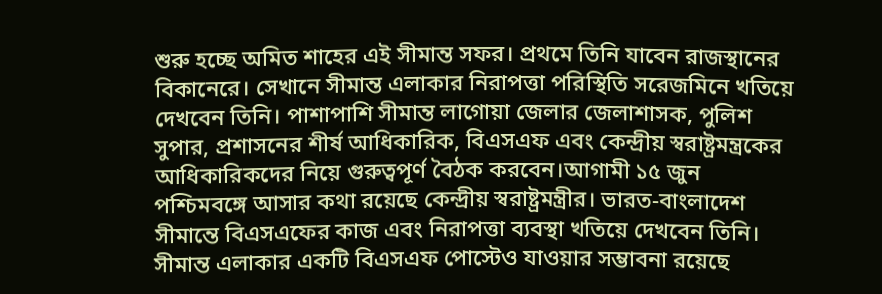শুরু হচ্ছে অমিত শাহের এই সীমান্ত সফর। প্রথমে তিনি যাবেন রাজস্থানের বিকানেরে। সেখানে সীমান্ত এলাকার নিরাপত্তা পরিস্থিতি সরেজমিনে খতিয়ে দেখবেন তিনি। পাশাপাশি সীমান্ত লাগোয়া জেলার জেলাশাসক, পুলিশ সুপার, প্রশাসনের শীর্ষ আধিকারিক, বিএসএফ এবং কেন্দ্রীয় স্বরাষ্ট্রমন্ত্রকের আধিকারিকদের নিয়ে গুরুত্বপূর্ণ বৈঠক করবেন।আগামী ১৫ জুন পশ্চিমবঙ্গে আসার কথা রয়েছে কেন্দ্রীয় স্বরাষ্ট্রমন্ত্রীর। ভারত-বাংলাদেশ সীমান্তে বিএসএফের কাজ এবং নিরাপত্তা ব্যবস্থা খতিয়ে দেখবেন তিনি। সীমান্ত এলাকার একটি বিএসএফ পোস্টেও যাওয়ার সম্ভাবনা রয়েছে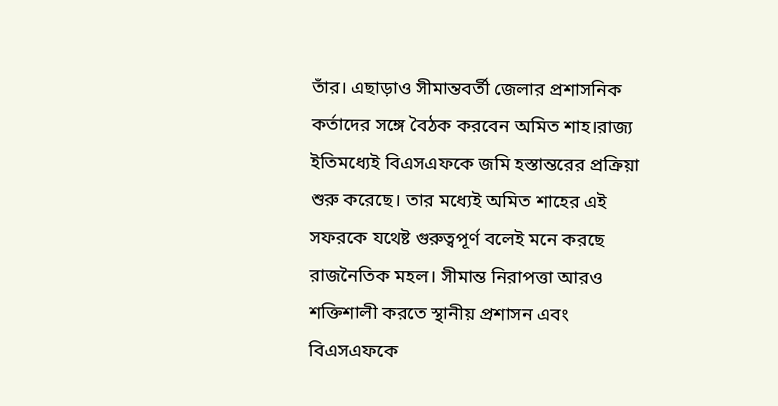তাঁর। এছাড়াও সীমান্তবর্তী জেলার প্রশাসনিক কর্তাদের সঙ্গে বৈঠক করবেন অমিত শাহ।রাজ্য ইতিমধ্যেই বিএসএফকে জমি হস্তান্তরের প্রক্রিয়া শুরু করেছে। তার মধ্যেই অমিত শাহের এই সফরকে যথেষ্ট গুরুত্বপূর্ণ বলেই মনে করছে রাজনৈতিক মহল। সীমান্ত নিরাপত্তা আরও শক্তিশালী করতে স্থানীয় প্রশাসন এবং বিএসএফকে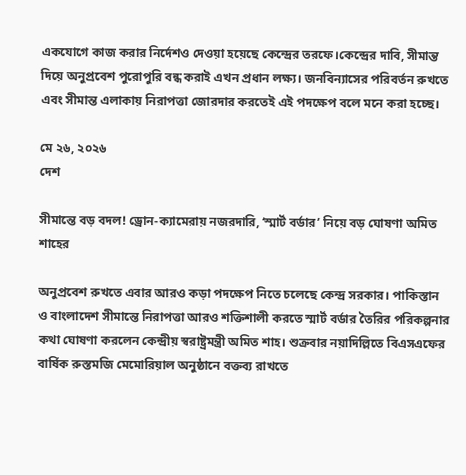একযোগে কাজ করার নির্দেশও দেওয়া হয়েছে কেন্দ্রের তরফে।কেন্দ্রের দাবি, সীমান্ত দিয়ে অনুপ্রবেশ পুরোপুরি বন্ধ করাই এখন প্রধান লক্ষ্য। জনবিন্যাসের পরিবর্তন রুখতে এবং সীমান্ত এলাকায় নিরাপত্তা জোরদার করতেই এই পদক্ষেপ বলে মনে করা হচ্ছে।

মে ২৬, ২০২৬
দেশ

সীমান্তে বড় বদল! ড্রোন-ক্যামেরায় নজরদারি, ‘স্মার্ট বর্ডার’ নিয়ে বড় ঘোষণা অমিত শাহের

অনুপ্রবেশ রুখতে এবার আরও কড়া পদক্ষেপ নিতে চলেছে কেন্দ্র সরকার। পাকিস্তান ও বাংলাদেশ সীমান্তে নিরাপত্তা আরও শক্তিশালী করতে স্মার্ট বর্ডার তৈরির পরিকল্পনার কথা ঘোষণা করলেন কেন্দ্রীয় স্বরাষ্ট্রমন্ত্রী অমিত শাহ। শুক্রবার নয়াদিল্লিতে বিএসএফের বার্ষিক রুস্তমজি মেমোরিয়াল অনুষ্ঠানে বক্তব্য রাখতে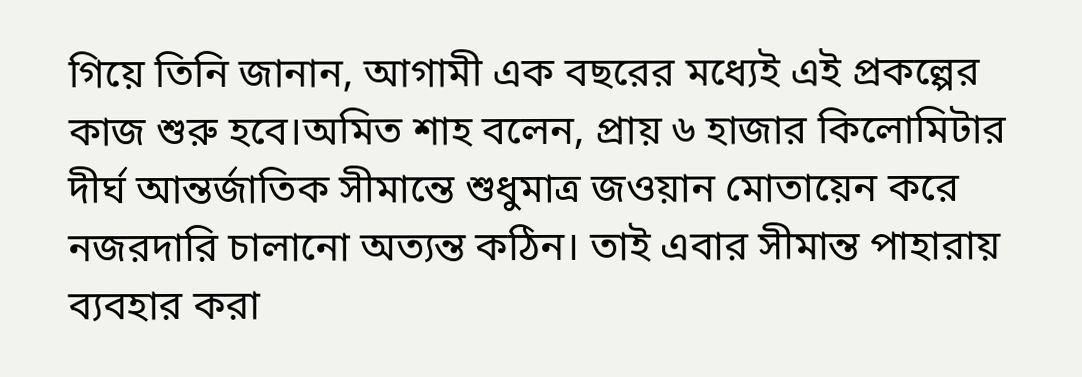গিয়ে তিনি জানান, আগামী এক বছরের মধ্যেই এই প্রকল্পের কাজ শুরু হবে।অমিত শাহ বলেন, প্রায় ৬ হাজার কিলোমিটার দীর্ঘ আন্তর্জাতিক সীমান্তে শুধুমাত্র জওয়ান মোতায়েন করে নজরদারি চালানো অত্যন্ত কঠিন। তাই এবার সীমান্ত পাহারায় ব্যবহার করা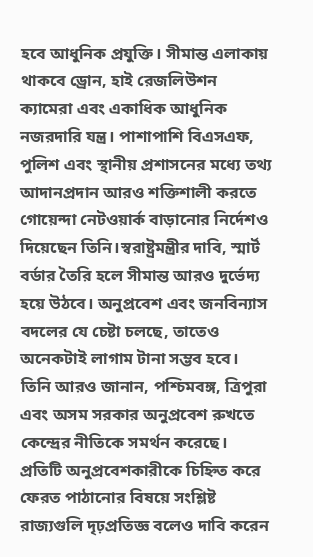হবে আধুনিক প্রযুক্তি। সীমান্ত এলাকায় থাকবে ড্রোন, হাই রেজলিউশন ক্যামেরা এবং একাধিক আধুনিক নজরদারি যন্ত্র। পাশাপাশি বিএসএফ, পুলিশ এবং স্থানীয় প্রশাসনের মধ্যে তথ্য আদানপ্রদান আরও শক্তিশালী করতে গোয়েন্দা নেটওয়ার্ক বাড়ানোর নির্দেশও দিয়েছেন তিনি।স্বরাষ্ট্রমন্ত্রীর দাবি, স্মার্ট বর্ডার তৈরি হলে সীমান্ত আরও দুর্ভেদ্য হয়ে উঠবে। অনুপ্রবেশ এবং জনবিন্যাস বদলের যে চেষ্টা চলছে, তাতেও অনেকটাই লাগাম টানা সম্ভব হবে। তিনি আরও জানান, পশ্চিমবঙ্গ, ত্রিপুরা এবং অসম সরকার অনুপ্রবেশ রুখতে কেন্দ্রের নীতিকে সমর্থন করেছে। প্রতিটি অনুপ্রবেশকারীকে চিহ্নিত করে ফেরত পাঠানোর বিষয়ে সংশ্লিষ্ট রাজ্যগুলি দৃঢ়প্রতিজ্ঞ বলেও দাবি করেন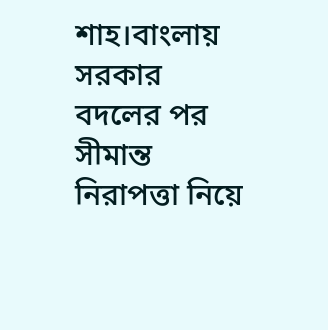শাহ।বাংলায় সরকার বদলের পর সীমান্ত নিরাপত্তা নিয়ে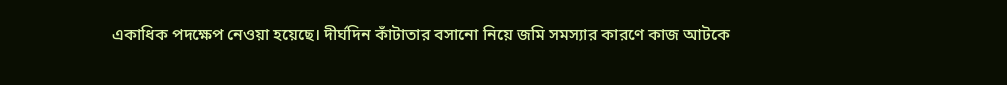একাধিক পদক্ষেপ নেওয়া হয়েছে। দীর্ঘদিন কাঁটাতার বসানো নিয়ে জমি সমস্যার কারণে কাজ আটকে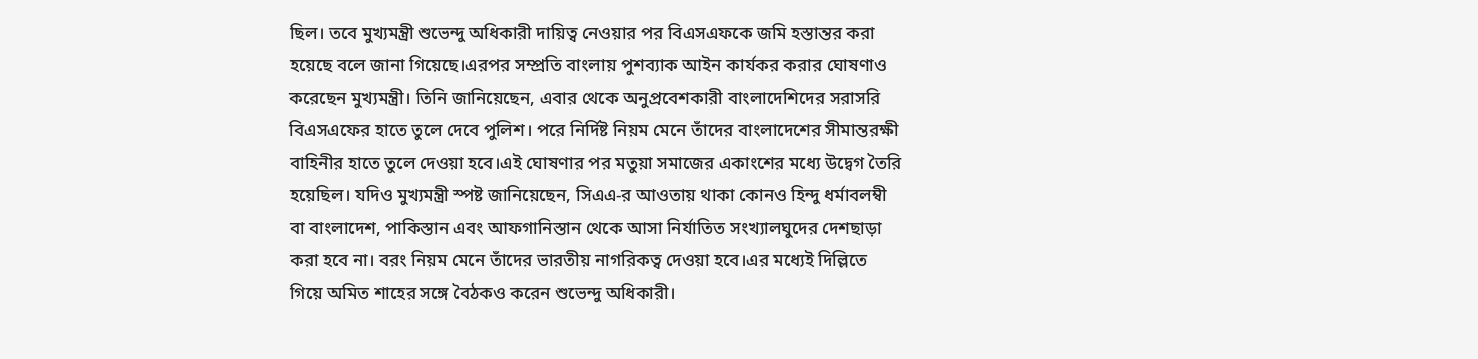ছিল। তবে মুখ্যমন্ত্রী শুভেন্দু অধিকারী দায়িত্ব নেওয়ার পর বিএসএফকে জমি হস্তান্তর করা হয়েছে বলে জানা গিয়েছে।এরপর সম্প্রতি বাংলায় পুশব্যাক আইন কার্যকর করার ঘোষণাও করেছেন মুখ্যমন্ত্রী। তিনি জানিয়েছেন, এবার থেকে অনুপ্রবেশকারী বাংলাদেশিদের সরাসরি বিএসএফের হাতে তুলে দেবে পুলিশ। পরে নির্দিষ্ট নিয়ম মেনে তাঁদের বাংলাদেশের সীমান্তরক্ষী বাহিনীর হাতে তুলে দেওয়া হবে।এই ঘোষণার পর মতুয়া সমাজের একাংশের মধ্যে উদ্বেগ তৈরি হয়েছিল। যদিও মুখ্যমন্ত্রী স্পষ্ট জানিয়েছেন, সিএএ-র আওতায় থাকা কোনও হিন্দু ধর্মাবলম্বী বা বাংলাদেশ, পাকিস্তান এবং আফগানিস্তান থেকে আসা নির্যাতিত সংখ্যালঘুদের দেশছাড়া করা হবে না। বরং নিয়ম মেনে তাঁদের ভারতীয় নাগরিকত্ব দেওয়া হবে।এর মধ্যেই দিল্লিতে গিয়ে অমিত শাহের সঙ্গে বৈঠকও করেন শুভেন্দু অধিকারী।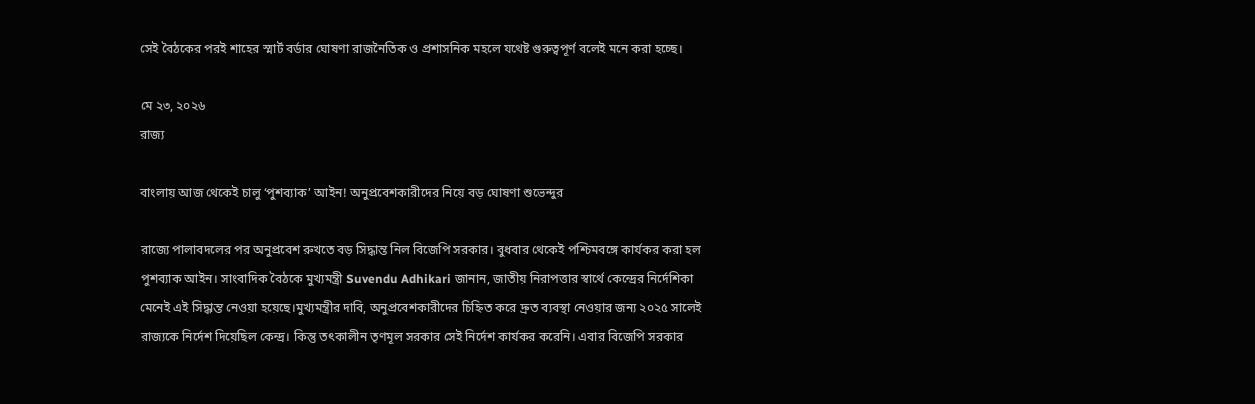সেই বৈঠকের পরই শাহের স্মার্ট বর্ডার ঘোষণা রাজনৈতিক ও প্রশাসনিক মহলে যথেষ্ট গুরুত্বপূর্ণ বলেই মনে করা হচ্ছে।

মে ২৩, ২০২৬
রাজ্য

বাংলায় আজ থেকেই চালু ‘পুশব্যাক’ আইন! অনুপ্রবেশকারীদের নিয়ে বড় ঘোষণা শুভেন্দুর

রাজ্যে পালাবদলের পর অনুপ্রবেশ রুখতে বড় সিদ্ধান্ত নিল বিজেপি সরকার। বুধবার থেকেই পশ্চিমবঙ্গে কার্যকর করা হল পুশব্যাক আইন। সাংবাদিক বৈঠকে মুখ্যমন্ত্রী Suvendu Adhikari জানান, জাতীয় নিরাপত্তার স্বার্থে কেন্দ্রের নির্দেশিকা মেনেই এই সিদ্ধান্ত নেওয়া হয়েছে।মুখ্যমন্ত্রীর দাবি, অনুপ্রবেশকারীদের চিহ্নিত করে দ্রুত ব্যবস্থা নেওয়ার জন্য ২০২৫ সালেই রাজ্যকে নির্দেশ দিয়েছিল কেন্দ্র। কিন্তু তৎকালীন তৃণমূল সরকার সেই নির্দেশ কার্যকর করেনি। এবার বিজেপি সরকার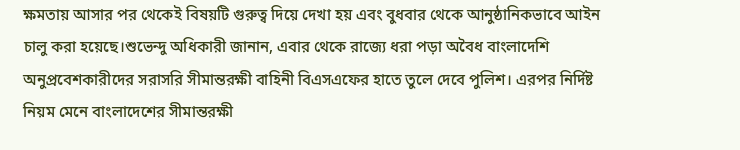ক্ষমতায় আসার পর থেকেই বিষয়টি গুরুত্ব দিয়ে দেখা হয় এবং বুধবার থেকে আনুষ্ঠানিকভাবে আইন চালু করা হয়েছে।শুভেন্দু অধিকারী জানান, এবার থেকে রাজ্যে ধরা পড়া অবৈধ বাংলাদেশি অনুপ্রবেশকারীদের সরাসরি সীমান্তরক্ষী বাহিনী বিএসএফের হাতে তুলে দেবে পুলিশ। এরপর নির্দিষ্ট নিয়ম মেনে বাংলাদেশের সীমান্তরক্ষী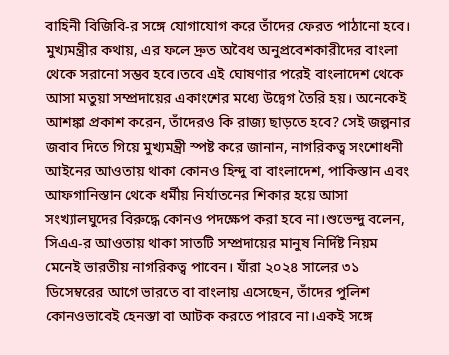বাহিনী বিজিবি-র সঙ্গে যোগাযোগ করে তাঁদের ফেরত পাঠানো হবে। মুখ্যমন্ত্রীর কথায়, এর ফলে দ্রুত অবৈধ অনুপ্রবেশকারীদের বাংলা থেকে সরানো সম্ভব হবে।তবে এই ঘোষণার পরেই বাংলাদেশ থেকে আসা মতুয়া সম্প্রদায়ের একাংশের মধ্যে উদ্বেগ তৈরি হয়। অনেকেই আশঙ্কা প্রকাশ করেন, তাঁদেরও কি রাজ্য ছাড়তে হবে? সেই জল্পনার জবাব দিতে গিয়ে মুখ্যমন্ত্রী স্পষ্ট করে জানান, নাগরিকত্ব সংশোধনী আইনের আওতায় থাকা কোনও হিন্দু বা বাংলাদেশ, পাকিস্তান এবং আফগানিস্তান থেকে ধর্মীয় নির্যাতনের শিকার হয়ে আসা সংখ্যালঘুদের বিরুদ্ধে কোনও পদক্ষেপ করা হবে না।শুভেন্দু বলেন, সিএএ-র আওতায় থাকা সাতটি সম্প্রদায়ের মানুষ নির্দিষ্ট নিয়ম মেনেই ভারতীয় নাগরিকত্ব পাবেন। যাঁরা ২০২৪ সালের ৩১ ডিসেম্বরের আগে ভারতে বা বাংলায় এসেছেন, তাঁদের পুলিশ কোনওভাবেই হেনস্তা বা আটক করতে পারবে না।একই সঙ্গে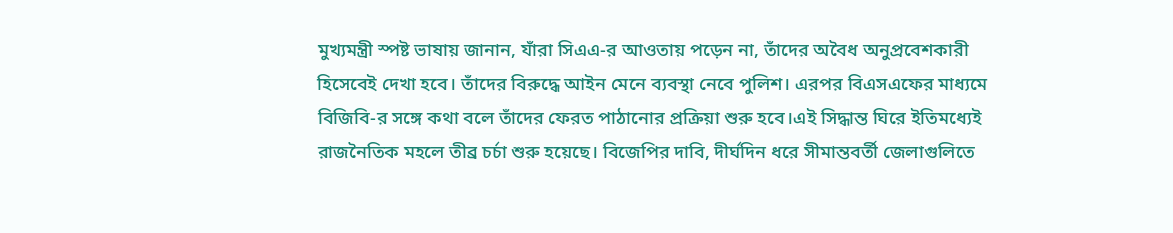মুখ্যমন্ত্রী স্পষ্ট ভাষায় জানান, যাঁরা সিএএ-র আওতায় পড়েন না, তাঁদের অবৈধ অনুপ্রবেশকারী হিসেবেই দেখা হবে। তাঁদের বিরুদ্ধে আইন মেনে ব্যবস্থা নেবে পুলিশ। এরপর বিএসএফের মাধ্যমে বিজিবি-র সঙ্গে কথা বলে তাঁদের ফেরত পাঠানোর প্রক্রিয়া শুরু হবে।এই সিদ্ধান্ত ঘিরে ইতিমধ্যেই রাজনৈতিক মহলে তীব্র চর্চা শুরু হয়েছে। বিজেপির দাবি, দীর্ঘদিন ধরে সীমান্তবর্তী জেলাগুলিতে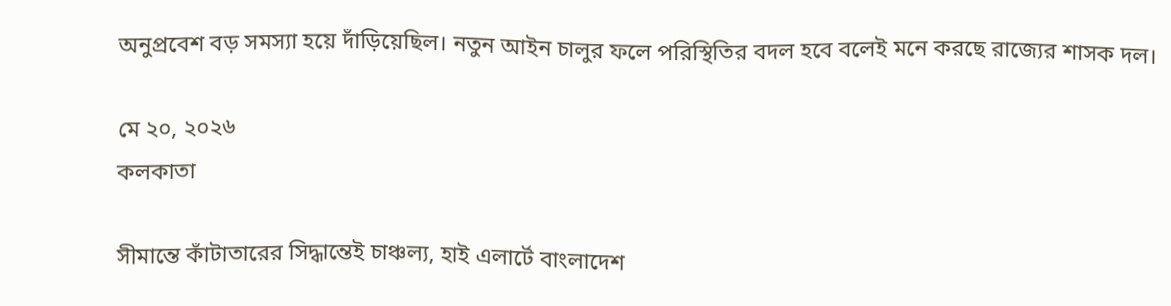অনুপ্রবেশ বড় সমস্যা হয়ে দাঁড়িয়েছিল। নতুন আইন চালুর ফলে পরিস্থিতির বদল হবে বলেই মনে করছে রাজ্যের শাসক দল।

মে ২০, ২০২৬
কলকাতা

সীমান্তে কাঁটাতারের সিদ্ধান্তেই চাঞ্চল্য, হাই এলার্টে বাংলাদেশ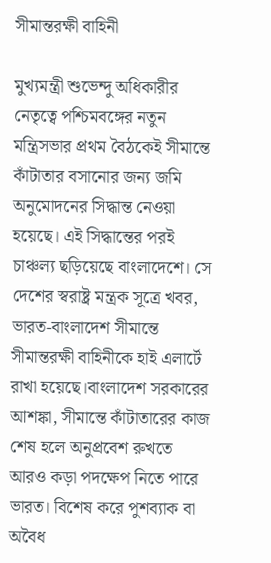সীমান্তরক্ষী বাহিনী

মুখ্যমন্ত্রী শুভেন্দু অধিকারীর নেতৃত্বে পশ্চিমবঙ্গের নতুন মন্ত্রিসভার প্রথম বৈঠকেই সীমান্তে কাঁটাতার বসানোর জন্য জমি অনুমোদনের সিদ্ধান্ত নেওয়া হয়েছে। এই সিদ্ধান্তের পরই চাঞ্চল্য ছড়িয়েছে বাংলাদেশে। সে দেশের স্বরাষ্ট্র মন্ত্রক সূত্রে খবর, ভারত-বাংলাদেশ সীমান্তে সীমান্তরক্ষী বাহিনীকে হাই এলার্টে রাখা হয়েছে।বাংলাদেশ সরকারের আশঙ্কা, সীমান্তে কাঁটাতারের কাজ শেষ হলে অনুপ্রবেশ রুখতে আরও কড়া পদক্ষেপ নিতে পারে ভারত। বিশেষ করে পুশব্যাক বা অবৈধ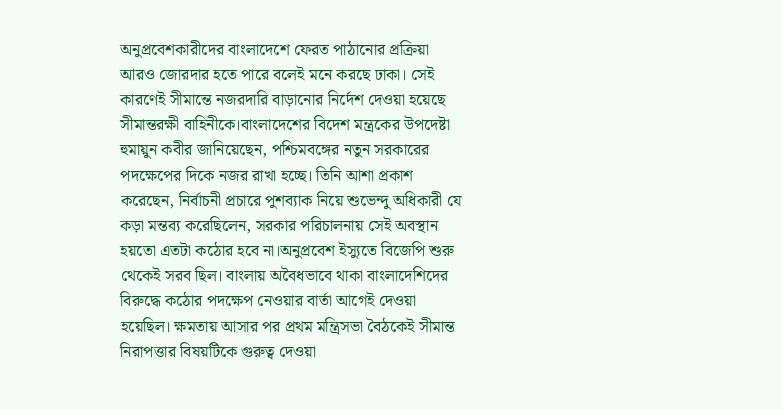অনুপ্রবেশকারীদের বাংলাদেশে ফেরত পাঠানোর প্রক্রিয়া আরও জোরদার হতে পারে বলেই মনে করছে ঢাকা। সেই কারণেই সীমান্তে নজরদারি বাড়ানোর নির্দেশ দেওয়া হয়েছে সীমান্তরক্ষী বাহিনীকে।বাংলাদেশের বিদেশ মন্ত্রকের উপদেষ্টা হুমায়ুন কবীর জানিয়েছেন, পশ্চিমবঙ্গের নতুন সরকারের পদক্ষেপের দিকে নজর রাখা হচ্ছে। তিনি আশা প্রকাশ করেছেন, নির্বাচনী প্রচারে পুশব্যাক নিয়ে শুভেন্দু অধিকারী যে কড়া মন্তব্য করেছিলেন, সরকার পরিচালনায় সেই অবস্থান হয়তো এতটা কঠোর হবে না।অনুপ্রবেশ ইস্যুতে বিজেপি শুরু থেকেই সরব ছিল। বাংলায় অবৈধভাবে থাকা বাংলাদেশিদের বিরুদ্ধে কঠোর পদক্ষেপ নেওয়ার বার্তা আগেই দেওয়া হয়েছিল। ক্ষমতায় আসার পর প্রথম মন্ত্রিসভা বৈঠকেই সীমান্ত নিরাপত্তার বিষয়টিকে গুরুত্ব দেওয়া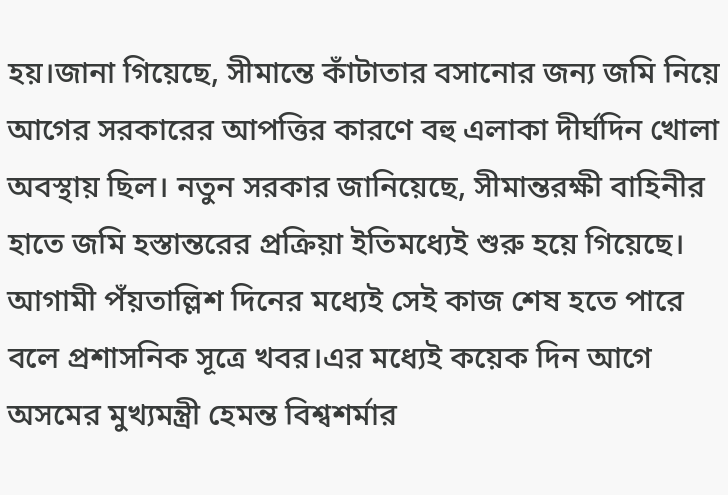হয়।জানা গিয়েছে, সীমান্তে কাঁটাতার বসানোর জন্য জমি নিয়ে আগের সরকারের আপত্তির কারণে বহু এলাকা দীর্ঘদিন খোলা অবস্থায় ছিল। নতুন সরকার জানিয়েছে, সীমান্তরক্ষী বাহিনীর হাতে জমি হস্তান্তরের প্রক্রিয়া ইতিমধ্যেই শুরু হয়ে গিয়েছে। আগামী পঁয়তাল্লিশ দিনের মধ্যেই সেই কাজ শেষ হতে পারে বলে প্রশাসনিক সূত্রে খবর।এর মধ্যেই কয়েক দিন আগে অসমের মুখ্যমন্ত্রী হেমন্ত বিশ্বশর্মার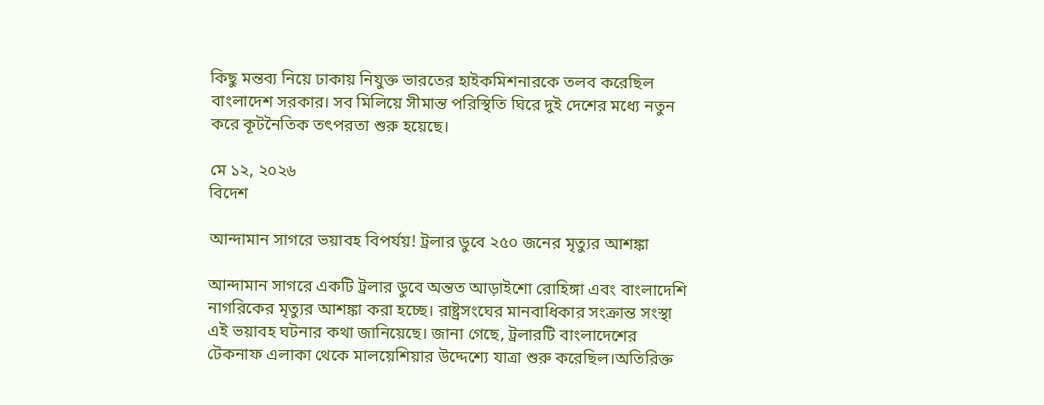কিছু মন্তব্য নিয়ে ঢাকায় নিযুক্ত ভারতের হাইকমিশনারকে তলব করেছিল বাংলাদেশ সরকার। সব মিলিয়ে সীমান্ত পরিস্থিতি ঘিরে দুই দেশের মধ্যে নতুন করে কূটনৈতিক তৎপরতা শুরু হয়েছে।

মে ১২, ২০২৬
বিদেশ

আন্দামান সাগরে ভয়াবহ বিপর্যয়! ট্রলার ডুবে ২৫০ জনের মৃত্যুর আশঙ্কা

আন্দামান সাগরে একটি ট্রলার ডুবে অন্তত আড়াইশো রোহিঙ্গা এবং বাংলাদেশি নাগরিকের মৃত্যুর আশঙ্কা করা হচ্ছে। রাষ্ট্রসংঘের মানবাধিকার সংক্রান্ত সংস্থা এই ভয়াবহ ঘটনার কথা জানিয়েছে। জানা গেছে, ট্রলারটি বাংলাদেশের টেকনাফ এলাকা থেকে মালয়েশিয়ার উদ্দেশ্যে যাত্রা শুরু করেছিল।অতিরিক্ত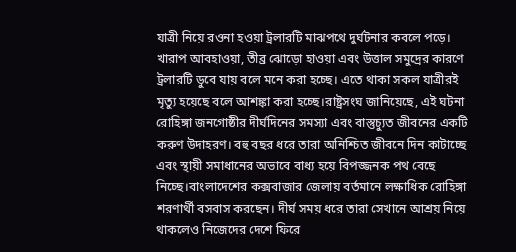যাত্রী নিয়ে রওনা হওয়া ট্রলারটি মাঝপথে দুর্ঘটনার কবলে পড়ে। খারাপ আবহাওয়া, তীব্র ঝোড়ো হাওয়া এবং উত্তাল সমুদ্রের কারণে ট্রলারটি ডুবে যায় বলে মনে করা হচ্ছে। এতে থাকা সকল যাত্রীরই মৃত্যু হয়েছে বলে আশঙ্কা করা হচ্ছে।রাষ্ট্রসংঘ জানিয়েছে, এই ঘটনা রোহিঙ্গা জনগোষ্ঠীর দীর্ঘদিনের সমস্যা এবং বাস্তুচ্যুত জীবনের একটি করুণ উদাহরণ। বহু বছর ধরে তারা অনিশ্চিত জীবনে দিন কাটাচ্ছে এবং স্থায়ী সমাধানের অভাবে বাধ্য হয়ে বিপজ্জনক পথ বেছে নিচ্ছে।বাংলাদেশের কক্সবাজার জেলায় বর্তমানে লক্ষাধিক রোহিঙ্গা শরণার্থী বসবাস করছেন। দীর্ঘ সময় ধরে তারা সেখানে আশ্রয় নিয়ে থাকলেও নিজেদের দেশে ফিরে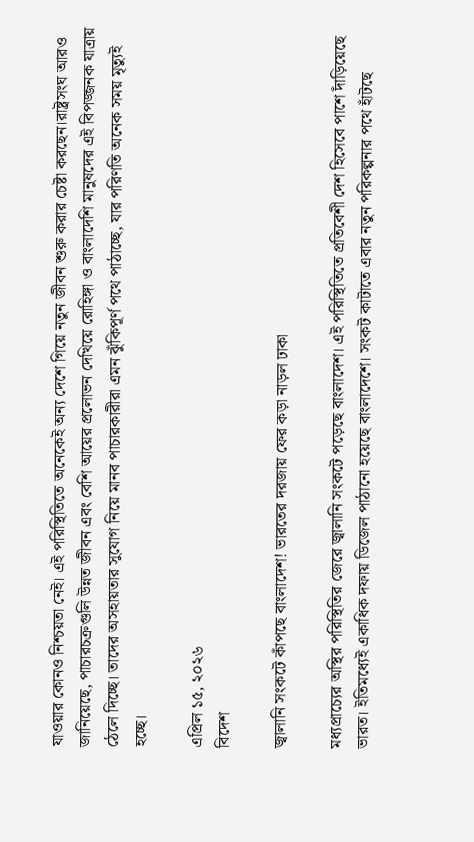যাওয়ার কোনও নিশ্চয়তা নেই। এই পরিস্থিতিতে অনেকেই অন্য দেশে গিয়ে নতুন জীবন শুরু করার চেষ্টা করছেন।রাষ্ট্রসংঘ আরও জানিয়েছে, পাচারচক্রগুলি উন্নত জীবন এবং বেশি আয়ের প্রলোভন দেখিয়ে রোহিঙ্গা ও বাংলাদেশি মানুষদের এই বিপজ্জনক যাত্রায় ঠেলে দিচ্ছে। তাদের অসহায়তার সুযোগ নিয়ে মানব পাচারকারীরা এমন ঝুঁকিপূর্ণ পথে পাঠাচ্ছে, যার পরিণতি অনেক সময় মৃত্যুই হচ্ছে।

এপ্রিল ১৫, ২০২৬
বিদেশ

জ্বালানি সংকটে কাঁপছে বাংলাদেশ! ভারতের দরজায় ফের কড়া নাড়ল ঢাকা

মধ্যপ্রাচ্যের অস্থির পরিস্থিতির জেরে জ্বালানি সংকটে পড়েছে বাংলাদেশ। এই পরিস্থিতিতে প্রতিবেশী দেশ হিসেবে পাশে দাঁড়িয়েছে ভারত। ইতিমধ্যেই একাধিক দফায় ডিজেল পাঠানো হয়েছে বাংলাদেশে। সংকট কাটাতে এবার নতুন পরিকল্পনার পথে হাঁটছে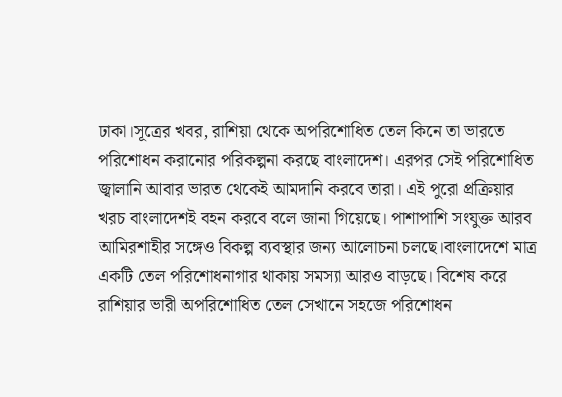ঢাকা।সূত্রের খবর, রাশিয়া থেকে অপরিশোধিত তেল কিনে তা ভারতে পরিশোধন করানোর পরিকল্পনা করছে বাংলাদেশ। এরপর সেই পরিশোধিত জ্বালানি আবার ভারত থেকেই আমদানি করবে তারা। এই পুরো প্রক্রিয়ার খরচ বাংলাদেশই বহন করবে বলে জানা গিয়েছে। পাশাপাশি সংযুক্ত আরব আমিরশাহীর সঙ্গেও বিকল্প ব্যবস্থার জন্য আলোচনা চলছে।বাংলাদেশে মাত্র একটি তেল পরিশোধনাগার থাকায় সমস্যা আরও বাড়ছে। বিশেষ করে রাশিয়ার ভারী অপরিশোধিত তেল সেখানে সহজে পরিশোধন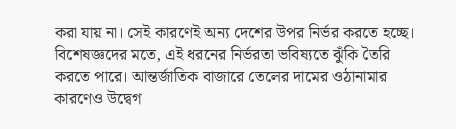করা যায় না। সেই কারণেই অন্য দেশের উপর নির্ভর করতে হচ্ছে। বিশেষজ্ঞদের মতে, এই ধরনের নির্ভরতা ভবিষ্যতে ঝুঁকি তৈরি করতে পারে। আন্তর্জাতিক বাজারে তেলের দামের ওঠানামার কারণেও উদ্বেগ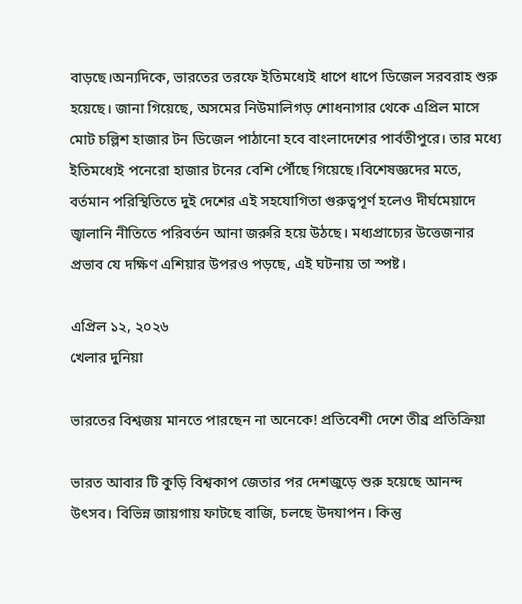বাড়ছে।অন্যদিকে, ভারতের তরফে ইতিমধ্যেই ধাপে ধাপে ডিজেল সরবরাহ শুরু হয়েছে। জানা গিয়েছে, অসমের নিউমালিগড় শোধনাগার থেকে এপ্রিল মাসে মোট চল্লিশ হাজার টন ডিজেল পাঠানো হবে বাংলাদেশের পার্বতীপুরে। তার মধ্যে ইতিমধ্যেই পনেরো হাজার টনের বেশি পৌঁছে গিয়েছে।বিশেষজ্ঞদের মতে, বর্তমান পরিস্থিতিতে দুই দেশের এই সহযোগিতা গুরুত্বপূর্ণ হলেও দীর্ঘমেয়াদে জ্বালানি নীতিতে পরিবর্তন আনা জরুরি হয়ে উঠছে। মধ্যপ্রাচ্যের উত্তেজনার প্রভাব যে দক্ষিণ এশিয়ার উপরও পড়ছে, এই ঘটনায় তা স্পষ্ট।

এপ্রিল ১২, ২০২৬
খেলার দুনিয়া

ভারতের বিশ্বজয় মানতে পারছেন না অনেকে! প্রতিবেশী দেশে তীব্র প্রতিক্রিয়া

ভারত আবার টি কুড়ি বিশ্বকাপ জেতার পর দেশজুড়ে শুরু হয়েছে আনন্দ উৎসব। বিভিন্ন জায়গায় ফাটছে বাজি, চলছে উদযাপন। কিন্তু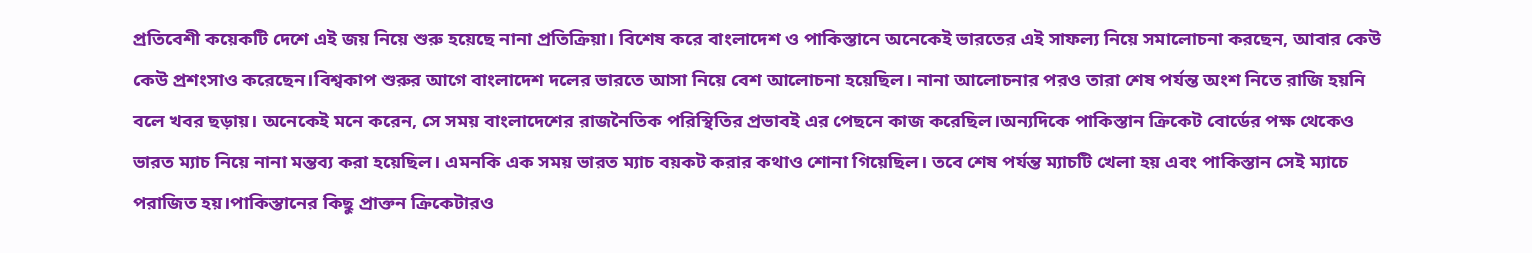প্রতিবেশী কয়েকটি দেশে এই জয় নিয়ে শুরু হয়েছে নানা প্রতিক্রিয়া। বিশেষ করে বাংলাদেশ ও পাকিস্তানে অনেকেই ভারতের এই সাফল্য নিয়ে সমালোচনা করছেন, আবার কেউ কেউ প্রশংসাও করেছেন।বিশ্বকাপ শুরুর আগে বাংলাদেশ দলের ভারতে আসা নিয়ে বেশ আলোচনা হয়েছিল। নানা আলোচনার পরও তারা শেষ পর্যন্ত অংশ নিতে রাজি হয়নি বলে খবর ছড়ায়। অনেকেই মনে করেন, সে সময় বাংলাদেশের রাজনৈতিক পরিস্থিতির প্রভাবই এর পেছনে কাজ করেছিল।অন্যদিকে পাকিস্তান ক্রিকেট বোর্ডের পক্ষ থেকেও ভারত ম্যাচ নিয়ে নানা মন্তব্য করা হয়েছিল। এমনকি এক সময় ভারত ম্যাচ বয়কট করার কথাও শোনা গিয়েছিল। তবে শেষ পর্যন্ত ম্যাচটি খেলা হয় এবং পাকিস্তান সেই ম্যাচে পরাজিত হয়।পাকিস্তানের কিছু প্রাক্তন ক্রিকেটারও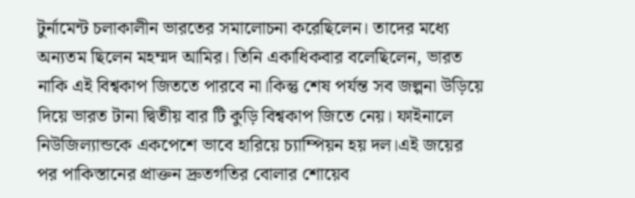টুর্নামেন্ট চলাকালীন ভারতের সমালোচনা করেছিলেন। তাদের মধ্যে অন্যতম ছিলেন মহম্মদ আমির। তিনি একাধিকবার বলেছিলেন, ভারত নাকি এই বিশ্বকাপ জিততে পারবে না।কিন্তু শেষ পর্যন্ত সব জল্পনা উড়িয়ে দিয়ে ভারত টানা দ্বিতীয় বার টি কুড়ি বিশ্বকাপ জিতে নেয়। ফাইনালে নিউজিল্যান্ডকে একপেশে ভাবে হারিয়ে চ্যাম্পিয়ন হয় দল।এই জয়ের পর পাকিস্তানের প্রাক্তন দ্রুতগতির বোলার শোয়েব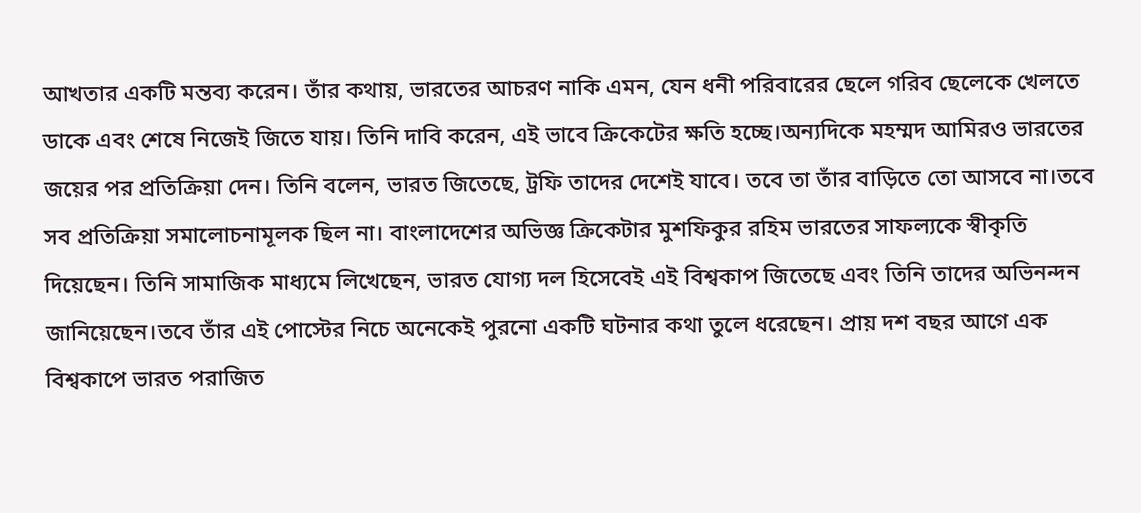আখতার একটি মন্তব্য করেন। তাঁর কথায়, ভারতের আচরণ নাকি এমন, যেন ধনী পরিবারের ছেলে গরিব ছেলেকে খেলতে ডাকে এবং শেষে নিজেই জিতে যায়। তিনি দাবি করেন, এই ভাবে ক্রিকেটের ক্ষতি হচ্ছে।অন্যদিকে মহম্মদ আমিরও ভারতের জয়ের পর প্রতিক্রিয়া দেন। তিনি বলেন, ভারত জিতেছে, ট্রফি তাদের দেশেই যাবে। তবে তা তাঁর বাড়িতে তো আসবে না।তবে সব প্রতিক্রিয়া সমালোচনামূলক ছিল না। বাংলাদেশের অভিজ্ঞ ক্রিকেটার মুশফিকুর রহিম ভারতের সাফল্যকে স্বীকৃতি দিয়েছেন। তিনি সামাজিক মাধ্যমে লিখেছেন, ভারত যোগ্য দল হিসেবেই এই বিশ্বকাপ জিতেছে এবং তিনি তাদের অভিনন্দন জানিয়েছেন।তবে তাঁর এই পোস্টের নিচে অনেকেই পুরনো একটি ঘটনার কথা তুলে ধরেছেন। প্রায় দশ বছর আগে এক বিশ্বকাপে ভারত পরাজিত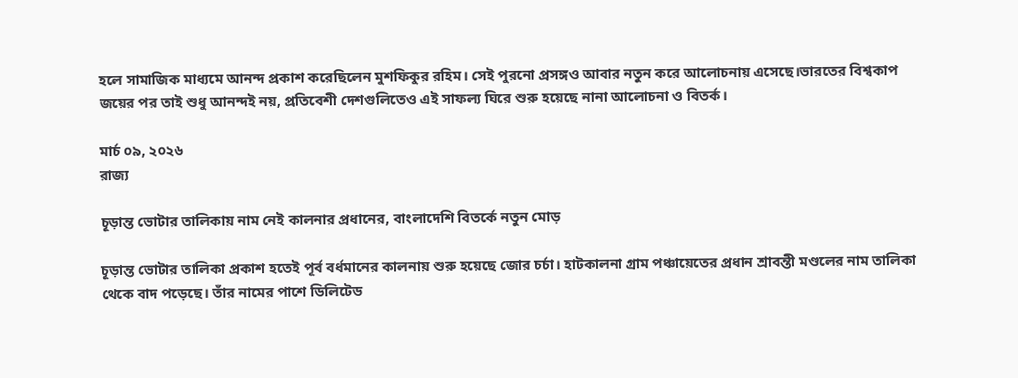হলে সামাজিক মাধ্যমে আনন্দ প্রকাশ করেছিলেন মুশফিকুর রহিম। সেই পুরনো প্রসঙ্গও আবার নতুন করে আলোচনায় এসেছে।ভারতের বিশ্বকাপ জয়ের পর তাই শুধু আনন্দই নয়, প্রতিবেশী দেশগুলিতেও এই সাফল্য ঘিরে শুরু হয়েছে নানা আলোচনা ও বিতর্ক।

মার্চ ০৯, ২০২৬
রাজ্য

চূড়ান্ত ভোটার তালিকায় নাম নেই কালনার প্রধানের, বাংলাদেশি বিতর্কে নতুন মোড়

চূড়ান্ত ভোটার তালিকা প্রকাশ হতেই পূর্ব বর্ধমানের কালনায় শুরু হয়েছে জোর চর্চা। হাটকালনা গ্রাম পঞ্চায়েতের প্রধান শ্রাবন্তী মণ্ডলের নাম তালিকা থেকে বাদ পড়েছে। তাঁর নামের পাশে ডিলিটেড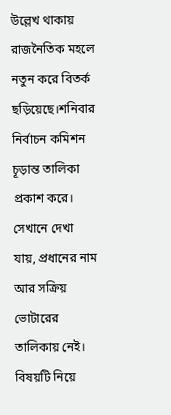উল্লেখ থাকায় রাজনৈতিক মহলে নতুন করে বিতর্ক ছড়িয়েছে।শনিবার নির্বাচন কমিশন চূড়ান্ত তালিকা প্রকাশ করে। সেখানে দেখা যায়, প্রধানের নাম আর সক্রিয় ভোটারের তালিকায় নেই। বিষয়টি নিয়ে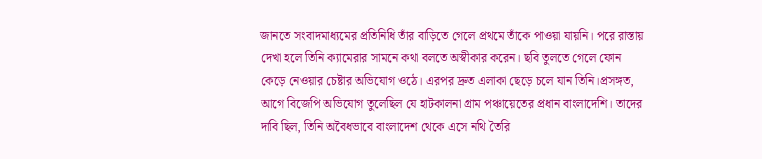জানতে সংবাদমাধ্যমের প্রতিনিধি তাঁর বাড়িতে গেলে প্রথমে তাঁকে পাওয়া যায়নি। পরে রাস্তায় দেখা হলে তিনি ক্যামেরার সামনে কথা বলতে অস্বীকার করেন। ছবি তুলতে গেলে ফোন কেড়ে নেওয়ার চেষ্টার অভিযোগ ওঠে। এরপর দ্রুত এলাকা ছেড়ে চলে যান তিনি।প্রসঙ্গত, আগে বিজেপি অভিযোগ তুলেছিল যে হাটকালনা গ্রাম পঞ্চায়েতের প্রধান বাংলাদেশি। তাদের দাবি ছিল, তিনি অবৈধভাবে বাংলাদেশ থেকে এসে নথি তৈরি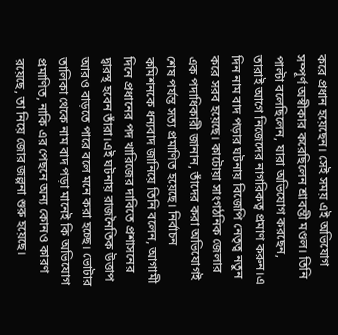করে প্রধান হয়েছেন। সেই সময় এই অভিযোগ সম্পূর্ণ অস্বীকার করেছিলেন শ্রাবন্তী মণ্ডল। তিনি পাল্টা বলেছিলেন, যারা অভিযোগ করছেন, তারাই আগে নিজেদের নাগরিকত্ব প্রমাণ করুন।এ দিন নাম বাদ পড়ার ঘটনায় বিজেপি নেতৃত্ব নতুন করে সরব হয়েছে। কাটোয়া সাংগঠনিক জেলার এক পদাধিকারী জানান, তাঁদের করা অভিযোগই শেষ পর্যন্ত সত্য প্রমাণিত হয়েছে। নির্বাচন কমিশনকে ধন্যবাদ জানিয়ে তিনি বলেন, আগামী দিনে প্রধানের পদ খারিজের দাবিতে প্রশাসনের দ্বারস্থ হবেন তাঁরা।এই ঘটনায় রাজনৈতিক উত্তাপ আরও বাড়তে পারে বলে মনে করা হচ্ছে। ভোটার তালিকা থেকে নাম বাদ পড়া মানেই কি অভিযোগ প্রমাণিত, নাকি এর পেছনে অন্য কোনও কারণ রয়েছে, তা নিয়ে জোর জল্পনা শুরু হয়েছে।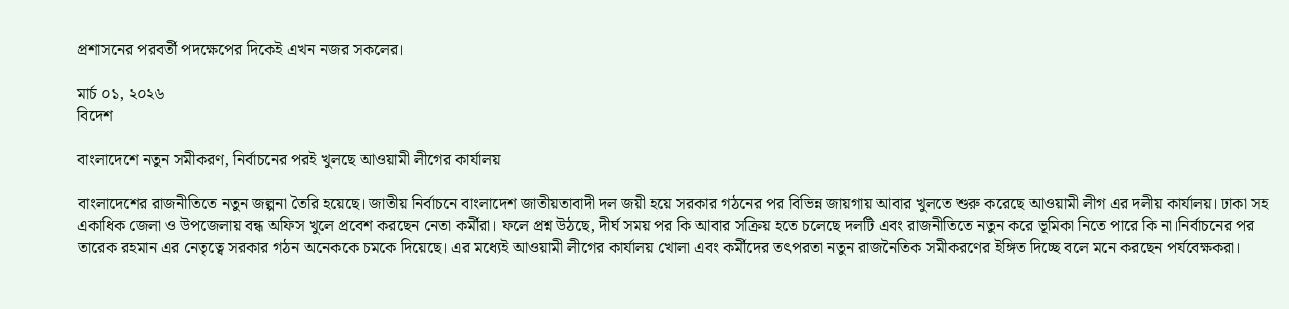প্রশাসনের পরবর্তী পদক্ষেপের দিকেই এখন নজর সকলের।

মার্চ ০১, ২০২৬
বিদেশ

বাংলাদেশে নতুন সমীকরণ, নির্বাচনের পরই খুলছে আওয়ামী লীগের কার্যালয়

বাংলাদেশের রাজনীতিতে নতুন জল্পনা তৈরি হয়েছে। জাতীয় নির্বাচনে বাংলাদেশ জাতীয়তাবাদী দল জয়ী হয়ে সরকার গঠনের পর বিভিন্ন জায়গায় আবার খুলতে শুরু করেছে আওয়ামী লীগ এর দলীয় কার্যালয়। ঢাকা সহ একাধিক জেলা ও উপজেলায় বন্ধ অফিস খুলে প্রবেশ করছেন নেতা কর্মীরা। ফলে প্রশ্ন উঠছে, দীর্ঘ সময় পর কি আবার সক্রিয় হতে চলেছে দলটি এবং রাজনীতিতে নতুন করে ভূমিকা নিতে পারে কি না।নির্বাচনের পর তারেক রহমান এর নেতৃত্বে সরকার গঠন অনেককে চমকে দিয়েছে। এর মধ্যেই আওয়ামী লীগের কার্যালয় খোলা এবং কর্মীদের তৎপরতা নতুন রাজনৈতিক সমীকরণের ইঙ্গিত দিচ্ছে বলে মনে করছেন পর্যবেক্ষকরা।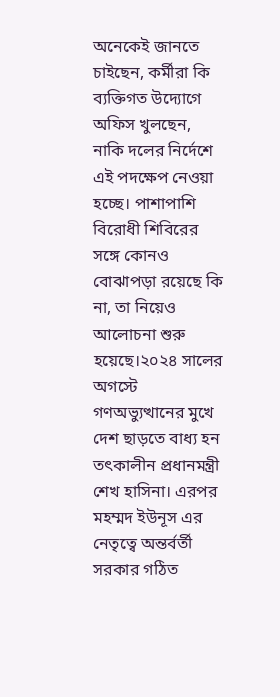অনেকেই জানতে চাইছেন, কর্মীরা কি ব্যক্তিগত উদ্যোগে অফিস খুলছেন, নাকি দলের নির্দেশে এই পদক্ষেপ নেওয়া হচ্ছে। পাশাপাশি বিরোধী শিবিরের সঙ্গে কোনও বোঝাপড়া রয়েছে কি না, তা নিয়েও আলোচনা শুরু হয়েছে।২০২৪ সালের অগস্টে গণঅভ্যুত্থানের মুখে দেশ ছাড়তে বাধ্য হন তৎকালীন প্রধানমন্ত্রী শেখ হাসিনা। এরপর মহম্মদ ইউনূস এর নেতৃত্বে অন্তর্বর্তী সরকার গঠিত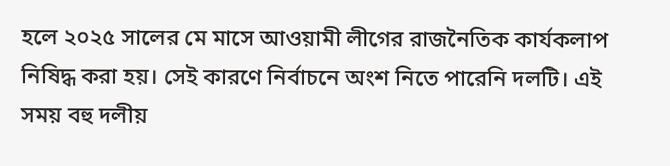হলে ২০২৫ সালের মে মাসে আওয়ামী লীগের রাজনৈতিক কার্যকলাপ নিষিদ্ধ করা হয়। সেই কারণে নির্বাচনে অংশ নিতে পারেনি দলটি। এই সময় বহু দলীয়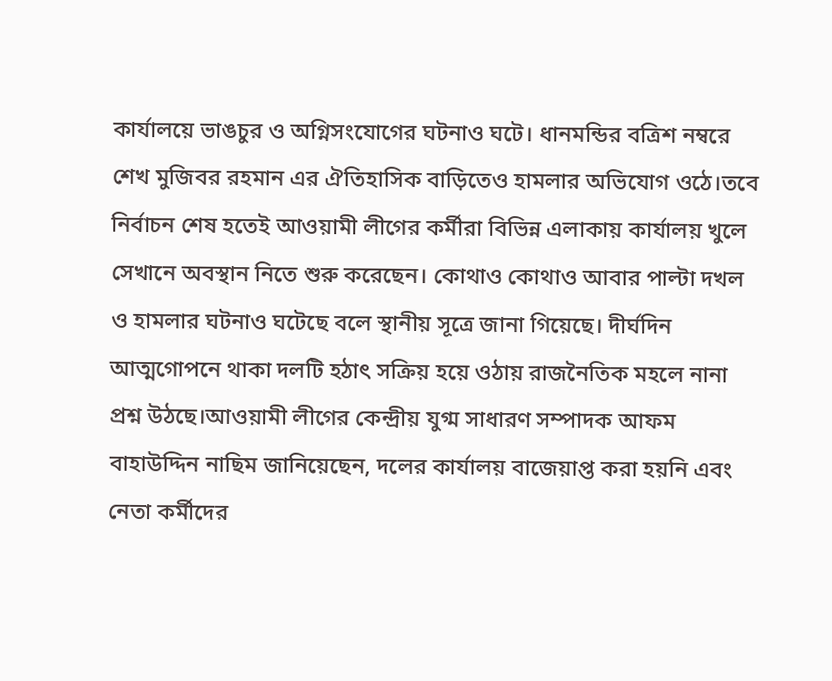কার্যালয়ে ভাঙচুর ও অগ্নিসংযোগের ঘটনাও ঘটে। ধানমন্ডির বত্রিশ নম্বরে শেখ মুজিবর রহমান এর ঐতিহাসিক বাড়িতেও হামলার অভিযোগ ওঠে।তবে নির্বাচন শেষ হতেই আওয়ামী লীগের কর্মীরা বিভিন্ন এলাকায় কার্যালয় খুলে সেখানে অবস্থান নিতে শুরু করেছেন। কোথাও কোথাও আবার পাল্টা দখল ও হামলার ঘটনাও ঘটেছে বলে স্থানীয় সূত্রে জানা গিয়েছে। দীর্ঘদিন আত্মগোপনে থাকা দলটি হঠাৎ সক্রিয় হয়ে ওঠায় রাজনৈতিক মহলে নানা প্রশ্ন উঠছে।আওয়ামী লীগের কেন্দ্রীয় যুগ্ম সাধারণ সম্পাদক আফম বাহাউদ্দিন নাছিম জানিয়েছেন, দলের কার্যালয় বাজেয়াপ্ত করা হয়নি এবং নেতা কর্মীদের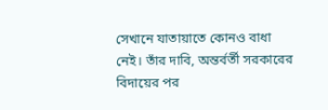সেখানে যাতায়াতে কোনও বাধা নেই। তাঁর দাবি, অন্তর্বর্তী সরকারের বিদায়ের পর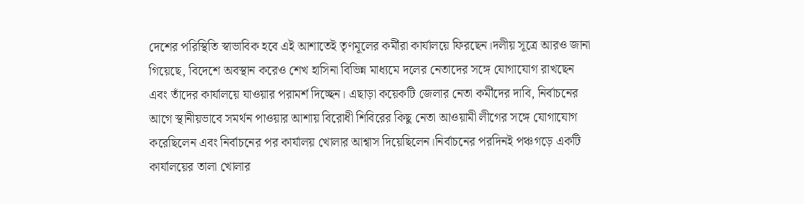দেশের পরিস্থিতি স্বাভাবিক হবে এই আশাতেই তৃণমূলের কর্মীরা কার্যালয়ে ফিরছেন।দলীয় সূত্রে আরও জানা গিয়েছে, বিদেশে অবস্থান করেও শেখ হাসিনা বিভিন্ন মাধ্যমে দলের নেতাদের সঙ্গে যোগাযোগ রাখছেন এবং তাঁদের কার্যালয়ে যাওয়ার পরামর্শ দিচ্ছেন। এছাড়া কয়েকটি জেলার নেতা কর্মীদের দাবি, নির্বাচনের আগে স্থানীয়ভাবে সমর্থন পাওয়ার আশায় বিরোধী শিবিরের কিছু নেতা আওয়ামী লীগের সঙ্গে যোগাযোগ করেছিলেন এবং নির্বাচনের পর কার্যালয় খোলার আশ্বাস দিয়েছিলেন।নির্বাচনের পরদিনই পঞ্চগড়ে একটি কার্যালয়ের তালা খোলার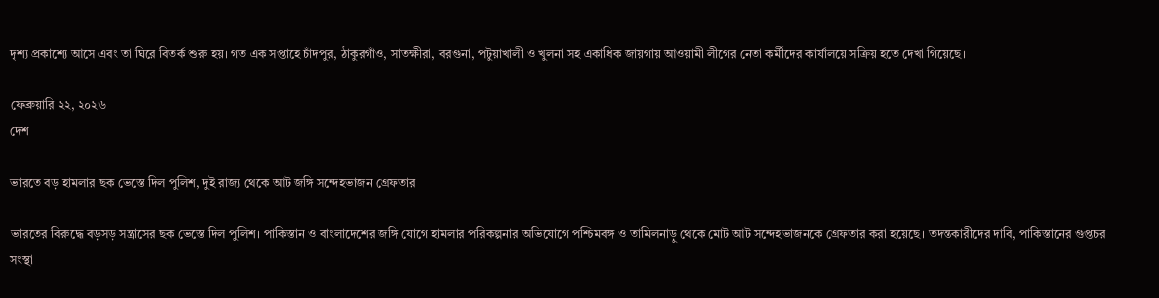দৃশ্য প্রকাশ্যে আসে এবং তা ঘিরে বিতর্ক শুরু হয়। গত এক সপ্তাহে চাঁদপুর, ঠাকুরগাঁও, সাতক্ষীরা, বরগুনা, পটুয়াখালী ও খুলনা সহ একাধিক জায়গায় আওয়ামী লীগের নেতা কর্মীদের কার্যালয়ে সক্রিয় হতে দেখা গিয়েছে।

ফেব্রুয়ারি ২২, ২০২৬
দেশ

ভারতে বড় হামলার ছক ভেস্তে দিল পুলিশ, দুই রাজ্য থেকে আট জঙ্গি সন্দেহভাজন গ্রেফতার

ভারতের বিরুদ্ধে বড়সড় সন্ত্রাসের ছক ভেস্তে দিল পুলিশ। পাকিস্তান ও বাংলাদেশের জঙ্গি যোগে হামলার পরিকল্পনার অভিযোগে পশ্চিমবঙ্গ ও তামিলনাড়ু থেকে মোট আট সন্দেহভাজনকে গ্রেফতার করা হয়েছে। তদন্তকারীদের দাবি, পাকিস্তানের গুপ্তচর সংস্থা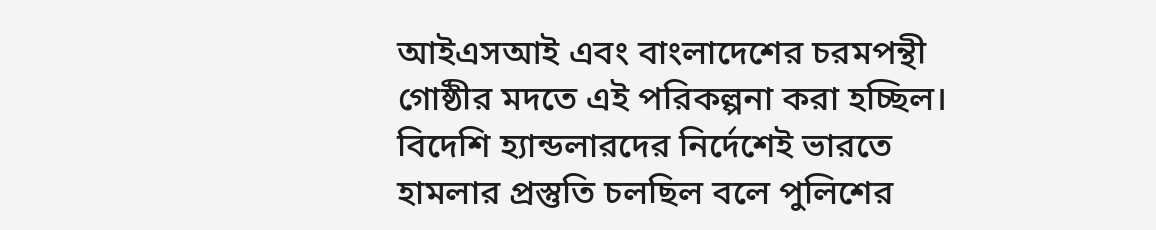আইএসআই এবং বাংলাদেশের চরমপন্থী গোষ্ঠীর মদতে এই পরিকল্পনা করা হচ্ছিল। বিদেশি হ্যান্ডলারদের নির্দেশেই ভারতে হামলার প্রস্তুতি চলছিল বলে পুলিশের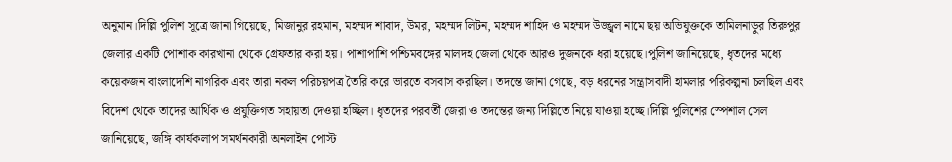অনুমান।দিল্লি পুলিশ সূত্রে জানা গিয়েছে, মিজানুর রহমান, মহম্মদ শাবাদ, উমর, মহম্মদ লিটন, মহম্মদ শাহিদ ও মহম্মদ উজ্জ্বল নামে ছয় অভিযুক্তকে তামিলনাড়ুর তিরুপুর জেলার একটি পোশাক কারখানা থেকে গ্রেফতার করা হয়। পাশাপাশি পশ্চিমবঙ্গের মালদহ জেলা থেকে আরও দুজনকে ধরা হয়েছে।পুলিশ জানিয়েছে, ধৃতদের মধ্যে কয়েকজন বাংলাদেশি নাগরিক এবং তারা নকল পরিচয়পত্র তৈরি করে ভারতে বসবাস করছিল। তদন্তে জানা গেছে, বড় ধরনের সন্ত্রাসবাদী হামলার পরিকল্পনা চলছিল এবং বিদেশ থেকে তাদের আর্থিক ও প্রযুক্তিগত সহায়তা দেওয়া হচ্ছিল। ধৃতদের পরবর্তী জেরা ও তদন্তের জন্য দিল্লিতে নিয়ে যাওয়া হচ্ছে।দিল্লি পুলিশের স্পেশাল সেল জানিয়েছে, জঙ্গি কার্যকলাপ সমর্থনকারী অনলাইন পোস্ট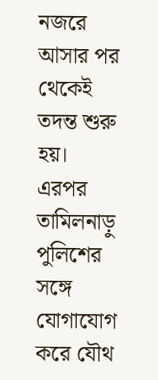নজরে আসার পর থেকেই তদন্ত শুরু হয়। এরপর তামিলনাড়ু পুলিশের সঙ্গে যোগাযোগ করে যৌথ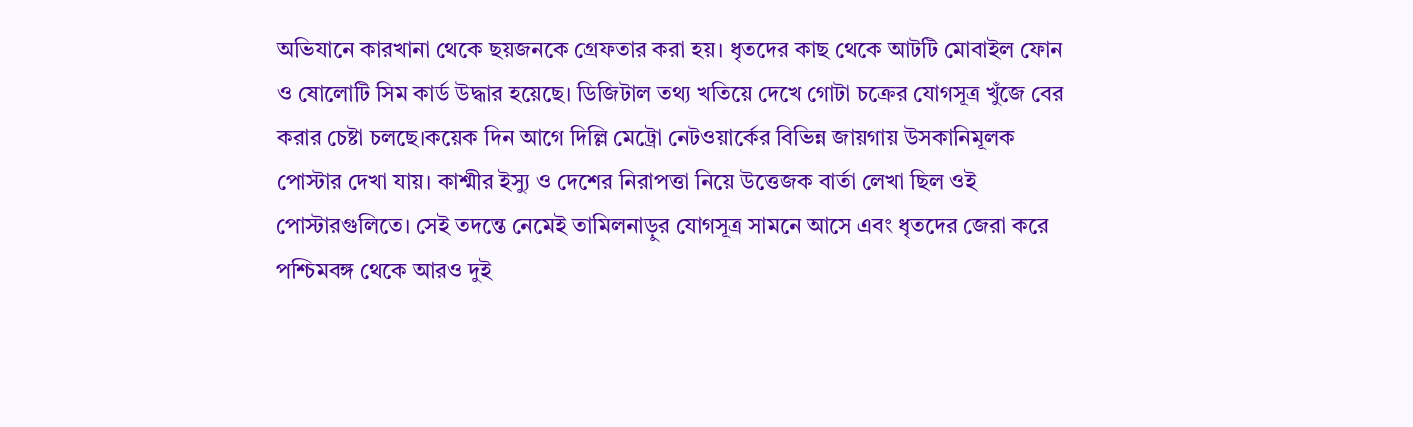অভিযানে কারখানা থেকে ছয়জনকে গ্রেফতার করা হয়। ধৃতদের কাছ থেকে আটটি মোবাইল ফোন ও ষোলোটি সিম কার্ড উদ্ধার হয়েছে। ডিজিটাল তথ্য খতিয়ে দেখে গোটা চক্রের যোগসূত্র খুঁজে বের করার চেষ্টা চলছে।কয়েক দিন আগে দিল্লি মেট্রো নেটওয়ার্কের বিভিন্ন জায়গায় উসকানিমূলক পোস্টার দেখা যায়। কাশ্মীর ইস্যু ও দেশের নিরাপত্তা নিয়ে উত্তেজক বার্তা লেখা ছিল ওই পোস্টারগুলিতে। সেই তদন্তে নেমেই তামিলনাড়ুর যোগসূত্র সামনে আসে এবং ধৃতদের জেরা করে পশ্চিমবঙ্গ থেকে আরও দুই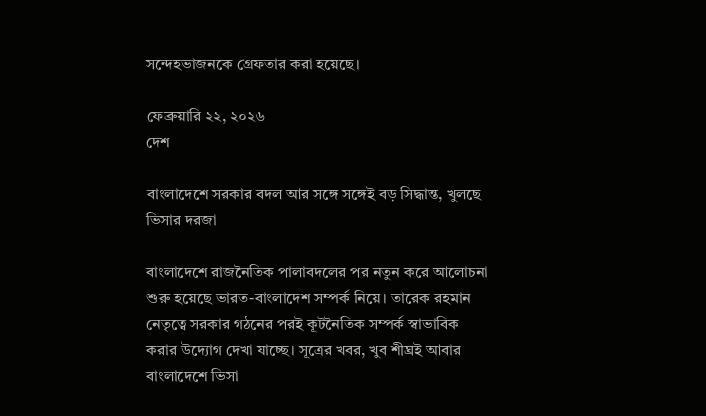সন্দেহভাজনকে গ্রেফতার করা হয়েছে।

ফেব্রুয়ারি ২২, ২০২৬
দেশ

বাংলাদেশে সরকার বদল আর সঙ্গে সঙ্গেই বড় সিদ্ধান্ত, খুলছে ভিসার দরজা

বাংলাদেশে রাজনৈতিক পালাবদলের পর নতুন করে আলোচনা শুরু হয়েছে ভারত-বাংলাদেশ সম্পর্ক নিয়ে। তারেক রহমান নেতৃত্বে সরকার গঠনের পরই কূটনৈতিক সম্পর্ক স্বাভাবিক করার উদ্যোগ দেখা যাচ্ছে। সূত্রের খবর, খুব শীঘ্রই আবার বাংলাদেশে ভিসা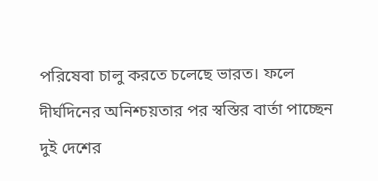পরিষেবা চালু করতে চলেছে ভারত। ফলে দীর্ঘদিনের অনিশ্চয়তার পর স্বস্তির বার্তা পাচ্ছেন দুই দেশের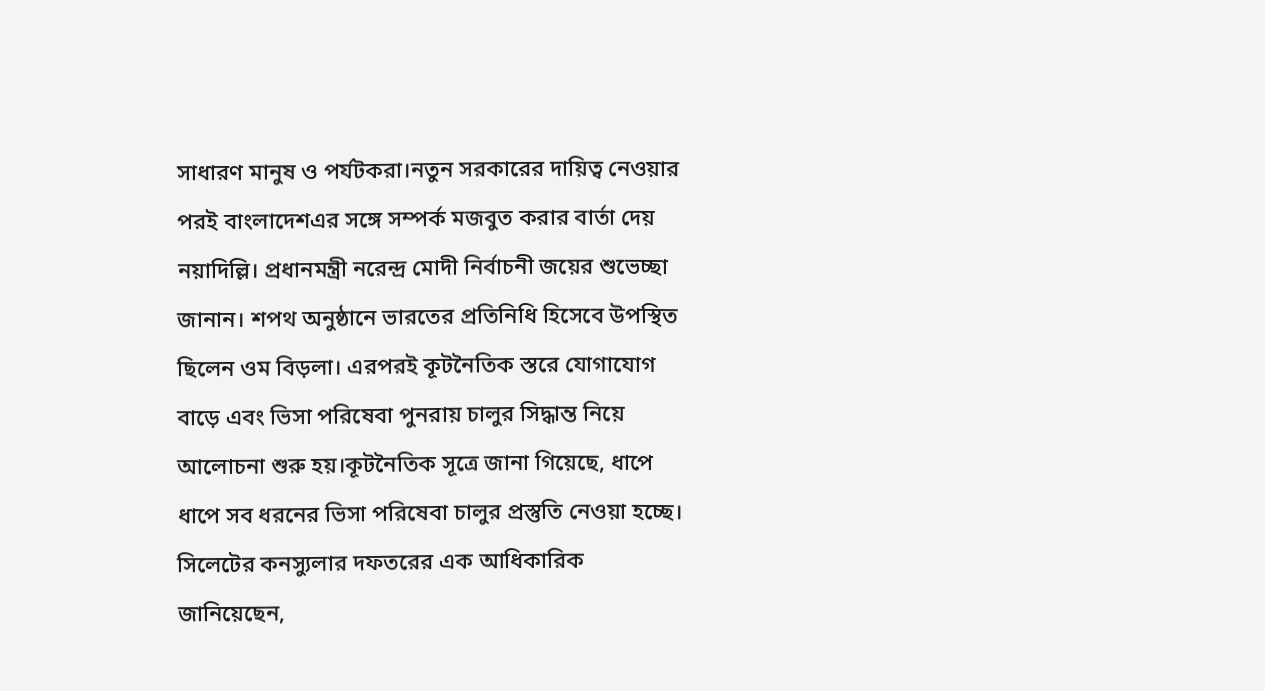সাধারণ মানুষ ও পর্যটকরা।নতুন সরকারের দায়িত্ব নেওয়ার পরই বাংলাদেশএর সঙ্গে সম্পর্ক মজবুত করার বার্তা দেয় নয়াদিল্লি। প্রধানমন্ত্রী নরেন্দ্র মোদী নির্বাচনী জয়ের শুভেচ্ছা জানান। শপথ অনুষ্ঠানে ভারতের প্রতিনিধি হিসেবে উপস্থিত ছিলেন ওম বিড়লা। এরপরই কূটনৈতিক স্তরে যোগাযোগ বাড়ে এবং ভিসা পরিষেবা পুনরায় চালুর সিদ্ধান্ত নিয়ে আলোচনা শুরু হয়।কূটনৈতিক সূত্রে জানা গিয়েছে, ধাপে ধাপে সব ধরনের ভিসা পরিষেবা চালুর প্রস্তুতি নেওয়া হচ্ছে। সিলেটের কনস্যুলার দফতরের এক আধিকারিক জানিয়েছেন,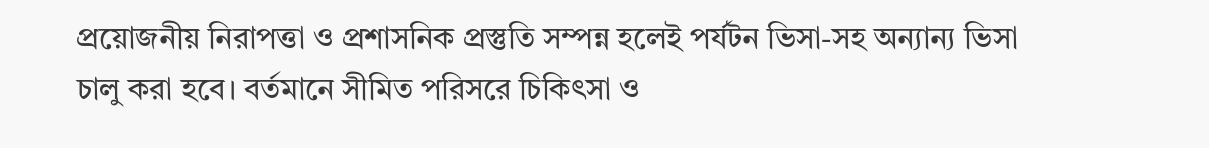প্রয়োজনীয় নিরাপত্তা ও প্রশাসনিক প্রস্তুতি সম্পন্ন হলেই পর্যটন ভিসা-সহ অন্যান্য ভিসা চালু করা হবে। বর্তমানে সীমিত পরিসরে চিকিৎসা ও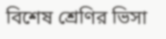বিশেষ শ্রেণির ভিসা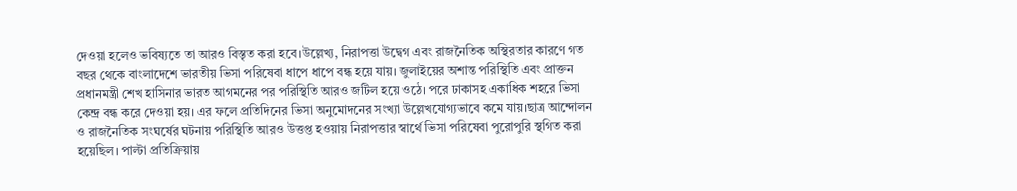দেওয়া হলেও ভবিষ্যতে তা আরও বিস্তৃত করা হবে।উল্লেখ্য, নিরাপত্তা উদ্বেগ এবং রাজনৈতিক অস্থিরতার কারণে গত বছর থেকে বাংলাদেশে ভারতীয় ভিসা পরিষেবা ধাপে ধাপে বন্ধ হয়ে যায়। জুলাইয়ের অশান্ত পরিস্থিতি এবং প্রাক্তন প্রধানমন্ত্রী শেখ হাসিনার ভারত আগমনের পর পরিস্থিতি আরও জটিল হয়ে ওঠে। পরে ঢাকাসহ একাধিক শহরে ভিসা কেন্দ্র বন্ধ করে দেওয়া হয়। এর ফলে প্রতিদিনের ভিসা অনুমোদনের সংখ্যা উল্লেখযোগ্যভাবে কমে যায়।ছাত্র আন্দোলন ও রাজনৈতিক সংঘর্ষের ঘটনায় পরিস্থিতি আরও উত্তপ্ত হওয়ায় নিরাপত্তার স্বার্থে ভিসা পরিষেবা পুরোপুরি স্থগিত করা হয়েছিল। পাল্টা প্রতিক্রিয়ায়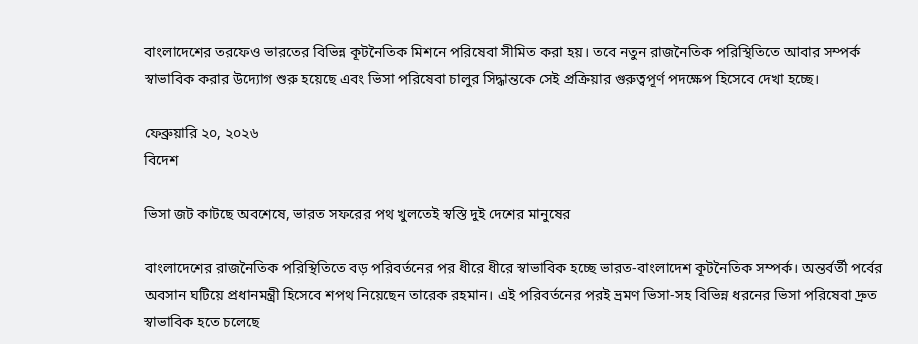বাংলাদেশের তরফেও ভারতের বিভিন্ন কূটনৈতিক মিশনে পরিষেবা সীমিত করা হয়। তবে নতুন রাজনৈতিক পরিস্থিতিতে আবার সম্পর্ক স্বাভাবিক করার উদ্যোগ শুরু হয়েছে এবং ভিসা পরিষেবা চালুর সিদ্ধান্তকে সেই প্রক্রিয়ার গুরুত্বপূর্ণ পদক্ষেপ হিসেবে দেখা হচ্ছে।

ফেব্রুয়ারি ২০, ২০২৬
বিদেশ

ভিসা জট কাটছে অবশেষে, ভারত সফরের পথ খুলতেই স্বস্তি দুই দেশের মানুষের

বাংলাদেশের রাজনৈতিক পরিস্থিতিতে বড় পরিবর্তনের পর ধীরে ধীরে স্বাভাবিক হচ্ছে ভারত-বাংলাদেশ কূটনৈতিক সম্পর্ক। অন্তর্বর্তী পর্বের অবসান ঘটিয়ে প্রধানমন্ত্রী হিসেবে শপথ নিয়েছেন তারেক রহমান। এই পরিবর্তনের পরই ভ্রমণ ভিসা-সহ বিভিন্ন ধরনের ভিসা পরিষেবা দ্রুত স্বাভাবিক হতে চলেছে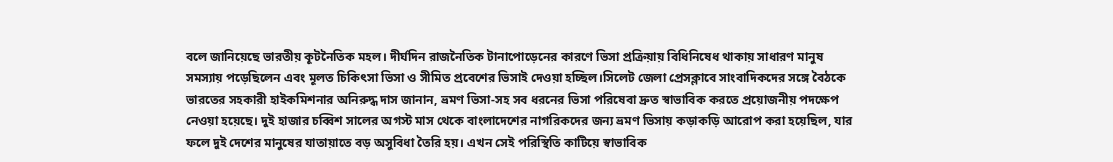বলে জানিয়েছে ভারতীয় কূটনৈতিক মহল। দীর্ঘদিন রাজনৈতিক টানাপোড়েনের কারণে ভিসা প্রক্রিয়ায় বিধিনিষেধ থাকায় সাধারণ মানুষ সমস্যায় পড়েছিলেন এবং মূলত চিকিৎসা ভিসা ও সীমিত প্রবেশের ভিসাই দেওয়া হচ্ছিল।সিলেট জেলা প্রেসক্লাবে সাংবাদিকদের সঙ্গে বৈঠকে ভারতের সহকারী হাইকমিশনার অনিরুদ্ধ দাস জানান, ভ্রমণ ভিসা-সহ সব ধরনের ভিসা পরিষেবা দ্রুত স্বাভাবিক করতে প্রয়োজনীয় পদক্ষেপ নেওয়া হয়েছে। দুই হাজার চব্বিশ সালের অগস্ট মাস থেকে বাংলাদেশের নাগরিকদের জন্য ভ্রমণ ভিসায় কড়াকড়ি আরোপ করা হয়েছিল, যার ফলে দুই দেশের মানুষের যাতায়াতে বড় অসুবিধা তৈরি হয়। এখন সেই পরিস্থিতি কাটিয়ে স্বাভাবিক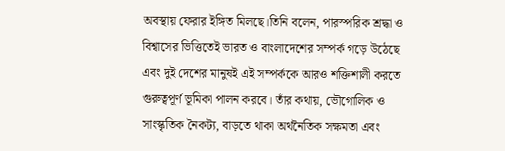অবস্থায় ফেরার ইঙ্গিত মিলছে।তিনি বলেন, পারস্পরিক শ্রদ্ধা ও বিশ্বাসের ভিত্তিতেই ভারত ও বাংলাদেশের সম্পর্ক গড়ে উঠেছে এবং দুই দেশের মানুষই এই সম্পর্ককে আরও শক্তিশালী করতে গুরুত্বপূর্ণ ভূমিকা পালন করবে। তাঁর কথায়, ভৌগোলিক ও সাংস্কৃতিক নৈকট্য, বাড়তে থাকা অর্থনৈতিক সক্ষমতা এবং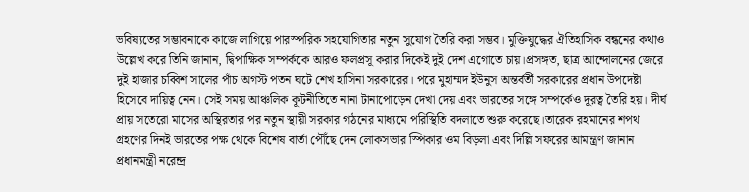ভবিষ্যতের সম্ভাবনাকে কাজে লাগিয়ে পারস্পরিক সহযোগিতার নতুন সুযোগ তৈরি করা সম্ভব। মুক্তিযুদ্ধের ঐতিহাসিক বন্ধনের কথাও উল্লেখ করে তিনি জানান, দ্বিপাক্ষিক সম্পর্ককে আরও ফলপ্রসূ করার দিকেই দুই দেশ এগোতে চায়।প্রসঙ্গত, ছাত্র আন্দোলনের জেরে দুই হাজার চব্বিশ সালের পাঁচ অগস্ট পতন ঘটে শেখ হাসিনা সরকারের। পরে মুহাম্মদ ইউনুস অন্তর্বর্তী সরকারের প্রধান উপদেষ্টা হিসেবে দায়িত্ব নেন। সেই সময় আঞ্চলিক কূটনীতিতে নানা টানাপোড়েন দেখা দেয় এবং ভারতের সঙ্গে সম্পর্কেও দূরত্ব তৈরি হয়। দীর্ঘ প্রায় সতেরো মাসের অস্থিরতার পর নতুন স্থায়ী সরকার গঠনের মাধ্যমে পরিস্থিতি বদলাতে শুরু করেছে।তারেক রহমানের শপথ গ্রহণের দিনই ভারতের পক্ষ থেকে বিশেষ বার্তা পৌঁছে দেন লোকসভার স্পিকার ওম বিড়লা এবং দিল্লি সফরের আমন্ত্রণ জানান প্রধানমন্ত্রী নরেন্দ্র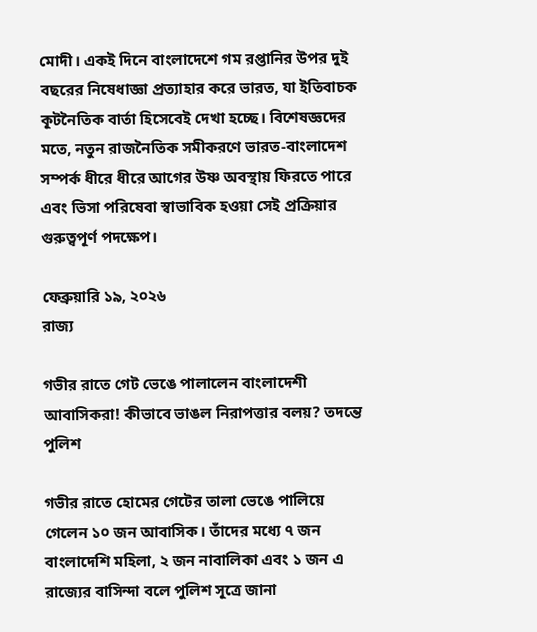মোদী। একই দিনে বাংলাদেশে গম রপ্তানির উপর দুই বছরের নিষেধাজ্ঞা প্রত্যাহার করে ভারত, যা ইতিবাচক কূটনৈতিক বার্তা হিসেবেই দেখা হচ্ছে। বিশেষজ্ঞদের মতে, নতুন রাজনৈতিক সমীকরণে ভারত-বাংলাদেশ সম্পর্ক ধীরে ধীরে আগের উষ্ণ অবস্থায় ফিরতে পারে এবং ভিসা পরিষেবা স্বাভাবিক হওয়া সেই প্রক্রিয়ার গুরুত্বপূর্ণ পদক্ষেপ।

ফেব্রুয়ারি ১৯, ২০২৬
রাজ্য

গভীর রাতে গেট ভেঙে পালালেন বাংলাদেশী আবাসিকরা! কীভাবে ভাঙল নিরাপত্তার বলয়? তদন্তে পুলিশ

গভীর রাতে হোমের গেটের তালা ভেঙে পালিয়ে গেলেন ১০ জন আবাসিক। তাঁদের মধ্যে ৭ জন বাংলাদেশি মহিলা, ২ জন নাবালিকা এবং ১ জন এ রাজ্যের বাসিন্দা বলে পুলিশ সূত্রে জানা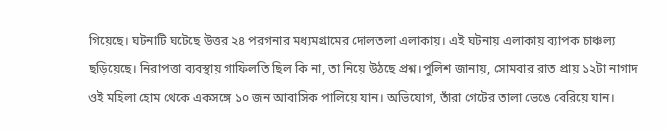গিয়েছে। ঘটনাটি ঘটেছে উত্তর ২৪ পরগনার মধ্যমগ্রামের দোলতলা এলাকায়। এই ঘটনায় এলাকায় ব্যাপক চাঞ্চল্য ছড়িয়েছে। নিরাপত্তা ব্যবস্থায় গাফিলতি ছিল কি না, তা নিয়ে উঠছে প্রশ্ন।পুলিশ জানায়, সোমবার রাত প্রায় ১২টা নাগাদ ওই মহিলা হোম থেকে একসঙ্গে ১০ জন আবাসিক পালিয়ে যান। অভিযোগ, তাঁরা গেটের তালা ভেঙে বেরিয়ে যান।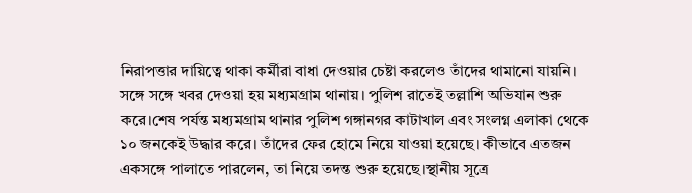নিরাপত্তার দায়িত্বে থাকা কর্মীরা বাধা দেওয়ার চেষ্টা করলেও তাঁদের থামানো যায়নি। সঙ্গে সঙ্গে খবর দেওয়া হয় মধ্যমগ্রাম থানায়। পুলিশ রাতেই তল্লাশি অভিযান শুরু করে।শেষ পর্যন্ত মধ্যমগ্রাম থানার পুলিশ গঙ্গানগর কাটাখাল এবং সংলগ্ন এলাকা থেকে ১০ জনকেই উদ্ধার করে। তাঁদের ফের হোমে নিয়ে যাওয়া হয়েছে। কীভাবে এতজন একসঙ্গে পালাতে পারলেন, তা নিয়ে তদন্ত শুরু হয়েছে।স্থানীয় সূত্রে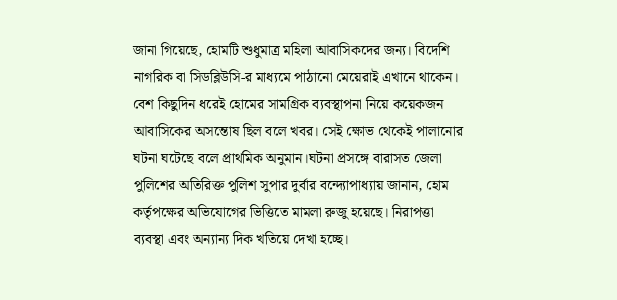জানা গিয়েছে, হোমটি শুধুমাত্র মহিলা আবাসিকদের জন্য। বিদেশি নাগরিক বা সিডব্লিউসি-র মাধ্যমে পাঠানো মেয়েরাই এখানে থাকেন। বেশ কিছুদিন ধরেই হোমের সামগ্রিক ব্যবস্থাপনা নিয়ে কয়েকজন আবাসিকের অসন্তোষ ছিল বলে খবর। সেই ক্ষোভ থেকেই পালানোর ঘটনা ঘটেছে বলে প্রাথমিক অনুমান।ঘটনা প্রসঙ্গে বারাসত জেলা পুলিশের অতিরিক্ত পুলিশ সুপার দুর্বার বন্দ্যোপাধ্যায় জানান, হোম কর্তৃপক্ষের অভিযোগের ভিত্তিতে মামলা রুজু হয়েছে। নিরাপত্তা ব্যবস্থা এবং অন্যান্য দিক খতিয়ে দেখা হচ্ছে।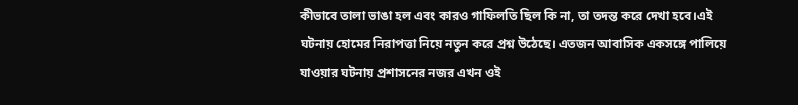কীভাবে তালা ভাঙা হল এবং কারও গাফিলতি ছিল কি না, তা তদন্ত করে দেখা হবে।এই ঘটনায় হোমের নিরাপত্তা নিয়ে নতুন করে প্রশ্ন উঠেছে। এতজন আবাসিক একসঙ্গে পালিয়ে যাওয়ার ঘটনায় প্রশাসনের নজর এখন ওই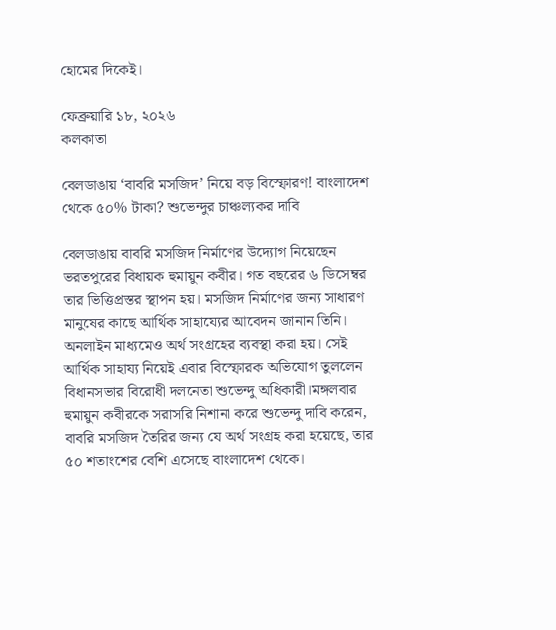হোমের দিকেই।

ফেব্রুয়ারি ১৮, ২০২৬
কলকাতা

বেলডাঙায় ‘বাবরি মসজিদ’ নিয়ে বড় বিস্ফোরণ! বাংলাদেশ থেকে ৫০% টাকা? শুভেন্দুর চাঞ্চল্যকর দাবি

বেলডাঙায় বাবরি মসজিদ নির্মাণের উদ্যোগ নিয়েছেন ভরতপুরের বিধায়ক হুমায়ুন কবীর। গত বছরের ৬ ডিসেম্বর তার ভিত্তিপ্রস্তর স্থাপন হয়। মসজিদ নির্মাণের জন্য সাধারণ মানুষের কাছে আর্থিক সাহায্যের আবেদন জানান তিনি। অনলাইন মাধ্যমেও অর্থ সংগ্রহের ব্যবস্থা করা হয়। সেই আর্থিক সাহায্য নিয়েই এবার বিস্ফোরক অভিযোগ তুললেন বিধানসভার বিরোধী দলনেতা শুভেন্দু অধিকারী।মঙ্গলবার হুমায়ুন কবীরকে সরাসরি নিশানা করে শুভেন্দু দাবি করেন, বাবরি মসজিদ তৈরির জন্য যে অর্থ সংগ্রহ করা হয়েছে, তার ৫০ শতাংশের বেশি এসেছে বাংলাদেশ থেকে।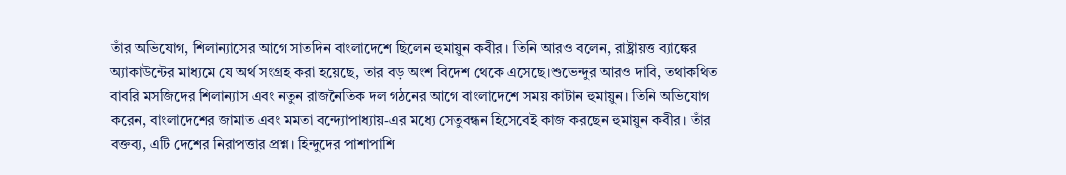তাঁর অভিযোগ, শিলান্যাসের আগে সাতদিন বাংলাদেশে ছিলেন হুমায়ুন কবীর। তিনি আরও বলেন, রাষ্ট্রায়ত্ত ব্যাঙ্কের অ্যাকাউন্টের মাধ্যমে যে অর্থ সংগ্রহ করা হয়েছে, তার বড় অংশ বিদেশ থেকে এসেছে।শুভেন্দুর আরও দাবি, তথাকথিত বাবরি মসজিদের শিলান্যাস এবং নতুন রাজনৈতিক দল গঠনের আগে বাংলাদেশে সময় কাটান হুমায়ুন। তিনি অভিযোগ করেন, বাংলাদেশের জামাত এবং মমতা বন্দ্যোপাধ্যায়-এর মধ্যে সেতুবন্ধন হিসেবেই কাজ করছেন হুমায়ুন কবীর। তাঁর বক্তব্য, এটি দেশের নিরাপত্তার প্রশ্ন। হিন্দুদের পাশাপাশি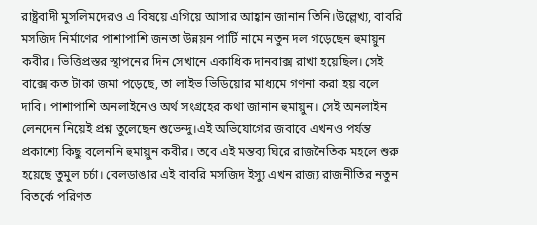রাষ্ট্রবাদী মুসলিমদেরও এ বিষয়ে এগিয়ে আসার আহ্বান জানান তিনি।উল্লেখ্য, বাবরি মসজিদ নির্মাণের পাশাপাশি জনতা উন্নয়ন পার্টি নামে নতুন দল গড়েছেন হুমায়ুন কবীর। ভিত্তিপ্রস্তর স্থাপনের দিন সেখানে একাধিক দানবাক্স রাখা হয়েছিল। সেই বাক্সে কত টাকা জমা পড়েছে, তা লাইভ ভিডিয়োর মাধ্যমে গণনা করা হয় বলে দাবি। পাশাপাশি অনলাইনেও অর্থ সংগ্রহের কথা জানান হুমায়ুন। সেই অনলাইন লেনদেন নিয়েই প্রশ্ন তুলেছেন শুভেন্দু।এই অভিযোগের জবাবে এখনও পর্যন্ত প্রকাশ্যে কিছু বলেননি হুমায়ুন কবীর। তবে এই মন্তব্য ঘিরে রাজনৈতিক মহলে শুরু হয়েছে তুমুল চর্চা। বেলডাঙার এই বাবরি মসজিদ ইস্যু এখন রাজ্য রাজনীতির নতুন বিতর্কে পরিণত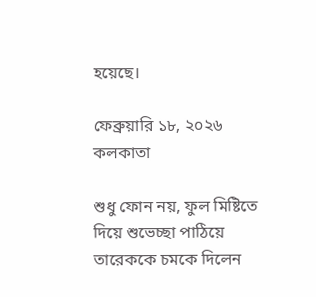হয়েছে।

ফেব্রুয়ারি ১৮, ২০২৬
কলকাতা

শুধু ফোন নয়, ফুল মিষ্টিতে দিয়ে শুভেচ্ছা পাঠিয়ে তারেককে চমকে দিলেন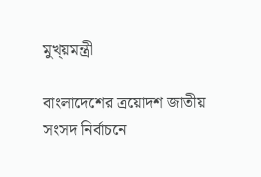মুখ্য়মন্ত্রী

বাংলাদেশের ত্রয়োদশ জাতীয় সংসদ নির্বাচনে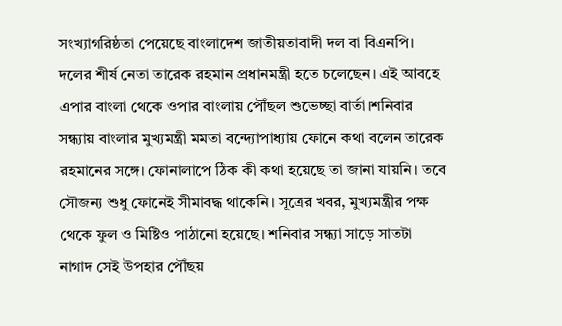সংখ্যাগরিষ্ঠতা পেয়েছে বাংলাদেশ জাতীয়তাবাদী দল বা বিএনপি। দলের শীর্ষ নেতা তারেক রহমান প্রধানমন্ত্রী হতে চলেছেন। এই আবহে এপার বাংলা থেকে ওপার বাংলায় পৌঁছল শুভেচ্ছা বার্তা।শনিবার সন্ধ্যায় বাংলার মুখ্যমন্ত্রী মমতা বন্দ্যোপাধ্যায় ফোনে কথা বলেন তারেক রহমানের সঙ্গে। ফোনালাপে ঠিক কী কথা হয়েছে তা জানা যায়নি। তবে সৌজন্য শুধু ফোনেই সীমাবদ্ধ থাকেনি। সূত্রের খবর, মুখ্যমন্ত্রীর পক্ষ থেকে ফুল ও মিষ্টিও পাঠানো হয়েছে। শনিবার সন্ধ্যা সাড়ে সাতটা নাগাদ সেই উপহার পৌঁছয়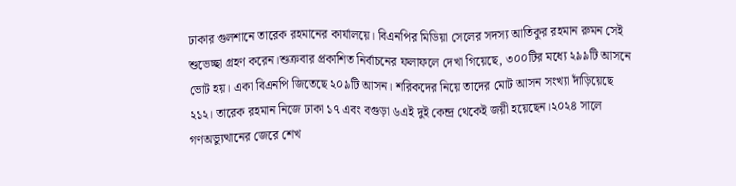ঢাকার গুলশানে তারেক রহমানের কার্যালয়ে। বিএনপির মিডিয়া সেলের সদস্য আতিকুর রহমান রুমন সেই শুভেচ্ছা গ্রহণ করেন।শুক্রবার প্রকাশিত নির্বাচনের ফলাফলে দেখা গিয়েছে, ৩০০টির মধ্যে ২৯৯টি আসনে ভোট হয়। একা বিএনপি জিতেছে ২০৯টি আসন। শরিকদের নিয়ে তাদের মোট আসন সংখ্যা দাঁড়িয়েছে ২১২। তারেক রহমান নিজে ঢাকা ১৭ এবং বগুড়া ৬এই দুই কেন্দ্র থেকেই জয়ী হয়েছেন।২০২৪ সালে গণঅভ্যুত্থানের জেরে শেখ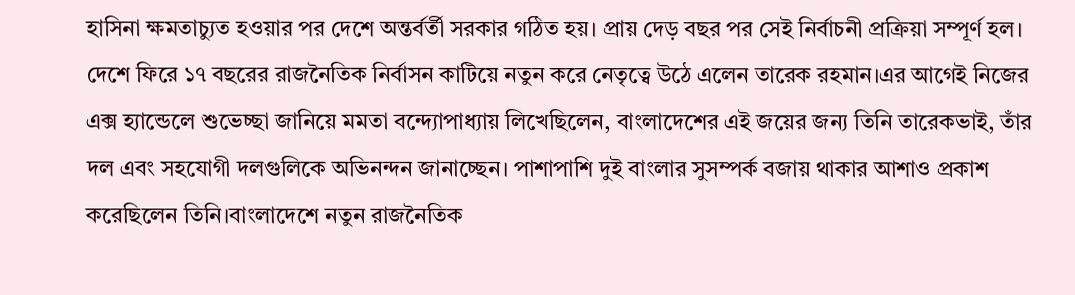হাসিনা ক্ষমতাচ্যুত হওয়ার পর দেশে অন্তর্বর্তী সরকার গঠিত হয়। প্রায় দেড় বছর পর সেই নির্বাচনী প্রক্রিয়া সম্পূর্ণ হল। দেশে ফিরে ১৭ বছরের রাজনৈতিক নির্বাসন কাটিয়ে নতুন করে নেতৃত্বে উঠে এলেন তারেক রহমান।এর আগেই নিজের এক্স হ্যান্ডেলে শুভেচ্ছা জানিয়ে মমতা বন্দ্যোপাধ্যায় লিখেছিলেন, বাংলাদেশের এই জয়ের জন্য তিনি তারেকভাই, তাঁর দল এবং সহযোগী দলগুলিকে অভিনন্দন জানাচ্ছেন। পাশাপাশি দুই বাংলার সুসম্পর্ক বজায় থাকার আশাও প্রকাশ করেছিলেন তিনি।বাংলাদেশে নতুন রাজনৈতিক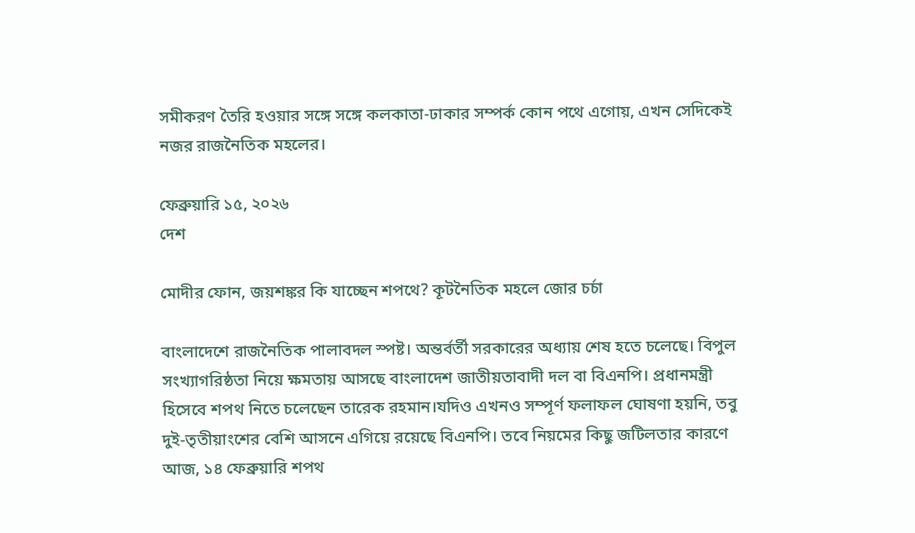সমীকরণ তৈরি হওয়ার সঙ্গে সঙ্গে কলকাতা-ঢাকার সম্পর্ক কোন পথে এগোয়, এখন সেদিকেই নজর রাজনৈতিক মহলের।

ফেব্রুয়ারি ১৫, ২০২৬
দেশ

মোদীর ফোন, জয়শঙ্কর কি যাচ্ছেন শপথে? কূটনৈতিক মহলে জোর চর্চা

বাংলাদেশে রাজনৈতিক পালাবদল স্পষ্ট। অন্তর্বর্তী সরকারের অধ্যায় শেষ হতে চলেছে। বিপুল সংখ্যাগরিষ্ঠতা নিয়ে ক্ষমতায় আসছে বাংলাদেশ জাতীয়তাবাদী দল বা বিএনপি। প্রধানমন্ত্রী হিসেবে শপথ নিতে চলেছেন তারেক রহমান।যদিও এখনও সম্পূর্ণ ফলাফল ঘোষণা হয়নি, তবু দুই-তৃতীয়াংশের বেশি আসনে এগিয়ে রয়েছে বিএনপি। তবে নিয়মের কিছু জটিলতার কারণে আজ, ১৪ ফেব্রুয়ারি শপথ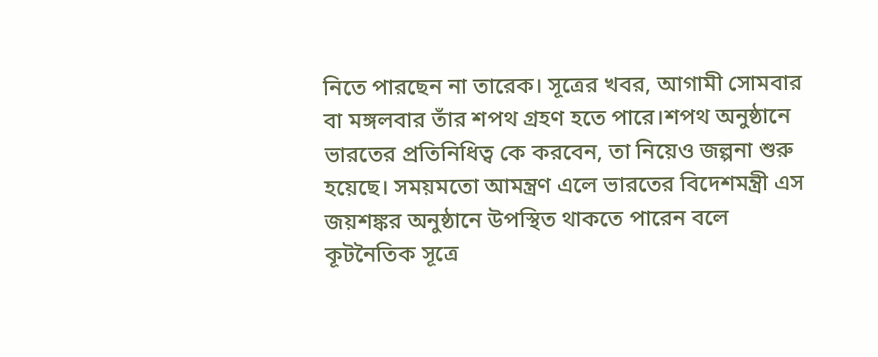নিতে পারছেন না তারেক। সূত্রের খবর, আগামী সোমবার বা মঙ্গলবার তাঁর শপথ গ্রহণ হতে পারে।শপথ অনুষ্ঠানে ভারতের প্রতিনিধিত্ব কে করবেন, তা নিয়েও জল্পনা শুরু হয়েছে। সময়মতো আমন্ত্রণ এলে ভারতের বিদেশমন্ত্রী এস জয়শঙ্কর অনুষ্ঠানে উপস্থিত থাকতে পারেন বলে কূটনৈতিক সূত্রে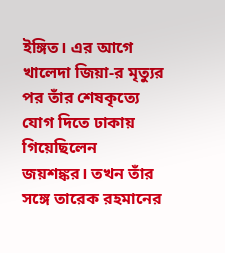ইঙ্গিত। এর আগে খালেদা জিয়া-র মৃত্যুর পর তাঁর শেষকৃত্যে যোগ দিতে ঢাকায় গিয়েছিলেন জয়শঙ্কর। তখন তাঁর সঙ্গে তারেক রহমানের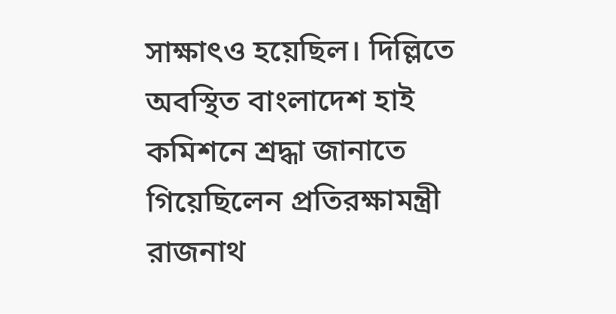সাক্ষাৎও হয়েছিল। দিল্লিতে অবস্থিত বাংলাদেশ হাই কমিশনে শ্রদ্ধা জানাতে গিয়েছিলেন প্রতিরক্ষামন্ত্রী রাজনাথ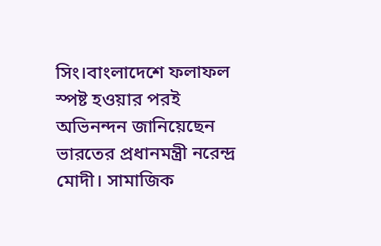সিং।বাংলাদেশে ফলাফল স্পষ্ট হওয়ার পরই অভিনন্দন জানিয়েছেন ভারতের প্রধানমন্ত্রী নরেন্দ্র মোদী। সামাজিক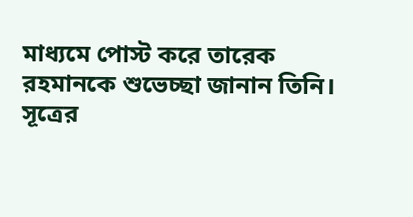মাধ্যমে পোস্ট করে তারেক রহমানকে শুভেচ্ছা জানান তিনি। সূত্রের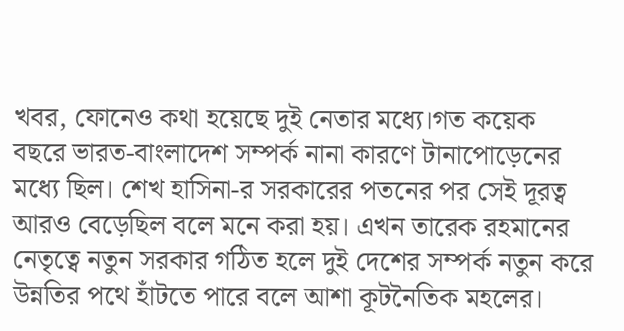খবর, ফোনেও কথা হয়েছে দুই নেতার মধ্যে।গত কয়েক বছরে ভারত-বাংলাদেশ সম্পর্ক নানা কারণে টানাপোড়েনের মধ্যে ছিল। শেখ হাসিনা-র সরকারের পতনের পর সেই দূরত্ব আরও বেড়েছিল বলে মনে করা হয়। এখন তারেক রহমানের নেতৃত্বে নতুন সরকার গঠিত হলে দুই দেশের সম্পর্ক নতুন করে উন্নতির পথে হাঁটতে পারে বলে আশা কূটনৈতিক মহলের।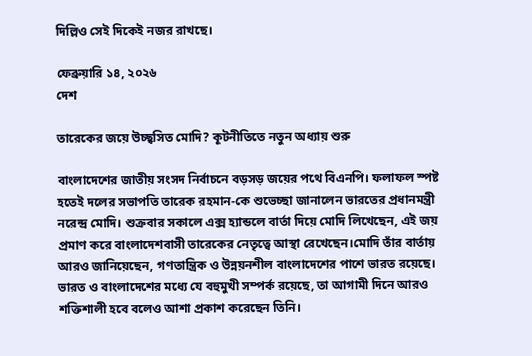দিল্লিও সেই দিকেই নজর রাখছে।

ফেব্রুয়ারি ১৪, ২০২৬
দেশ

তারেকের জয়ে উচ্ছ্বসিত মোদি? কূটনীতিতে নতুন অধ্যায় শুরু

বাংলাদেশের জাতীয় সংসদ নির্বাচনে বড়সড় জয়ের পথে বিএনপি। ফলাফল স্পষ্ট হতেই দলের সভাপতি তারেক রহমান-কে শুভেচ্ছা জানালেন ভারতের প্রধানমন্ত্রী নরেন্দ্র মোদি। শুক্রবার সকালে এক্স হ্যান্ডলে বার্তা দিয়ে মোদি লিখেছেন, এই জয় প্রমাণ করে বাংলাদেশবাসী তারেকের নেতৃত্বে আস্থা রেখেছেন।মোদি তাঁর বার্তায় আরও জানিয়েছেন, গণতান্ত্রিক ও উন্নয়নশীল বাংলাদেশের পাশে ভারত রয়েছে। ভারত ও বাংলাদেশের মধ্যে যে বহুমুখী সম্পর্ক রয়েছে, তা আগামী দিনে আরও শক্তিশালী হবে বলেও আশা প্রকাশ করেছেন তিনি।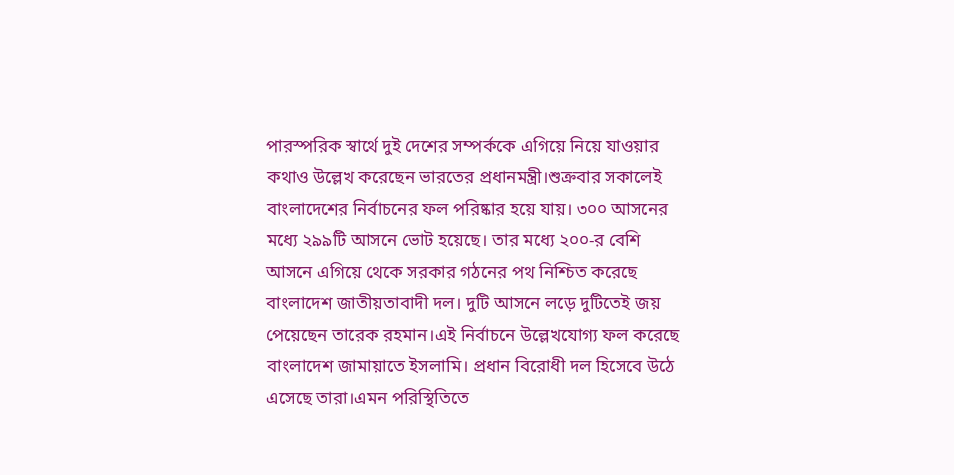পারস্পরিক স্বার্থে দুই দেশের সম্পর্ককে এগিয়ে নিয়ে যাওয়ার কথাও উল্লেখ করেছেন ভারতের প্রধানমন্ত্রী।শুক্রবার সকালেই বাংলাদেশের নির্বাচনের ফল পরিষ্কার হয়ে যায়। ৩০০ আসনের মধ্যে ২৯৯টি আসনে ভোট হয়েছে। তার মধ্যে ২০০-র বেশি আসনে এগিয়ে থেকে সরকার গঠনের পথ নিশ্চিত করেছে বাংলাদেশ জাতীয়তাবাদী দল। দুটি আসনে লড়ে দুটিতেই জয় পেয়েছেন তারেক রহমান।এই নির্বাচনে উল্লেখযোগ্য ফল করেছে বাংলাদেশ জামায়াতে ইসলামি। প্রধান বিরোধী দল হিসেবে উঠে এসেছে তারা।এমন পরিস্থিতিতে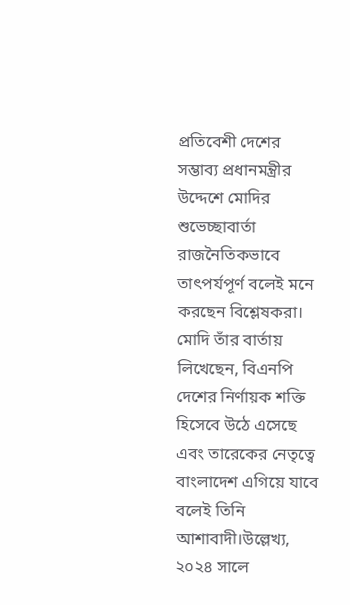প্রতিবেশী দেশের সম্ভাব্য প্রধানমন্ত্রীর উদ্দেশে মোদির শুভেচ্ছাবার্তা রাজনৈতিকভাবে তাৎপর্যপূর্ণ বলেই মনে করছেন বিশ্লেষকরা। মোদি তাঁর বার্তায় লিখেছেন, বিএনপি দেশের নির্ণায়ক শক্তি হিসেবে উঠে এসেছে এবং তারেকের নেতৃত্বে বাংলাদেশ এগিয়ে যাবে বলেই তিনি আশাবাদী।উল্লেখ্য, ২০২৪ সালে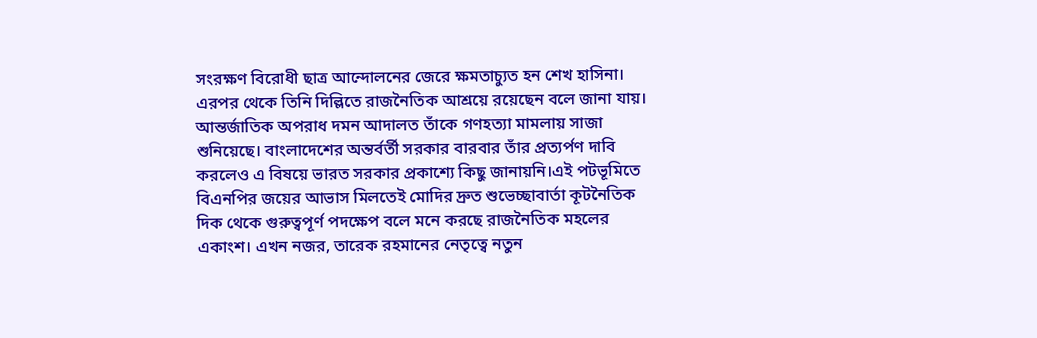সংরক্ষণ বিরোধী ছাত্র আন্দোলনের জেরে ক্ষমতাচ্যুত হন শেখ হাসিনা। এরপর থেকে তিনি দিল্লিতে রাজনৈতিক আশ্রয়ে রয়েছেন বলে জানা যায়। আন্তর্জাতিক অপরাধ দমন আদালত তাঁকে গণহত্যা মামলায় সাজা শুনিয়েছে। বাংলাদেশের অন্তর্বর্তী সরকার বারবার তাঁর প্রত্যর্পণ দাবি করলেও এ বিষয়ে ভারত সরকার প্রকাশ্যে কিছু জানায়নি।এই পটভূমিতে বিএনপির জয়ের আভাস মিলতেই মোদির দ্রুত শুভেচ্ছাবার্তা কূটনৈতিক দিক থেকে গুরুত্বপূর্ণ পদক্ষেপ বলে মনে করছে রাজনৈতিক মহলের একাংশ। এখন নজর, তারেক রহমানের নেতৃত্বে নতুন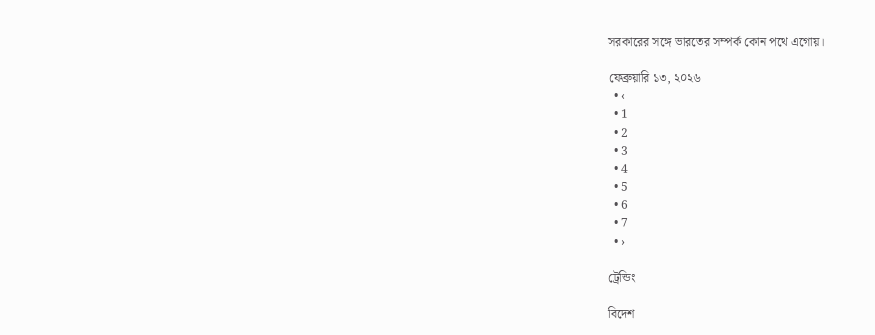সরকারের সঙ্গে ভারতের সম্পর্ক কোন পথে এগোয়।

ফেব্রুয়ারি ১৩, ২০২৬
  • ‹
  • 1
  • 2
  • 3
  • 4
  • 5
  • 6
  • 7
  • ›

ট্রেন্ডিং

বিদেশ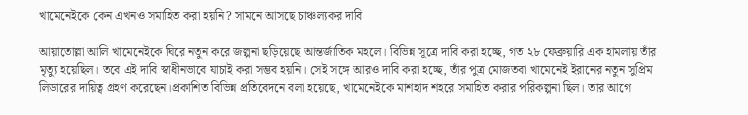খামেনেইকে কেন এখনও সমাহিত করা হয়নি? সামনে আসছে চাঞ্চল্যকর দাবি

আয়াতোল্লা আলি খামেনেইকে ঘিরে নতুন করে জল্পনা ছড়িয়েছে আন্তর্জাতিক মহলে। বিভিন্ন সূত্রে দাবি করা হচ্ছে, গত ২৮ ফেব্রুয়ারি এক হামলায় তাঁর মৃত্যু হয়েছিল। তবে এই দাবি স্বাধীনভাবে যাচাই করা সম্ভব হয়নি। সেই সঙ্গে আরও দাবি করা হচ্ছে, তাঁর পুত্র মোজতবা খামেনেই ইরানের নতুন সুপ্রিম লিডারের দায়িত্ব গ্রহণ করেছেন।প্রকাশিত বিভিন্ন প্রতিবেদনে বলা হয়েছে, খামেনেইকে মাশহাদ শহরে সমাহিত করার পরিকল্পনা ছিল। তার আগে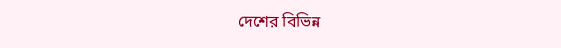দেশের বিভিন্ন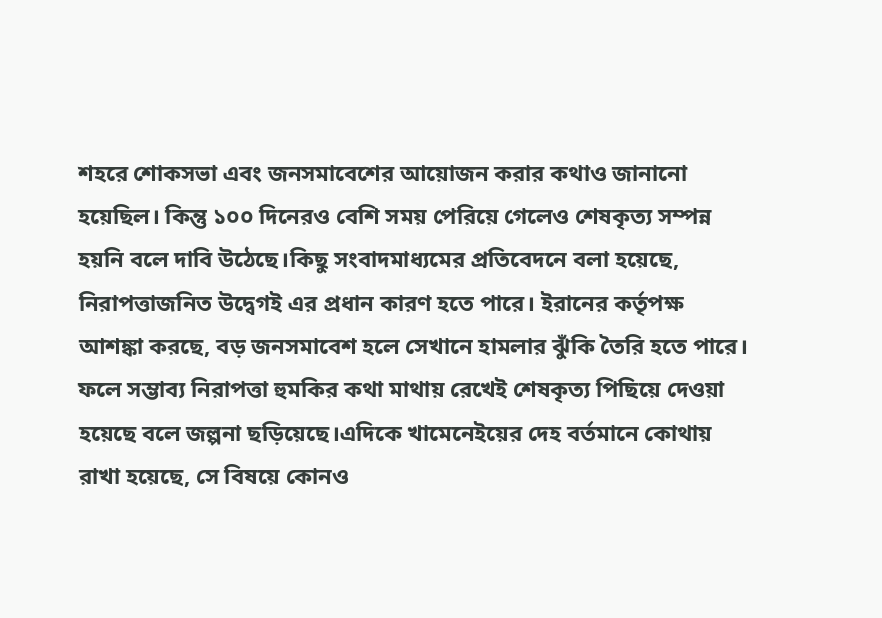শহরে শোকসভা এবং জনসমাবেশের আয়োজন করার কথাও জানানো হয়েছিল। কিন্তু ১০০ দিনেরও বেশি সময় পেরিয়ে গেলেও শেষকৃত্য সম্পন্ন হয়নি বলে দাবি উঠেছে।কিছু সংবাদমাধ্যমের প্রতিবেদনে বলা হয়েছে, নিরাপত্তাজনিত উদ্বেগই এর প্রধান কারণ হতে পারে। ইরানের কর্তৃপক্ষ আশঙ্কা করছে, বড় জনসমাবেশ হলে সেখানে হামলার ঝুঁকি তৈরি হতে পারে। ফলে সম্ভাব্য নিরাপত্তা হুমকির কথা মাথায় রেখেই শেষকৃত্য পিছিয়ে দেওয়া হয়েছে বলে জল্পনা ছড়িয়েছে।এদিকে খামেনেইয়ের দেহ বর্তমানে কোথায় রাখা হয়েছে, সে বিষয়ে কোনও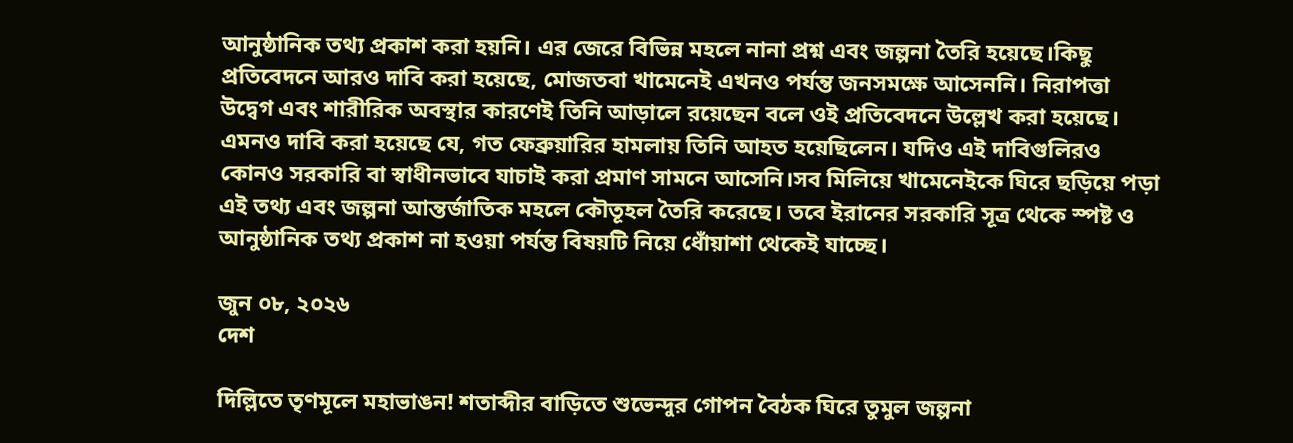আনুষ্ঠানিক তথ্য প্রকাশ করা হয়নি। এর জেরে বিভিন্ন মহলে নানা প্রশ্ন এবং জল্পনা তৈরি হয়েছে।কিছু প্রতিবেদনে আরও দাবি করা হয়েছে, মোজতবা খামেনেই এখনও পর্যন্ত জনসমক্ষে আসেননি। নিরাপত্তা উদ্বেগ এবং শারীরিক অবস্থার কারণেই তিনি আড়ালে রয়েছেন বলে ওই প্রতিবেদনে উল্লেখ করা হয়েছে। এমনও দাবি করা হয়েছে যে, গত ফেব্রুয়ারির হামলায় তিনি আহত হয়েছিলেন। যদিও এই দাবিগুলিরও কোনও সরকারি বা স্বাধীনভাবে যাচাই করা প্রমাণ সামনে আসেনি।সব মিলিয়ে খামেনেইকে ঘিরে ছড়িয়ে পড়া এই তথ্য এবং জল্পনা আন্তর্জাতিক মহলে কৌতূহল তৈরি করেছে। তবে ইরানের সরকারি সূত্র থেকে স্পষ্ট ও আনুষ্ঠানিক তথ্য প্রকাশ না হওয়া পর্যন্ত বিষয়টি নিয়ে ধোঁয়াশা থেকেই যাচ্ছে।

জুন ০৮, ২০২৬
দেশ

দিল্লিতে তৃণমূলে মহাভাঙন! শতাব্দীর বাড়িতে শুভেন্দুর গোপন বৈঠক ঘিরে তুমুল জল্পনা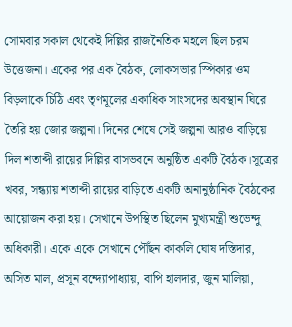সোমবার সকাল থেকেই দিল্লির রাজনৈতিক মহলে ছিল চরম উত্তেজনা। একের পর এক বৈঠক, লোকসভার স্পিকার ওম বিড়লাকে চিঠি এবং তৃণমূলের একাধিক সাংসদের অবস্থান ঘিরে তৈরি হয় জোর জল্পনা। দিনের শেষে সেই জল্পনা আরও বাড়িয়ে দিল শতাব্দী রায়ের দিল্লির বাসভবনে অনুষ্ঠিত একটি বৈঠক।সূত্রের খবর, সন্ধ্যায় শতাব্দী রায়ের বাড়িতে একটি অনানুষ্ঠানিক বৈঠকের আয়োজন করা হয়। সেখানে উপস্থিত ছিলেন মুখ্যমন্ত্রী শুভেন্দু অধিকারী। একে একে সেখানে পৌঁছন কাকলি ঘোষ দস্তিদার, অসিত মাল, প্রসূন বন্দ্যোপাধ্যায়, বাপি হালদার, জুন মালিয়া,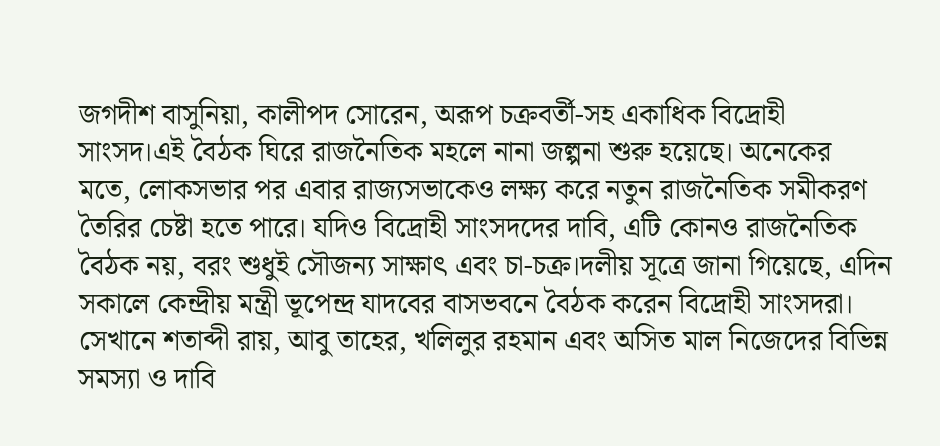জগদীশ বাসুনিয়া, কালীপদ সোরেন, অরূপ চক্রবর্তী-সহ একাধিক বিদ্রোহী সাংসদ।এই বৈঠক ঘিরে রাজনৈতিক মহলে নানা জল্পনা শুরু হয়েছে। অনেকের মতে, লোকসভার পর এবার রাজ্যসভাকেও লক্ষ্য করে নতুন রাজনৈতিক সমীকরণ তৈরির চেষ্টা হতে পারে। যদিও বিদ্রোহী সাংসদদের দাবি, এটি কোনও রাজনৈতিক বৈঠক নয়, বরং শুধুই সৌজন্য সাক্ষাৎ এবং চা-চক্র।দলীয় সূত্রে জানা গিয়েছে, এদিন সকালে কেন্দ্রীয় মন্ত্রী ভূপেন্দ্র যাদবের বাসভবনে বৈঠক করেন বিদ্রোহী সাংসদরা। সেখানে শতাব্দী রায়, আবু তাহের, খলিলুর রহমান এবং অসিত মাল নিজেদের বিভিন্ন সমস্যা ও দাবি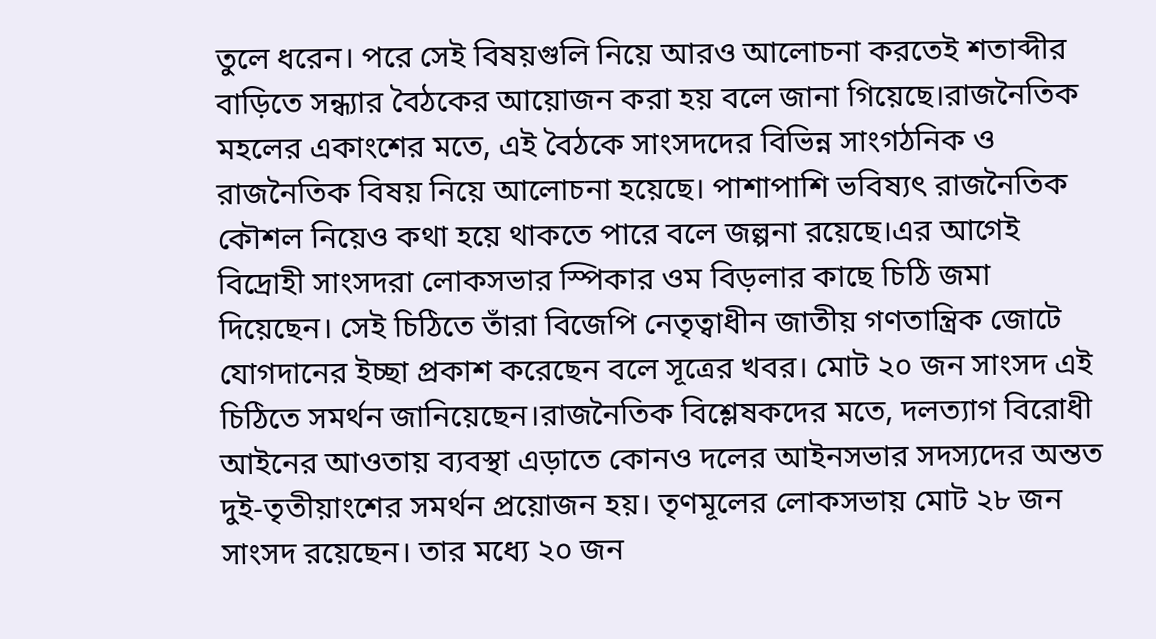তুলে ধরেন। পরে সেই বিষয়গুলি নিয়ে আরও আলোচনা করতেই শতাব্দীর বাড়িতে সন্ধ্যার বৈঠকের আয়োজন করা হয় বলে জানা গিয়েছে।রাজনৈতিক মহলের একাংশের মতে, এই বৈঠকে সাংসদদের বিভিন্ন সাংগঠনিক ও রাজনৈতিক বিষয় নিয়ে আলোচনা হয়েছে। পাশাপাশি ভবিষ্যৎ রাজনৈতিক কৌশল নিয়েও কথা হয়ে থাকতে পারে বলে জল্পনা রয়েছে।এর আগেই বিদ্রোহী সাংসদরা লোকসভার স্পিকার ওম বিড়লার কাছে চিঠি জমা দিয়েছেন। সেই চিঠিতে তাঁরা বিজেপি নেতৃত্বাধীন জাতীয় গণতান্ত্রিক জোটে যোগদানের ইচ্ছা প্রকাশ করেছেন বলে সূত্রের খবর। মোট ২০ জন সাংসদ এই চিঠিতে সমর্থন জানিয়েছেন।রাজনৈতিক বিশ্লেষকদের মতে, দলত্যাগ বিরোধী আইনের আওতায় ব্যবস্থা এড়াতে কোনও দলের আইনসভার সদস্যদের অন্তত দুই-তৃতীয়াংশের সমর্থন প্রয়োজন হয়। তৃণমূলের লোকসভায় মোট ২৮ জন সাংসদ রয়েছেন। তার মধ্যে ২০ জন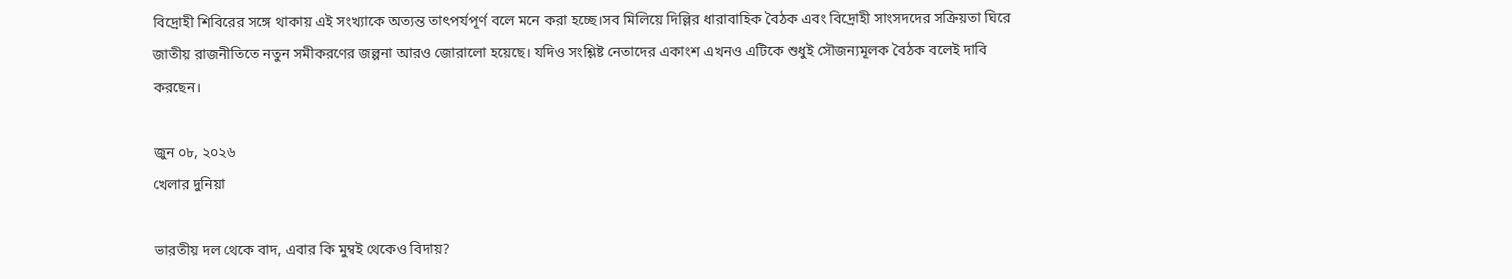বিদ্রোহী শিবিরের সঙ্গে থাকায় এই সংখ্যাকে অত্যন্ত তাৎপর্যপূর্ণ বলে মনে করা হচ্ছে।সব মিলিয়ে দিল্লির ধারাবাহিক বৈঠক এবং বিদ্রোহী সাংসদদের সক্রিয়তা ঘিরে জাতীয় রাজনীতিতে নতুন সমীকরণের জল্পনা আরও জোরালো হয়েছে। যদিও সংশ্লিষ্ট নেতাদের একাংশ এখনও এটিকে শুধুই সৌজন্যমূলক বৈঠক বলেই দাবি করছেন।

জুন ০৮, ২০২৬
খেলার দুনিয়া

ভারতীয় দল থেকে বাদ, এবার কি মুম্বই থেকেও বিদায়?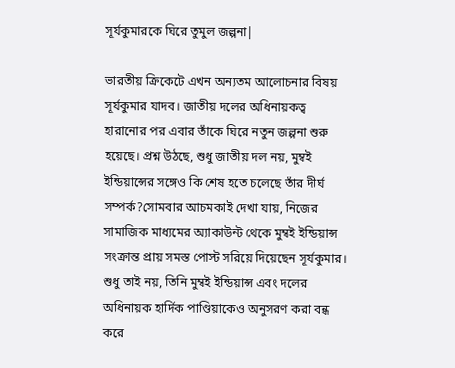সূর্যকুমারকে ঘিরে তুমুল জল্পনা|

ভারতীয় ক্রিকেটে এখন অন্যতম আলোচনার বিষয় সূর্যকুমার যাদব। জাতীয় দলের অধিনায়কত্ব হারানোর পর এবার তাঁকে ঘিরে নতুন জল্পনা শুরু হয়েছে। প্রশ্ন উঠছে, শুধু জাতীয় দল নয়, মুম্বই ইন্ডিয়ান্সের সঙ্গেও কি শেষ হতে চলেছে তাঁর দীর্ঘ সম্পর্ক?সোমবার আচমকাই দেখা যায়, নিজের সামাজিক মাধ্যমের অ্যাকাউন্ট থেকে মুম্বই ইন্ডিয়ান্স সংক্রান্ত প্রায় সমস্ত পোস্ট সরিয়ে দিয়েছেন সূর্যকুমার। শুধু তাই নয়, তিনি মুম্বই ইন্ডিয়ান্স এবং দলের অধিনায়ক হার্দিক পাণ্ডিয়াকেও অনুসরণ করা বন্ধ করে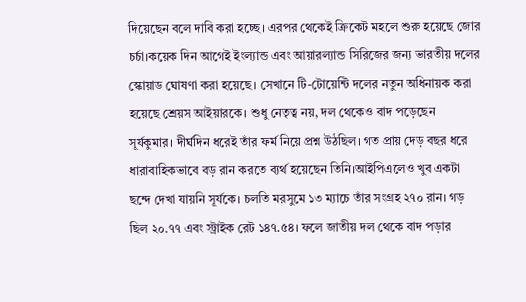দিয়েছেন বলে দাবি করা হচ্ছে। এরপর থেকেই ক্রিকেট মহলে শুরু হয়েছে জোর চর্চা।কয়েক দিন আগেই ইংল্যান্ড এবং আয়ারল্যান্ড সিরিজের জন্য ভারতীয় দলের স্কোয়াড ঘোষণা করা হয়েছে। সেখানে টি-টোয়েন্টি দলের নতুন অধিনায়ক করা হয়েছে শ্রেয়স আইয়ারকে। শুধু নেতৃত্ব নয়, দল থেকেও বাদ পড়েছেন সূর্যকুমার। দীর্ঘদিন ধরেই তাঁর ফর্ম নিয়ে প্রশ্ন উঠছিল। গত প্রায় দেড় বছর ধরে ধারাবাহিকভাবে বড় রান করতে ব্যর্থ হয়েছেন তিনি।আইপিএলেও খুব একটা ছন্দে দেখা যায়নি সূর্যকে। চলতি মরসুমে ১৩ ম্যাচে তাঁর সংগ্রহ ২৭০ রান। গড় ছিল ২০.৭৭ এবং স্ট্রাইক রেট ১৪৭.৫৪। ফলে জাতীয় দল থেকে বাদ পড়ার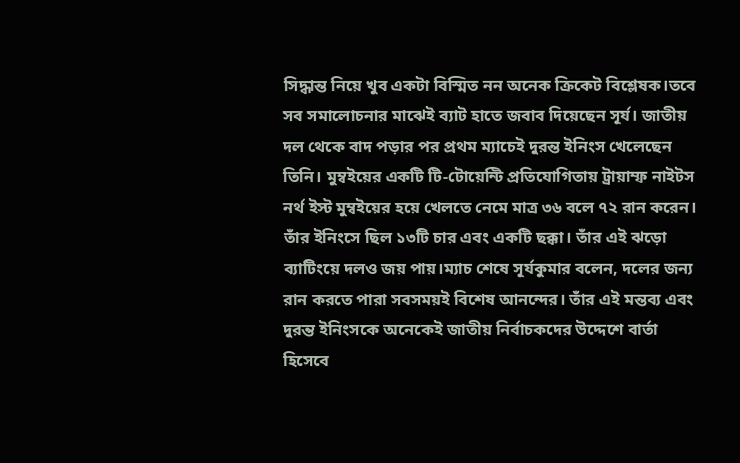সিদ্ধান্ত নিয়ে খুব একটা বিস্মিত নন অনেক ক্রিকেট বিশ্লেষক।তবে সব সমালোচনার মাঝেই ব্যাট হাতে জবাব দিয়েছেন সূর্য। জাতীয় দল থেকে বাদ পড়ার পর প্রথম ম্যাচেই দুরন্ত ইনিংস খেলেছেন তিনি। মুম্বইয়ের একটি টি-টোয়েন্টি প্রতিযোগিতায় ট্রায়াম্ফ নাইটস নর্থ ইস্ট মুম্বইয়ের হয়ে খেলতে নেমে মাত্র ৩৬ বলে ৭২ রান করেন। তাঁর ইনিংসে ছিল ১৩টি চার এবং একটি ছক্কা। তাঁর এই ঝড়ো ব্যাটিংয়ে দলও জয় পায়।ম্যাচ শেষে সূর্যকুমার বলেন, দলের জন্য রান করতে পারা সবসময়ই বিশেষ আনন্দের। তাঁর এই মন্তব্য এবং দুরন্ত ইনিংসকে অনেকেই জাতীয় নির্বাচকদের উদ্দেশে বার্তা হিসেবে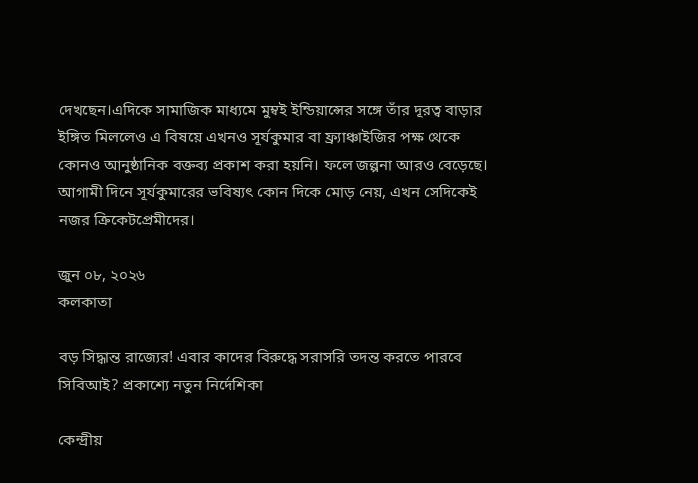দেখছেন।এদিকে সামাজিক মাধ্যমে মুম্বই ইন্ডিয়ান্সের সঙ্গে তাঁর দূরত্ব বাড়ার ইঙ্গিত মিললেও এ বিষয়ে এখনও সূর্যকুমার বা ফ্র্যাঞ্চাইজির পক্ষ থেকে কোনও আনুষ্ঠানিক বক্তব্য প্রকাশ করা হয়নি। ফলে জল্পনা আরও বেড়েছে। আগামী দিনে সূর্যকুমারের ভবিষ্যৎ কোন দিকে মোড় নেয়, এখন সেদিকেই নজর ক্রিকেটপ্রেমীদের।

জুন ০৮, ২০২৬
কলকাতা

বড় সিদ্ধান্ত রাজ্যের! এবার কাদের বিরুদ্ধে সরাসরি তদন্ত করতে পারবে সিবিআই? প্রকাশ্যে নতুন নির্দেশিকা

কেন্দ্রীয়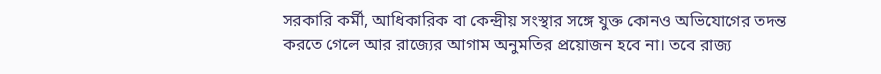সরকারি কর্মী, আধিকারিক বা কেন্দ্রীয় সংস্থার সঙ্গে যুক্ত কোনও অভিযোগের তদন্ত করতে গেলে আর রাজ্যের আগাম অনুমতির প্রয়োজন হবে না। তবে রাজ্য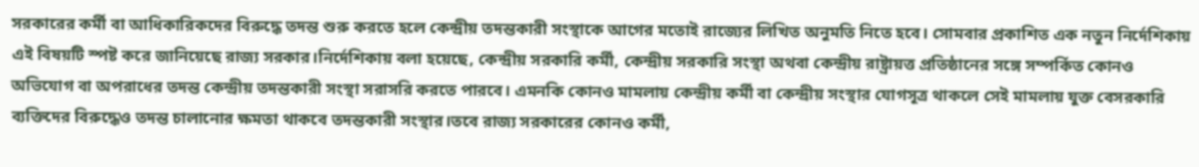সরকারের কর্মী বা আধিকারিকদের বিরুদ্ধে তদন্ত শুরু করতে হলে কেন্দ্রীয় তদন্তকারী সংস্থাকে আগের মতোই রাজ্যের লিখিত অনুমতি নিতে হবে। সোমবার প্রকাশিত এক নতুন নির্দেশিকায় এই বিষয়টি স্পষ্ট করে জানিয়েছে রাজ্য সরকার।নির্দেশিকায় বলা হয়েছে, কেন্দ্রীয় সরকারি কর্মী, কেন্দ্রীয় সরকারি সংস্থা অথবা কেন্দ্রীয় রাষ্ট্রায়ত্ত প্রতিষ্ঠানের সঙ্গে সম্পর্কিত কোনও অভিযোগ বা অপরাধের তদন্ত কেন্দ্রীয় তদন্তকারী সংস্থা সরাসরি করতে পারবে। এমনকি কোনও মামলায় কেন্দ্রীয় কর্মী বা কেন্দ্রীয় সংস্থার যোগসূত্র থাকলে সেই মামলায় যুক্ত বেসরকারি ব্যক্তিদের বিরুদ্ধেও তদন্ত চালানোর ক্ষমতা থাকবে তদন্তকারী সংস্থার।তবে রাজ্য সরকারের কোনও কর্মী,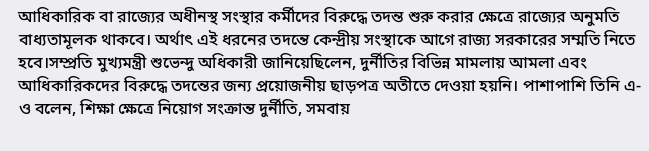আধিকারিক বা রাজ্যের অধীনস্থ সংস্থার কর্মীদের বিরুদ্ধে তদন্ত শুরু করার ক্ষেত্রে রাজ্যের অনুমতি বাধ্যতামূলক থাকবে। অর্থাৎ এই ধরনের তদন্তে কেন্দ্রীয় সংস্থাকে আগে রাজ্য সরকারের সম্মতি নিতে হবে।সম্প্রতি মুখ্যমন্ত্রী শুভেন্দু অধিকারী জানিয়েছিলেন, দুর্নীতির বিভিন্ন মামলায় আমলা এবং আধিকারিকদের বিরুদ্ধে তদন্তের জন্য প্রয়োজনীয় ছাড়পত্র অতীতে দেওয়া হয়নি। পাশাপাশি তিনি এ-ও বলেন, শিক্ষা ক্ষেত্রে নিয়োগ সংক্রান্ত দুর্নীতি, সমবায়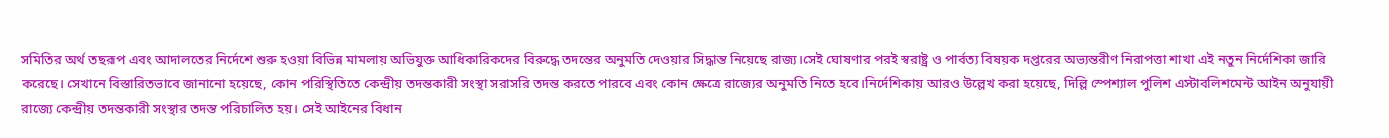সমিতির অর্থ তছরূপ এবং আদালতের নির্দেশে শুরু হওয়া বিভিন্ন মামলায় অভিযুক্ত আধিকারিকদের বিরুদ্ধে তদন্তের অনুমতি দেওয়ার সিদ্ধান্ত নিয়েছে রাজ্য।সেই ঘোষণার পরই স্বরাষ্ট্র ও পার্বত্য বিষয়ক দপ্তরের অভ্যন্তরীণ নিরাপত্তা শাখা এই নতুন নির্দেশিকা জারি করেছে। সেখানে বিস্তারিতভাবে জানানো হয়েছে, কোন পরিস্থিতিতে কেন্দ্রীয় তদন্তকারী সংস্থা সরাসরি তদন্ত করতে পারবে এবং কোন ক্ষেত্রে রাজ্যের অনুমতি নিতে হবে।নির্দেশিকায় আরও উল্লেখ করা হয়েছে, দিল্লি স্পেশ্যাল পুলিশ এস্টাবলিশমেন্ট আইন অনুযায়ী রাজ্যে কেন্দ্রীয় তদন্তকারী সংস্থার তদন্ত পরিচালিত হয়। সেই আইনের বিধান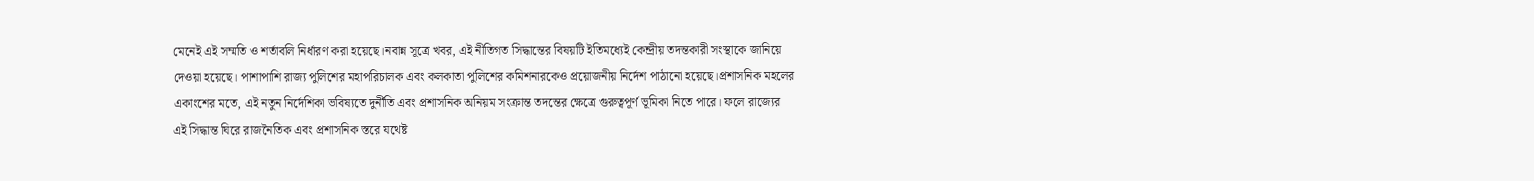মেনেই এই সম্মতি ও শর্তাবলি নির্ধারণ করা হয়েছে।নবান্ন সূত্রে খবর, এই নীতিগত সিদ্ধান্তের বিষয়টি ইতিমধ্যেই কেন্দ্রীয় তদন্তকারী সংস্থাকে জানিয়ে দেওয়া হয়েছে। পাশাপাশি রাজ্য পুলিশের মহাপরিচালক এবং কলকাতা পুলিশের কমিশনারকেও প্রয়োজনীয় নির্দেশ পাঠানো হয়েছে।প্রশাসনিক মহলের একাংশের মতে, এই নতুন নির্দেশিকা ভবিষ্যতে দুর্নীতি এবং প্রশাসনিক অনিয়ম সংক্রান্ত তদন্তের ক্ষেত্রে গুরুত্বপূর্ণ ভূমিকা নিতে পারে। ফলে রাজ্যের এই সিদ্ধান্ত ঘিরে রাজনৈতিক এবং প্রশাসনিক স্তরে যথেষ্ট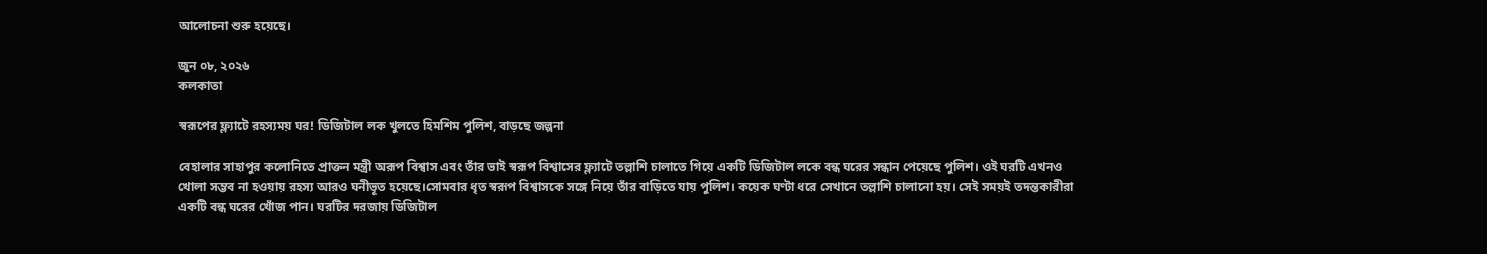আলোচনা শুরু হয়েছে।

জুন ০৮, ২০২৬
কলকাতা

স্বরূপের ফ্ল্যাটে রহস্যময় ঘর! ডিজিটাল লক খুলতে হিমশিম পুলিশ, বাড়ছে জল্পনা

বেহালার সাহাপুর কলোনিতে প্রাক্তন মন্ত্রী অরূপ বিশ্বাস এবং তাঁর ভাই স্বরূপ বিশ্বাসের ফ্ল্যাটে তল্লাশি চালাতে গিয়ে একটি ডিজিটাল লকে বন্ধ ঘরের সন্ধান পেয়েছে পুলিশ। ওই ঘরটি এখনও খোলা সম্ভব না হওয়ায় রহস্য আরও ঘনীভূত হয়েছে।সোমবার ধৃত স্বরূপ বিশ্বাসকে সঙ্গে নিয়ে তাঁর বাড়িতে যায় পুলিশ। কয়েক ঘণ্টা ধরে সেখানে তল্লাশি চালানো হয়। সেই সময়ই তদন্তকারীরা একটি বন্ধ ঘরের খোঁজ পান। ঘরটির দরজায় ডিজিটাল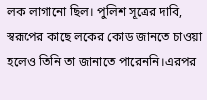লক লাগানো ছিল। পুলিশ সূত্রের দাবি, স্বরূপের কাছে লকের কোড জানতে চাওয়া হলেও তিনি তা জানাতে পারেননি।এরপর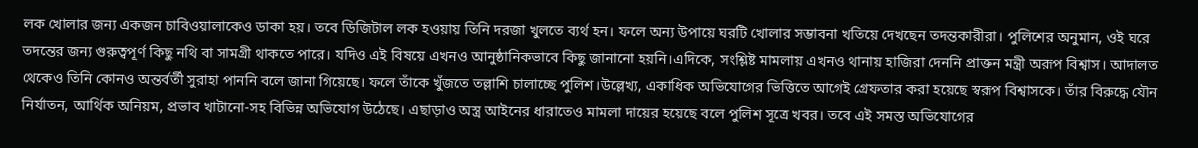লক খোলার জন্য একজন চাবিওয়ালাকেও ডাকা হয়। তবে ডিজিটাল লক হওয়ায় তিনি দরজা খুলতে ব্যর্থ হন। ফলে অন্য উপায়ে ঘরটি খোলার সম্ভাবনা খতিয়ে দেখছেন তদন্তকারীরা। পুলিশের অনুমান, ওই ঘরে তদন্তের জন্য গুরুত্বপূর্ণ কিছু নথি বা সামগ্রী থাকতে পারে। যদিও এই বিষয়ে এখনও আনুষ্ঠানিকভাবে কিছু জানানো হয়নি।এদিকে, সংশ্লিষ্ট মামলায় এখনও থানায় হাজিরা দেননি প্রাক্তন মন্ত্রী অরূপ বিশ্বাস। আদালত থেকেও তিনি কোনও অন্তর্বর্তী সুরাহা পাননি বলে জানা গিয়েছে। ফলে তাঁকে খুঁজতে তল্লাশি চালাচ্ছে পুলিশ।উল্লেখ্য, একাধিক অভিযোগের ভিত্তিতে আগেই গ্রেফতার করা হয়েছে স্বরূপ বিশ্বাসকে। তাঁর বিরুদ্ধে যৌন নির্যাতন, আর্থিক অনিয়ম, প্রভাব খাটানো-সহ বিভিন্ন অভিযোগ উঠেছে। এছাড়াও অস্ত্র আইনের ধারাতেও মামলা দায়ের হয়েছে বলে পুলিশ সূত্রে খবর। তবে এই সমস্ত অভিযোগের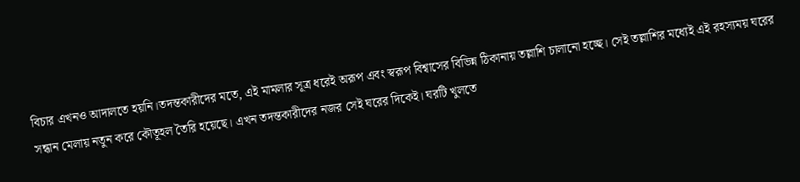বিচার এখনও আদালতে হয়নি।তদন্তকারীদের মতে, এই মামলার সূত্র ধরেই অরূপ এবং স্বরূপ বিশ্বাসের বিভিন্ন ঠিকানায় তল্লাশি চালানো হচ্ছে। সেই তল্লাশির মধ্যেই এই রহস্যময় ঘরের সন্ধান মেলায় নতুন করে কৌতূহল তৈরি হয়েছে। এখন তদন্তকারীদের নজর সেই ঘরের দিকেই। ঘরটি খুলতে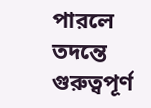পারলে তদন্তে গুরুত্বপূর্ণ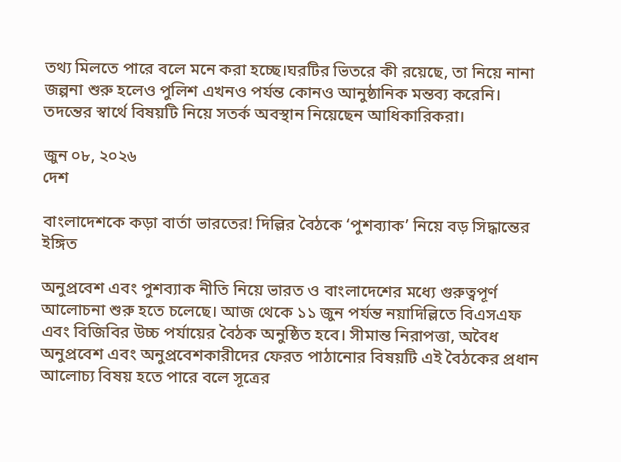তথ্য মিলতে পারে বলে মনে করা হচ্ছে।ঘরটির ভিতরে কী রয়েছে, তা নিয়ে নানা জল্পনা শুরু হলেও পুলিশ এখনও পর্যন্ত কোনও আনুষ্ঠানিক মন্তব্য করেনি। তদন্তের স্বার্থে বিষয়টি নিয়ে সতর্ক অবস্থান নিয়েছেন আধিকারিকরা।

জুন ০৮, ২০২৬
দেশ

বাংলাদেশকে কড়া বার্তা ভারতের! দিল্লির বৈঠকে ‘পুশব্যাক’ নিয়ে বড় সিদ্ধান্তের ইঙ্গিত

অনুপ্রবেশ এবং পুশব্যাক নীতি নিয়ে ভারত ও বাংলাদেশের মধ্যে গুরুত্বপূর্ণ আলোচনা শুরু হতে চলেছে। আজ থেকে ১১ জুন পর্যন্ত নয়াদিল্লিতে বিএসএফ এবং বিজিবির উচ্চ পর্যায়ের বৈঠক অনুষ্ঠিত হবে। সীমান্ত নিরাপত্তা, অবৈধ অনুপ্রবেশ এবং অনুপ্রবেশকারীদের ফেরত পাঠানোর বিষয়টি এই বৈঠকের প্রধান আলোচ্য বিষয় হতে পারে বলে সূত্রের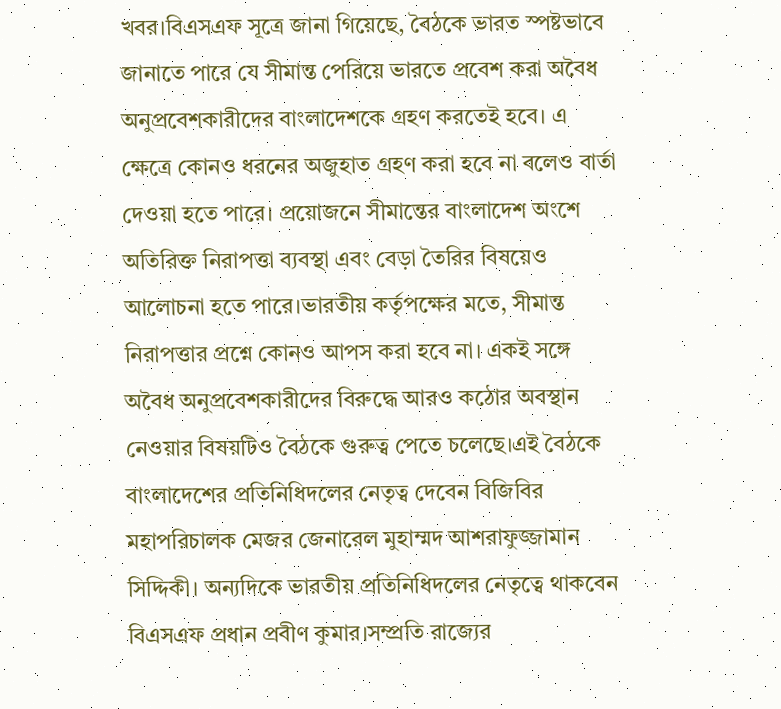খবর।বিএসএফ সূত্রে জানা গিয়েছে, বৈঠকে ভারত স্পষ্টভাবে জানাতে পারে যে সীমান্ত পেরিয়ে ভারতে প্রবেশ করা অবৈধ অনুপ্রবেশকারীদের বাংলাদেশকে গ্রহণ করতেই হবে। এ ক্ষেত্রে কোনও ধরনের অজুহাত গ্রহণ করা হবে না বলেও বার্তা দেওয়া হতে পারে। প্রয়োজনে সীমান্তের বাংলাদেশ অংশে অতিরিক্ত নিরাপত্তা ব্যবস্থা এবং বেড়া তৈরির বিষয়েও আলোচনা হতে পারে।ভারতীয় কর্তৃপক্ষের মতে, সীমান্ত নিরাপত্তার প্রশ্নে কোনও আপস করা হবে না। একই সঙ্গে অবৈধ অনুপ্রবেশকারীদের বিরুদ্ধে আরও কঠোর অবস্থান নেওয়ার বিষয়টিও বৈঠকে গুরুত্ব পেতে চলেছে।এই বৈঠকে বাংলাদেশের প্রতিনিধিদলের নেতৃত্ব দেবেন বিজিবির মহাপরিচালক মেজর জেনারেল মুহাম্মদ আশরাফুজ্জামান সিদ্দিকী। অন্যদিকে ভারতীয় প্রতিনিধিদলের নেতৃত্বে থাকবেন বিএসএফ প্রধান প্রবীণ কুমার।সম্প্রতি রাজ্যের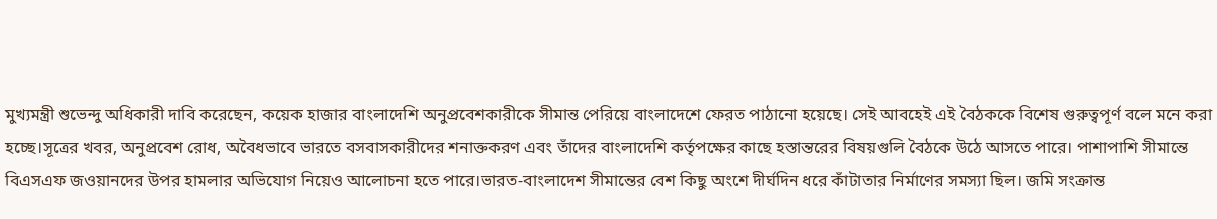মুখ্যমন্ত্রী শুভেন্দু অধিকারী দাবি করেছেন, কয়েক হাজার বাংলাদেশি অনুপ্রবেশকারীকে সীমান্ত পেরিয়ে বাংলাদেশে ফেরত পাঠানো হয়েছে। সেই আবহেই এই বৈঠককে বিশেষ গুরুত্বপূর্ণ বলে মনে করা হচ্ছে।সূত্রের খবর, অনুপ্রবেশ রোধ, অবৈধভাবে ভারতে বসবাসকারীদের শনাক্তকরণ এবং তাঁদের বাংলাদেশি কর্তৃপক্ষের কাছে হস্তান্তরের বিষয়গুলি বৈঠকে উঠে আসতে পারে। পাশাপাশি সীমান্তে বিএসএফ জওয়ানদের উপর হামলার অভিযোগ নিয়েও আলোচনা হতে পারে।ভারত-বাংলাদেশ সীমান্তের বেশ কিছু অংশে দীর্ঘদিন ধরে কাঁটাতার নির্মাণের সমস্যা ছিল। জমি সংক্রান্ত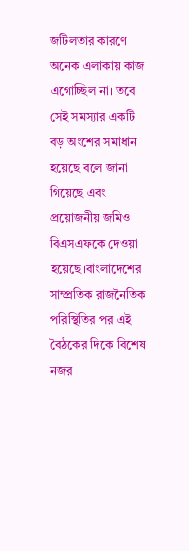জটিলতার কারণে অনেক এলাকায় কাজ এগোচ্ছিল না। তবে সেই সমস্যার একটি বড় অংশের সমাধান হয়েছে বলে জানা গিয়েছে এবং প্রয়োজনীয় জমিও বিএসএফকে দেওয়া হয়েছে।বাংলাদেশের সাম্প্রতিক রাজনৈতিক পরিস্থিতির পর এই বৈঠকের দিকে বিশেষ নজর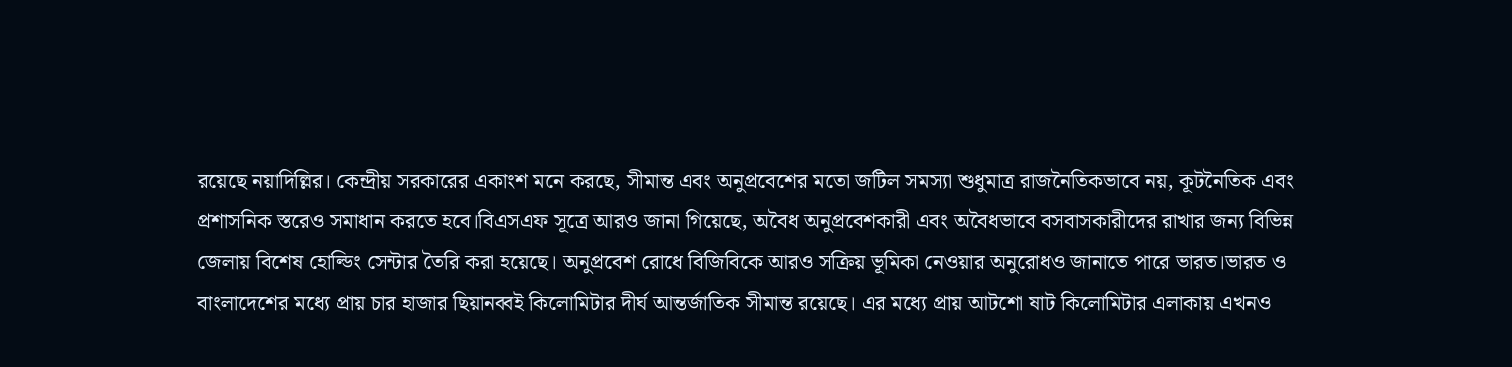রয়েছে নয়াদিল্লির। কেন্দ্রীয় সরকারের একাংশ মনে করছে, সীমান্ত এবং অনুপ্রবেশের মতো জটিল সমস্যা শুধুমাত্র রাজনৈতিকভাবে নয়, কূটনৈতিক এবং প্রশাসনিক স্তরেও সমাধান করতে হবে।বিএসএফ সূত্রে আরও জানা গিয়েছে, অবৈধ অনুপ্রবেশকারী এবং অবৈধভাবে বসবাসকারীদের রাখার জন্য বিভিন্ন জেলায় বিশেষ হোল্ডিং সেন্টার তৈরি করা হয়েছে। অনুপ্রবেশ রোধে বিজিবিকে আরও সক্রিয় ভূমিকা নেওয়ার অনুরোধও জানাতে পারে ভারত।ভারত ও বাংলাদেশের মধ্যে প্রায় চার হাজার ছিয়ানব্বই কিলোমিটার দীর্ঘ আন্তর্জাতিক সীমান্ত রয়েছে। এর মধ্যে প্রায় আটশো ষাট কিলোমিটার এলাকায় এখনও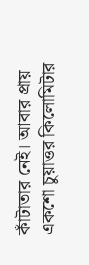কাঁটাতার নেই। আবার প্রায় একশো চুয়াত্তর কিলোমিটার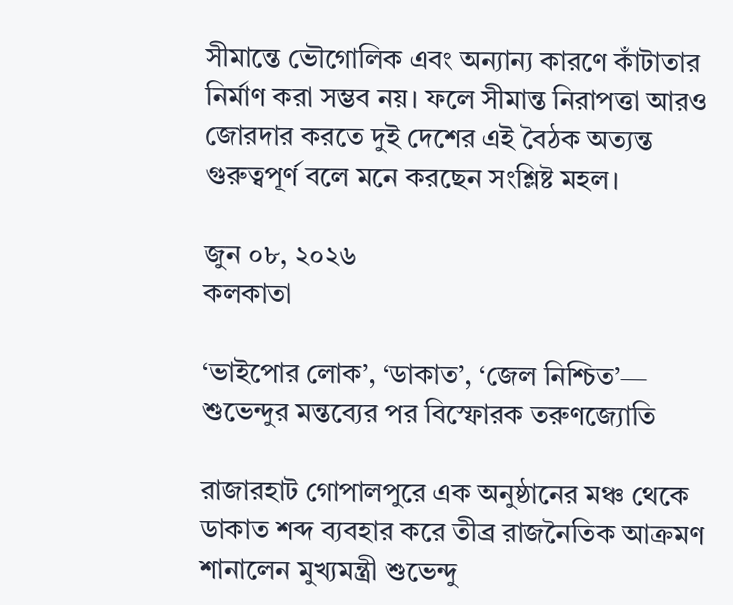সীমান্তে ভৌগোলিক এবং অন্যান্য কারণে কাঁটাতার নির্মাণ করা সম্ভব নয়। ফলে সীমান্ত নিরাপত্তা আরও জোরদার করতে দুই দেশের এই বৈঠক অত্যন্ত গুরুত্বপূর্ণ বলে মনে করছেন সংশ্লিষ্ট মহল।

জুন ০৮, ২০২৬
কলকাতা

‘ভাইপোর লোক’, ‘ডাকাত’, ‘জেল নিশ্চিত’— শুভেন্দুর মন্তব্যের পর বিস্ফোরক তরুণজ্যোতি

রাজারহাট গোপালপুরে এক অনুষ্ঠানের মঞ্চ থেকে ডাকাত শব্দ ব্যবহার করে তীব্র রাজনৈতিক আক্রমণ শানালেন মুখ্যমন্ত্রী শুভেন্দু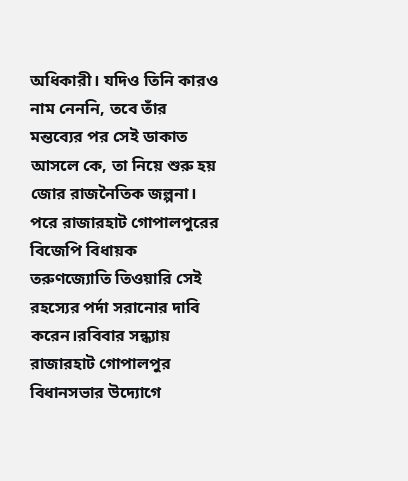অধিকারী। যদিও তিনি কারও নাম নেননি, তবে তাঁর মন্তব্যের পর সেই ডাকাত আসলে কে, তা নিয়ে শুরু হয় জোর রাজনৈতিক জল্পনা। পরে রাজারহাট গোপালপুরের বিজেপি বিধায়ক তরুণজ্যোতি তিওয়ারি সেই রহস্যের পর্দা সরানোর দাবি করেন।রবিবার সন্ধ্যায় রাজারহাট গোপালপুর বিধানসভার উদ্যোগে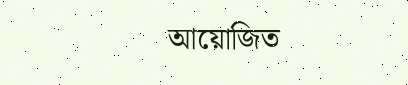আয়োজিত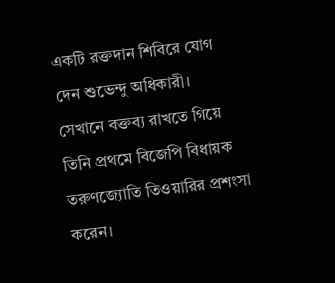একটি রক্তদান শিবিরে যোগ দেন শুভেন্দু অধিকারী। সেখানে বক্তব্য রাখতে গিয়ে তিনি প্রথমে বিজেপি বিধায়ক তরুণজ্যোতি তিওয়ারির প্রশংসা করেন।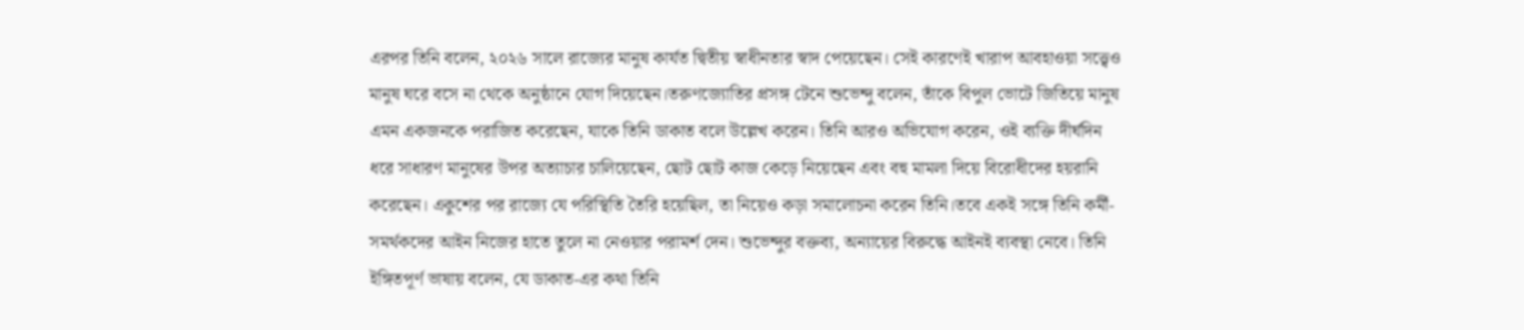এরপর তিনি বলেন, ২০২৬ সালে রাজ্যের মানুষ কার্যত দ্বিতীয় স্বাধীনতার স্বাদ পেয়েছেন। সেই কারণেই খারাপ আবহাওয়া সত্ত্বেও মানুষ ঘরে বসে না থেকে অনুষ্ঠানে যোগ দিয়েছেন।তরুণজ্যোতির প্রসঙ্গ টেনে শুভেন্দু বলেন, তাঁকে বিপুল ভোটে জিতিয়ে মানুষ এমন একজনকে পরাজিত করেছেন, যাকে তিনি ডাকাত বলে উল্লেখ করেন। তিনি আরও অভিযোগ করেন, ওই ব্যক্তি দীর্ঘদিন ধরে সাধারণ মানুষের উপর অত্যাচার চালিয়েছেন, ছোট ছোট কাজ কেড়ে নিয়েছেন এবং বহু মামলা দিয়ে বিরোধীদের হয়রানি করেছেন। একুশের পর রাজ্যে যে পরিস্থিতি তৈরি হয়েছিল, তা নিয়েও কড়া সমালোচনা করেন তিনি।তবে একই সঙ্গে তিনি কর্মী-সমর্থকদের আইন নিজের হাতে তুলে না নেওয়ার পরামর্শ দেন। শুভেন্দুর বক্তব্য, অন্যায়ের বিরুদ্ধে আইনই ব্যবস্থা নেবে। তিনি ইঙ্গিতপূর্ণ ভাষায় বলেন, যে ডাকাত-এর কথা তিনি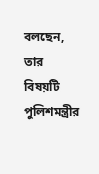বলছেন, তার বিষয়টি পুলিশমন্ত্রীর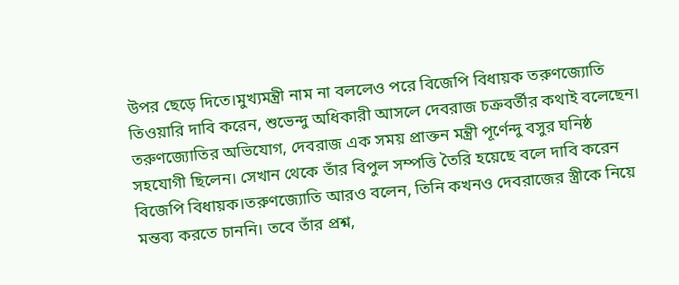উপর ছেড়ে দিতে।মুখ্যমন্ত্রী নাম না বললেও পরে বিজেপি বিধায়ক তরুণজ্যোতি তিওয়ারি দাবি করেন, শুভেন্দু অধিকারী আসলে দেবরাজ চক্রবর্তীর কথাই বলেছেন। তরুণজ্যোতির অভিযোগ, দেবরাজ এক সময় প্রাক্তন মন্ত্রী পূর্ণেন্দু বসুর ঘনিষ্ঠ সহযোগী ছিলেন। সেখান থেকে তাঁর বিপুল সম্পত্তি তৈরি হয়েছে বলে দাবি করেন বিজেপি বিধায়ক।তরুণজ্যোতি আরও বলেন, তিনি কখনও দেবরাজের স্ত্রীকে নিয়ে মন্তব্য করতে চাননি। তবে তাঁর প্রশ্ন,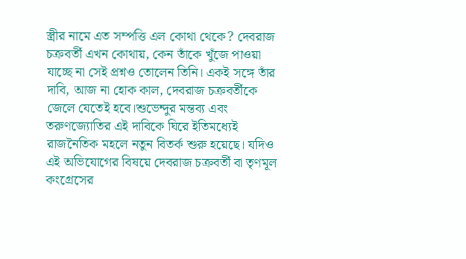স্ত্রীর নামে এত সম্পত্তি এল কোথা থেকে? দেবরাজ চক্রবর্তী এখন কোথায়, কেন তাঁকে খুঁজে পাওয়া যাচ্ছে না সেই প্রশ্নও তোলেন তিনি। একই সঙ্গে তাঁর দাবি, আজ না হোক কাল, দেবরাজ চক্রবর্তীকে জেলে যেতেই হবে।শুভেন্দুর মন্তব্য এবং তরুণজ্যোতির এই দাবিকে ঘিরে ইতিমধ্যেই রাজনৈতিক মহলে নতুন বিতর্ক শুরু হয়েছে। যদিও এই অভিযোগের বিষয়ে দেবরাজ চক্রবর্তী বা তৃণমূল কংগ্রেসের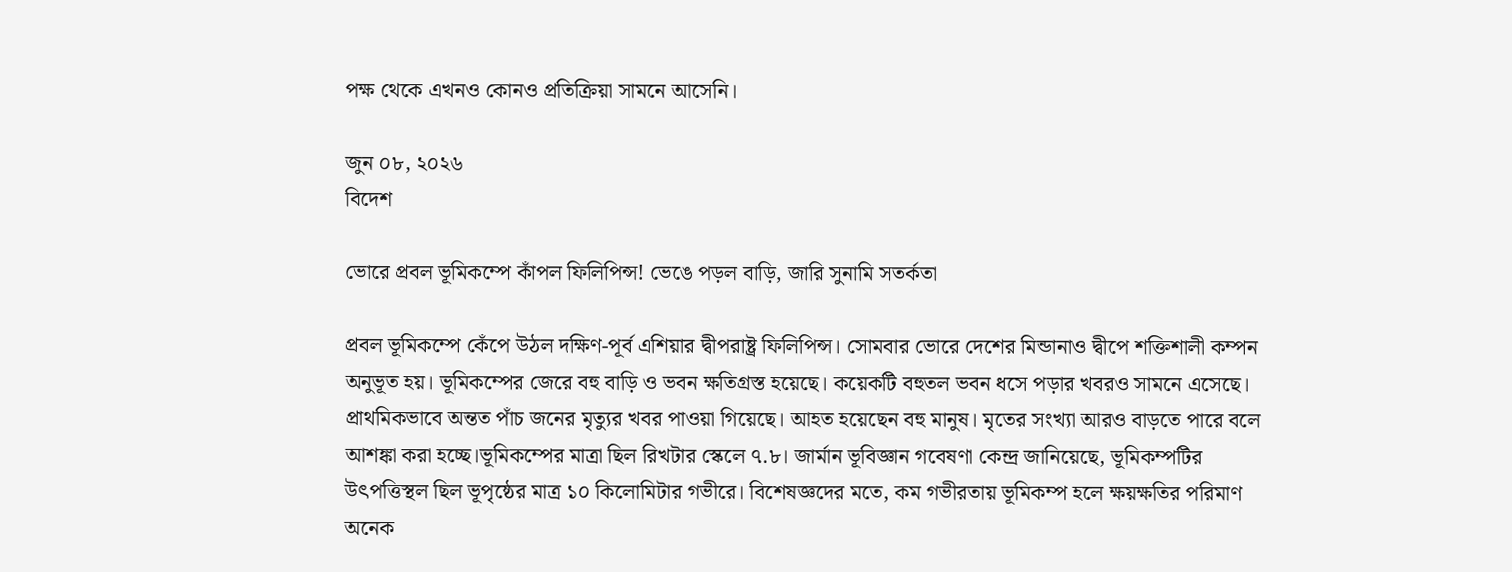পক্ষ থেকে এখনও কোনও প্রতিক্রিয়া সামনে আসেনি।

জুন ০৮, ২০২৬
বিদেশ

ভোরে প্রবল ভূমিকম্পে কাঁপল ফিলিপিন্স! ভেঙে পড়ল বাড়ি, জারি সুনামি সতর্কতা

প্রবল ভূমিকম্পে কেঁপে উঠল দক্ষিণ-পূর্ব এশিয়ার দ্বীপরাষ্ট্র ফিলিপিন্স। সোমবার ভোরে দেশের মিন্ডানাও দ্বীপে শক্তিশালী কম্পন অনুভূত হয়। ভূমিকম্পের জেরে বহু বাড়ি ও ভবন ক্ষতিগ্রস্ত হয়েছে। কয়েকটি বহুতল ভবন ধসে পড়ার খবরও সামনে এসেছে। প্রাথমিকভাবে অন্তত পাঁচ জনের মৃত্যুর খবর পাওয়া গিয়েছে। আহত হয়েছেন বহু মানুষ। মৃতের সংখ্যা আরও বাড়তে পারে বলে আশঙ্কা করা হচ্ছে।ভূমিকম্পের মাত্রা ছিল রিখটার স্কেলে ৭.৮। জার্মান ভূবিজ্ঞান গবেষণা কেন্দ্র জানিয়েছে, ভূমিকম্পটির উৎপত্তিস্থল ছিল ভূপৃষ্ঠের মাত্র ১০ কিলোমিটার গভীরে। বিশেষজ্ঞদের মতে, কম গভীরতায় ভূমিকম্প হলে ক্ষয়ক্ষতির পরিমাণ অনেক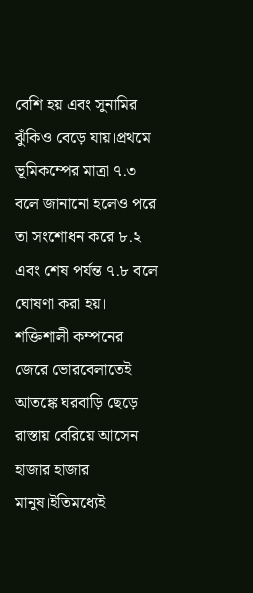বেশি হয় এবং সুনামির ঝুঁকিও বেড়ে যায়।প্রথমে ভূমিকম্পের মাত্রা ৭.৩ বলে জানানো হলেও পরে তা সংশোধন করে ৮.২ এবং শেষ পর্যন্ত ৭.৮ বলে ঘোষণা করা হয়। শক্তিশালী কম্পনের জেরে ভোরবেলাতেই আতঙ্কে ঘরবাড়ি ছেড়ে রাস্তায় বেরিয়ে আসেন হাজার হাজার মানুষ।ইতিমধ্যেই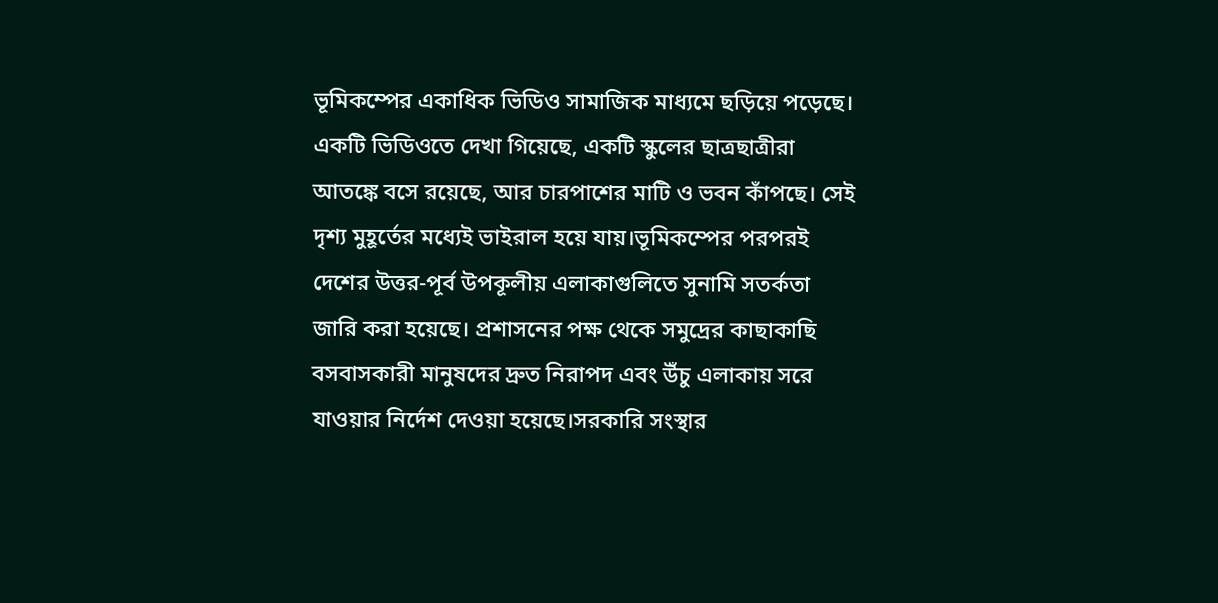ভূমিকম্পের একাধিক ভিডিও সামাজিক মাধ্যমে ছড়িয়ে পড়েছে। একটি ভিডিওতে দেখা গিয়েছে, একটি স্কুলের ছাত্রছাত্রীরা আতঙ্কে বসে রয়েছে, আর চারপাশের মাটি ও ভবন কাঁপছে। সেই দৃশ্য মুহূর্তের মধ্যেই ভাইরাল হয়ে যায়।ভূমিকম্পের পরপরই দেশের উত্তর-পূর্ব উপকূলীয় এলাকাগুলিতে সুনামি সতর্কতা জারি করা হয়েছে। প্রশাসনের পক্ষ থেকে সমুদ্রের কাছাকাছি বসবাসকারী মানুষদের দ্রুত নিরাপদ এবং উঁচু এলাকায় সরে যাওয়ার নির্দেশ দেওয়া হয়েছে।সরকারি সংস্থার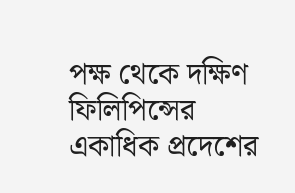পক্ষ থেকে দক্ষিণ ফিলিপিন্সের একাধিক প্রদেশের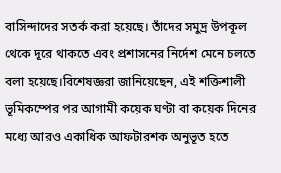বাসিন্দাদের সতর্ক করা হয়েছে। তাঁদের সমুদ্র উপকূল থেকে দূরে থাকতে এবং প্রশাসনের নির্দেশ মেনে চলতে বলা হয়েছে।বিশেষজ্ঞরা জানিয়েছেন, এই শক্তিশালী ভূমিকম্পের পর আগামী কয়েক ঘণ্টা বা কয়েক দিনের মধ্যে আরও একাধিক আফটারশক অনুভূত হতে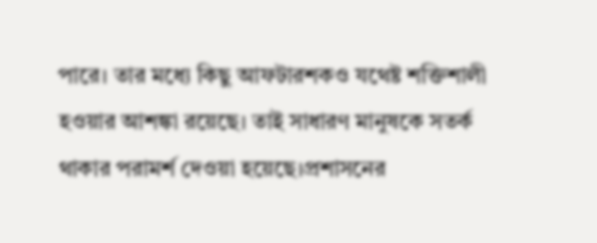পারে। তার মধ্যে কিছু আফটারশকও যথেষ্ট শক্তিশালী হওয়ার আশঙ্কা রয়েছে। তাই সাধারণ মানুষকে সতর্ক থাকার পরামর্শ দেওয়া হয়েছে।প্রশাসনের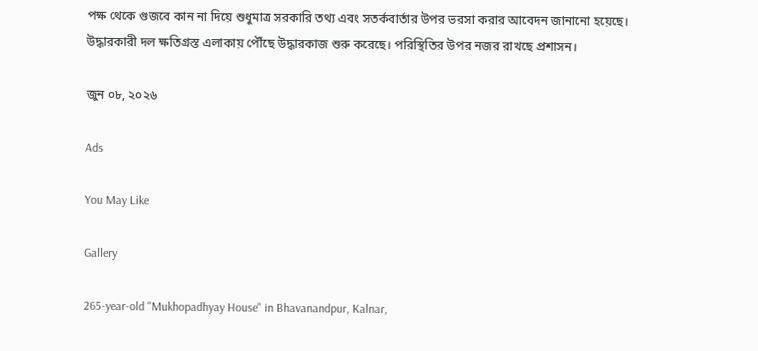পক্ষ থেকে গুজবে কান না দিয়ে শুধুমাত্র সরকারি তথ্য এবং সতর্কবার্তার উপর ভরসা করার আবেদন জানানো হয়েছে। উদ্ধারকারী দল ক্ষতিগ্রস্ত এলাকায় পৌঁছে উদ্ধারকাজ শুরু করেছে। পরিস্থিতির উপর নজর রাখছে প্রশাসন।

জুন ০৮, ২০২৬

Ads

You May Like

Gallery

265-year-old "Mukhopadhyay House" in Bhavanandpur, Kalnar,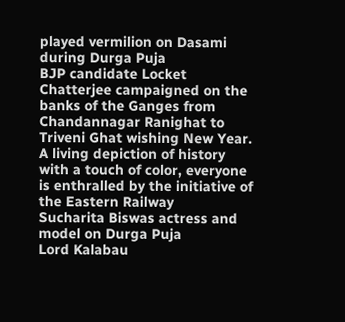played vermilion on Dasami during Durga Puja
BJP candidate Locket Chatterjee campaigned on the banks of the Ganges from Chandannagar Ranighat to Triveni Ghat wishing New Year.
A living depiction of history with a touch of color, everyone is enthralled by the initiative of the Eastern Railway
Sucharita Biswas actress and model on Durga Puja
Lord Kalabau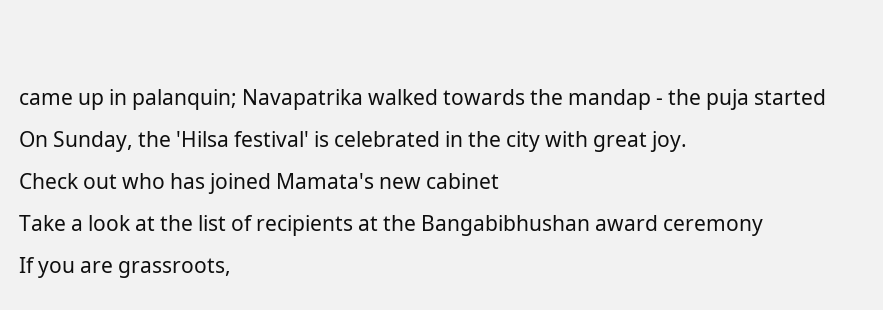came up in palanquin; Navapatrika walked towards the mandap - the puja started
On Sunday, the 'Hilsa festival' is celebrated in the city with great joy.
Check out who has joined Mamata's new cabinet
Take a look at the list of recipients at the Bangabibhushan award ceremony
If you are grassroots,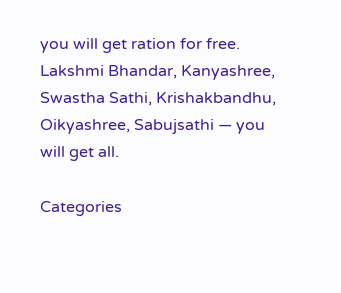you will get ration for free. Lakshmi Bhandar, Kanyashree, Swastha Sathi, Krishakbandhu, Oikyashree, Sabujsathi — you will get all.

Categories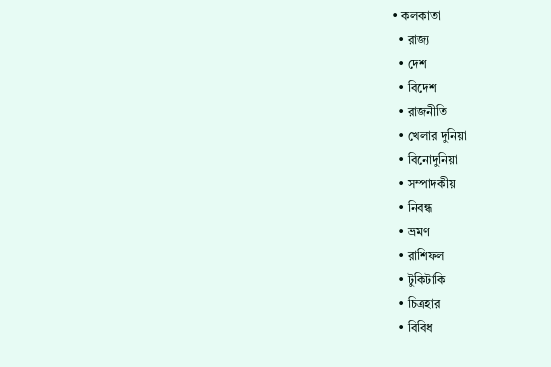• কলকাতা
  • রাজ্য
  • দেশ
  • বিদেশ
  • রাজনীতি
  • খেলার দুনিয়া
  • বিনোদুনিয়া
  • সম্পাদকীয়
  • নিবন্ধ
  • ভ্রমণ
  • রাশিফল
  • টুকিটাকি
  • চিত্রহার
  • বিবিধ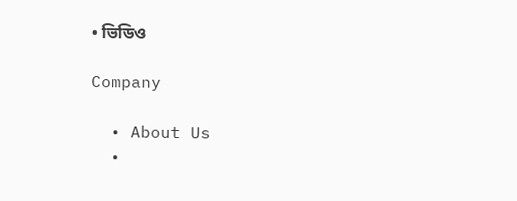• ভিডিও

Company

  • About Us
  •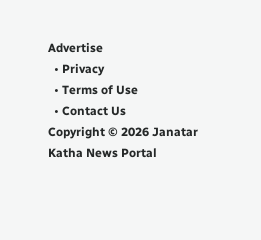Advertise
  • Privacy
  • Terms of Use
  • Contact Us
Copyright © 2026 Janatar Katha News Portal